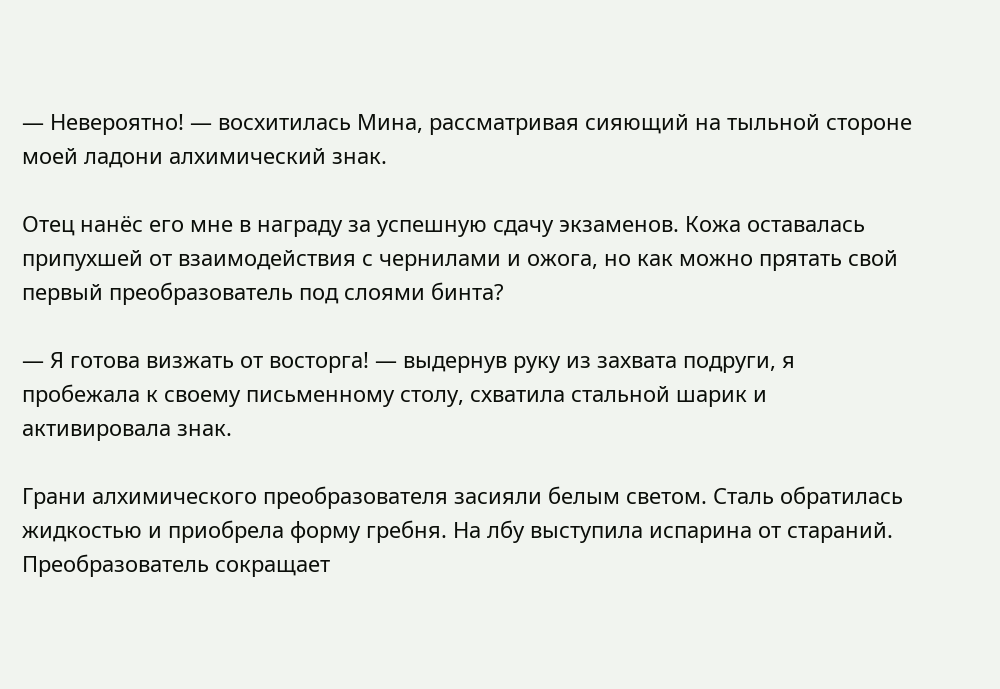— Невероятно! — восхитилась Мина, рассматривая сияющий на тыльной стороне моей ладони алхимический знак.

Отец нанёс его мне в награду за успешную сдачу экзаменов. Кожа оставалась припухшей от взаимодействия с чернилами и ожога, но как можно прятать свой первый преобразователь под слоями бинта?

— Я готова визжать от восторга! — выдернув руку из захвата подруги, я пробежала к своему письменному столу, схватила стальной шарик и активировала знак.

Грани алхимического преобразователя засияли белым светом. Сталь обратилась жидкостью и приобрела форму гребня. На лбу выступила испарина от стараний. Преобразователь сокращает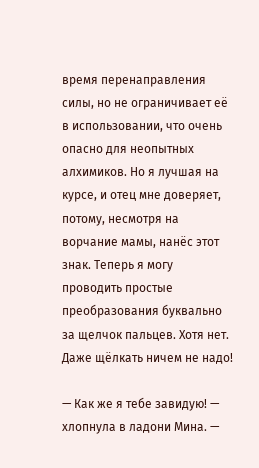время перенаправления силы, но не ограничивает её в использовании, что очень опасно для неопытных алхимиков. Но я лучшая на курсе, и отец мне доверяет, потому, несмотря на ворчание мамы, нанёс этот знак. Теперь я могу проводить простые преобразования буквально за щелчок пальцев. Хотя нет. Даже щёлкать ничем не надо!

— Как же я тебе завидую! — хлопнула в ладони Мина. —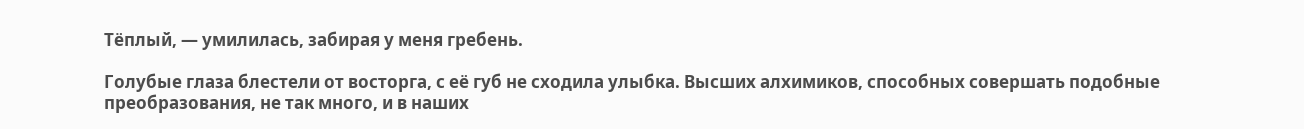Тёплый, — умилилась, забирая у меня гребень.

Голубые глаза блестели от восторга, с её губ не сходила улыбка. Высших алхимиков, способных совершать подобные преобразования, не так много, и в наших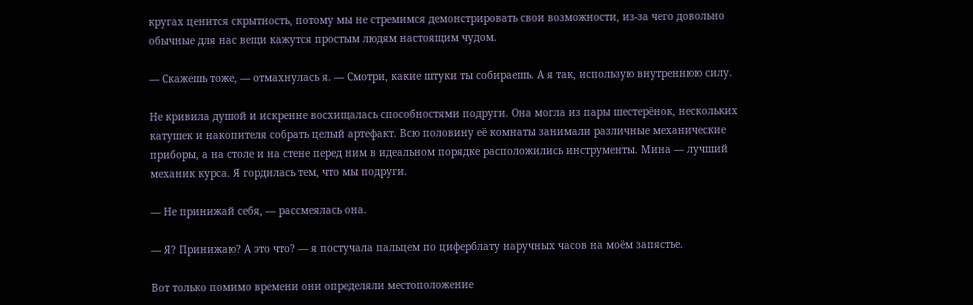кругах ценится скрытность, потому мы не стремимся демонстрировать свои возможности, из-за чего довольно обычные для нас вещи кажутся простым людям настоящим чудом.

— Скажешь тоже, — отмахнулась я. — Смотри, какие штуки ты собираешь. А я так, использую внутреннюю силу.

Не кривила душой и искренне восхищалась способностями подруги. Она могла из пары шестерёнок, нескольких катушек и накопителя собрать целый артефакт. Всю половину её комнаты занимали различные механические приборы, а на столе и на стене перед ним в идеальном порядке расположились инструменты. Мина — лучший механик курса. Я гордилась тем, что мы подруги.

— Не принижай себя, — рассмеялась она.

— Я? Принижаю? А это что? — я постучала пальцем по циферблату наручных часов на моём запястье.

Вот только помимо времени они определяли местоположение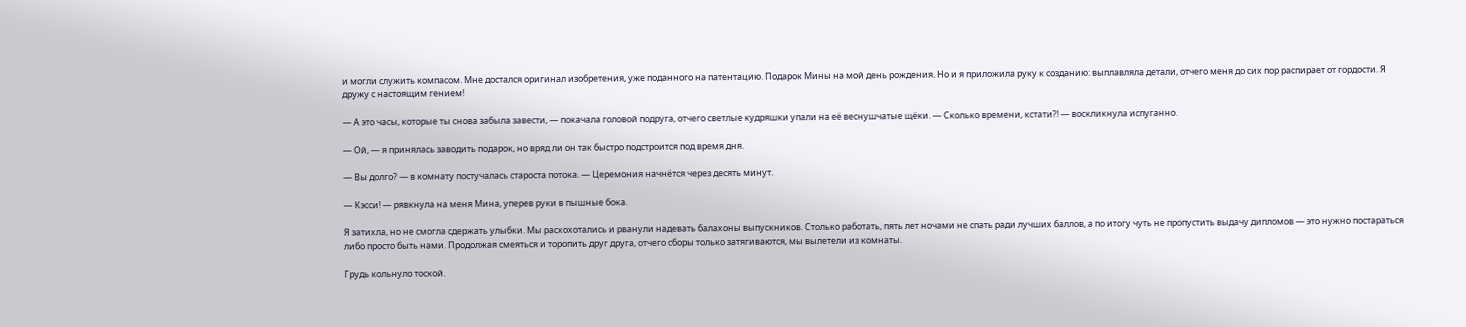и могли служить компасом. Мне достался оригинал изобретения, уже поданного на патентацию. Подарок Мины на мой день рождения. Но и я приложила руку к созданию: выплавляла детали, отчего меня до сих пор распирает от гордости. Я дружу с настоящим гением!

— А это часы, которые ты снова забыла завести, — покачала головой подруга, отчего светлые кудряшки упали на её веснушчатые щёки. — Сколько времени, кстати?! — воскликнула испуганно.

— Ой, — я принялась заводить подарок, но вряд ли он так быстро подстроится под время дня.

— Вы долго? — в комнату постучалась староста потока. — Церемония начнётся через десять минут.

— Кэсси! — рявкнула на меня Мина, уперев руки в пышные бока.

Я затихла, но не смогла сдержать улыбки. Мы расхохотались и рванули надевать балахоны выпускников. Столько работать, пять лет ночами не спать ради лучших баллов, а по итогу чуть не пропустить выдачу дипломов — это нужно постараться либо просто быть нами. Продолжая смеяться и торопить друг друга, отчего сборы только затягиваются, мы вылетели из комнаты.

Грудь кольнуло тоской.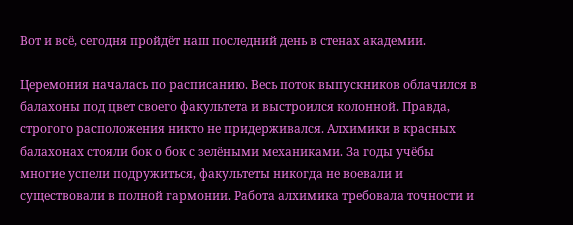Вот и всё, сегодня пройдёт наш последний день в стенах академии.

Церемония началась по расписанию. Весь поток выпускников облачился в балахоны под цвет своего факультета и выстроился колонной. Правда, строгого расположения никто не придерживался. Алхимики в красных балахонах стояли бок о бок с зелёными механиками. За годы учёбы многие успели подружиться, факультеты никогда не воевали и существовали в полной гармонии. Работа алхимика требовала точности и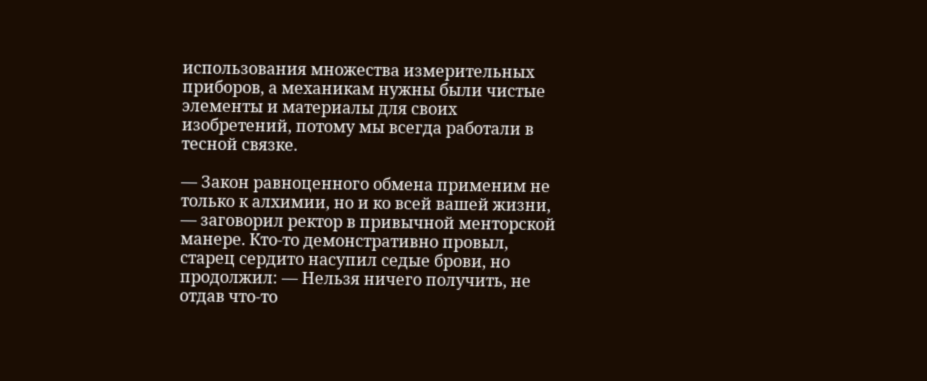использования множества измерительных приборов, а механикам нужны были чистые элементы и материалы для своих изобретений, потому мы всегда работали в тесной связке.

— Закон равноценного обмена применим не только к алхимии, но и ко всей вашей жизни, — заговорил ректор в привычной менторской манере. Кто-то демонстративно провыл, старец сердито насупил седые брови, но продолжил: — Нельзя ничего получить, не отдав что-то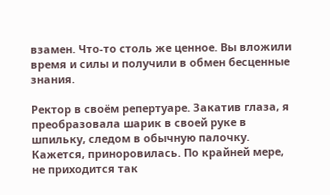взамен. Что-то столь же ценное. Вы вложили время и силы и получили в обмен бесценные знания.

Ректор в своём репертуаре. Закатив глаза, я преобразовала шарик в своей руке в шпильку, следом в обычную палочку. Кажется, приноровилась. По крайней мере, не приходится так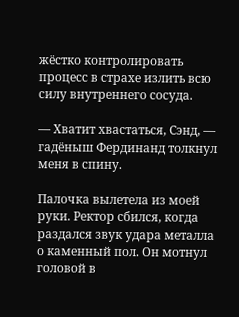жёстко контролировать процесс в страхе излить всю силу внутреннего сосуда.

— Хватит хвастаться, Сэнд, — гадёныш Фердинанд толкнул меня в спину.

Палочка вылетела из моей руки. Ректор сбился, когда раздался звук удара металла о каменный пол. Он мотнул головой в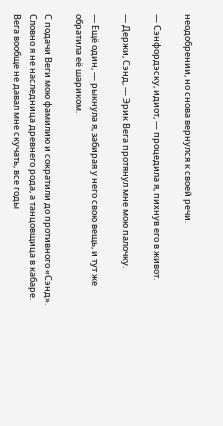неодобрении, но снова вернулся к своей речи.

— Сэнфордэску, идиот, — процедила я, пихнув его в живот.

— Держи, Сэнд, — Эрик Вега протянул мне мою палочку.

— Ещё один, — рыкнула я, забирая у него свою вещь, и тут же обратила её шариком.

С подачи Веги мою фамилию и сократили до противного «Сэнд». Словно я не наследница древнего рода, а танцовщица в кабаре. Вега вообще не давал мне скучать, все годы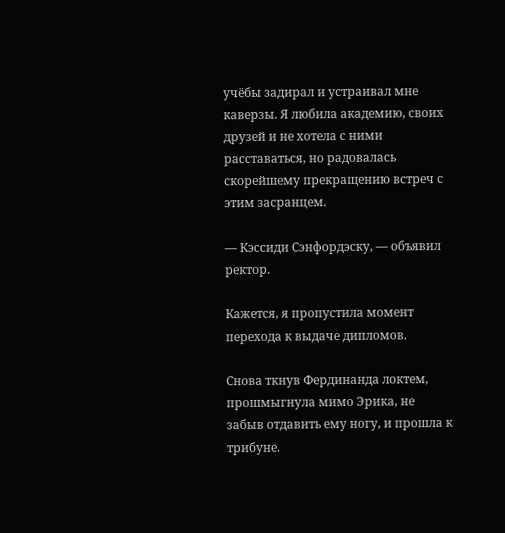учёбы задирал и устраивал мне каверзы. Я любила академию, своих друзей и не хотела с ними расставаться, но радовалась скорейшему прекращению встреч с этим засранцем.

— Кэссиди Сэнфордэску, — объявил ректор.

Кажется, я пропустила момент перехода к выдаче дипломов.

Снова ткнув Фердинанда локтем, прошмыгнула мимо Эрика, не забыв отдавить ему ногу, и прошла к трибуне.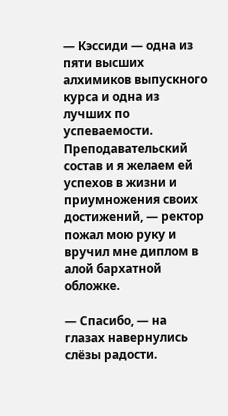— Кэссиди — одна из пяти высших алхимиков выпускного курса и одна из лучших по успеваемости. Преподавательский состав и я желаем ей успехов в жизни и приумножения своих достижений, — ректор пожал мою руку и вручил мне диплом в алой бархатной обложке.

— Спасибо, — на глазах навернулись слёзы радости.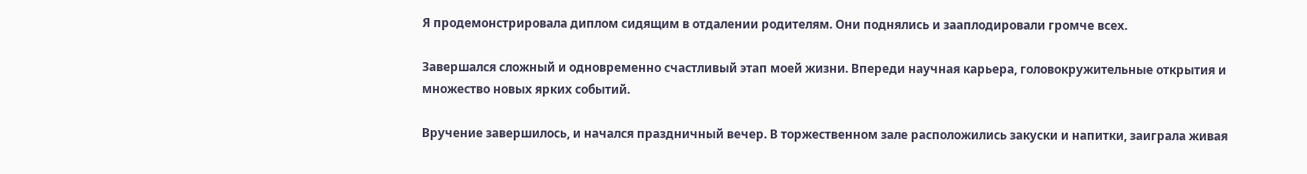Я продемонстрировала диплом сидящим в отдалении родителям. Они поднялись и зааплодировали громче всех.

Завершался сложный и одновременно счастливый этап моей жизни. Впереди научная карьера, головокружительные открытия и множество новых ярких событий.

Вручение завершилось, и начался праздничный вечер. В торжественном зале расположились закуски и напитки, заиграла живая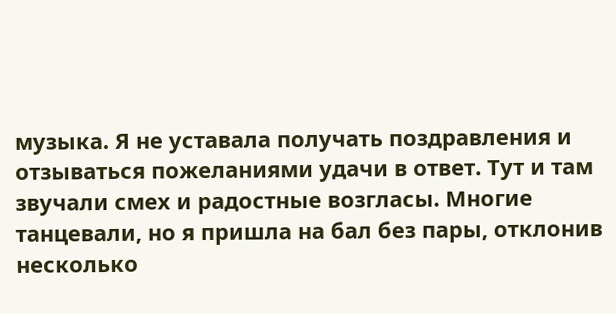музыка. Я не уставала получать поздравления и отзываться пожеланиями удачи в ответ. Тут и там звучали смех и радостные возгласы. Многие танцевали, но я пришла на бал без пары, отклонив несколько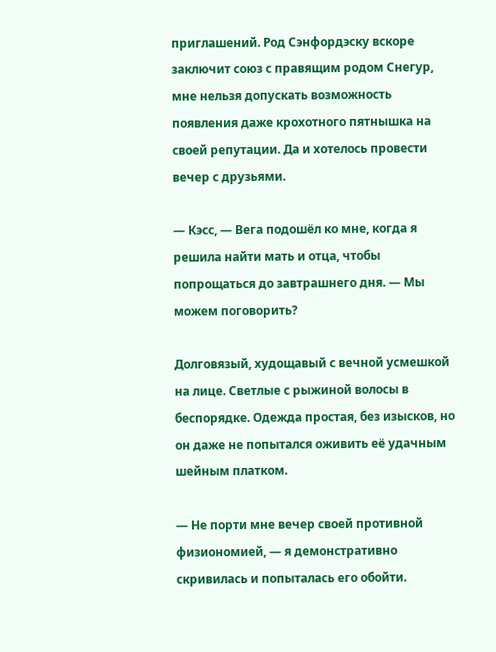приглашений. Род Сэнфордэску вскоре заключит союз с правящим родом Снегур, мне нельзя допускать возможность появления даже крохотного пятнышка на своей репутации. Да и хотелось провести вечер с друзьями.

— Кэсс, — Вега подошёл ко мне, когда я решила найти мать и отца, чтобы попрощаться до завтрашнего дня. — Мы можем поговорить?

Долговязый, худощавый с вечной усмешкой на лице. Светлые с рыжиной волосы в беспорядке. Одежда простая, без изысков, но он даже не попытался оживить её удачным шейным платком.

— Не порти мне вечер своей противной физиономией, — я демонстративно скривилась и попыталась его обойти.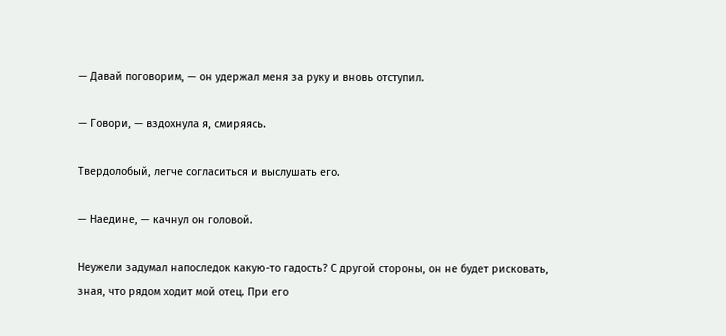— Давай поговорим, — он удержал меня за руку и вновь отступил.

— Говори, — вздохнула я, смиряясь.

Твердолобый, легче согласиться и выслушать его.

— Наедине, — качнул он головой.

Неужели задумал напоследок какую-то гадость? С другой стороны, он не будет рисковать, зная, что рядом ходит мой отец. При его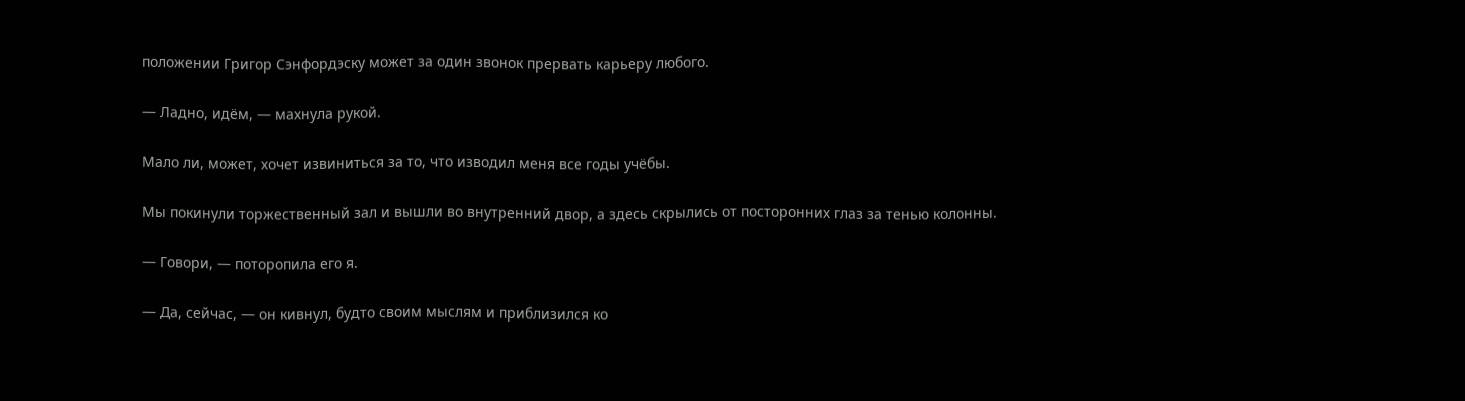положении Григор Сэнфордэску может за один звонок прервать карьеру любого.

— Ладно, идём, — махнула рукой.

Мало ли, может, хочет извиниться за то, что изводил меня все годы учёбы.

Мы покинули торжественный зал и вышли во внутренний двор, а здесь скрылись от посторонних глаз за тенью колонны.

— Говори, — поторопила его я.

— Да, сейчас, — он кивнул, будто своим мыслям и приблизился ко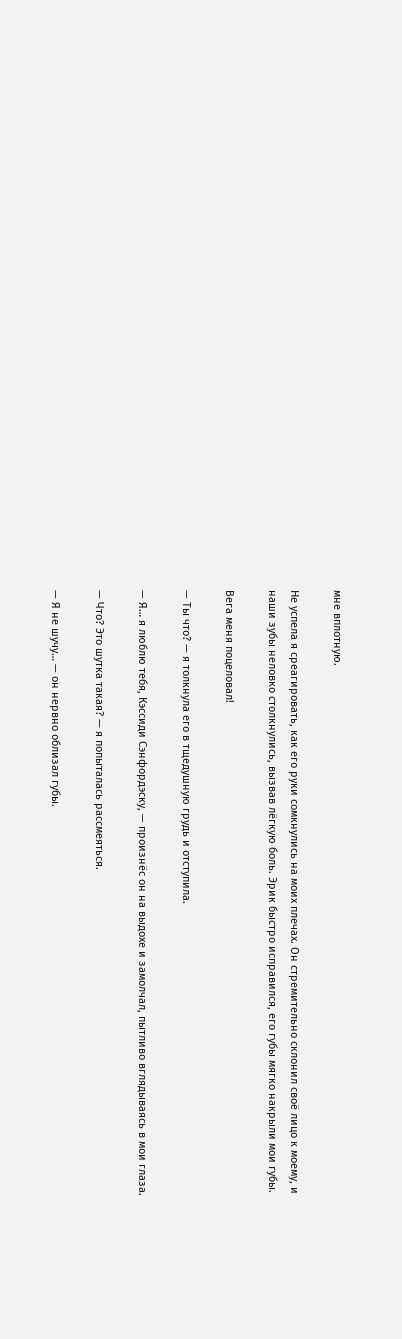мне вплотную.

Не успела я среагировать, как его руки сомкнулись на моих плечах. Он стремительно склонил своё лицо к моему, и наши зубы неловко столкнулись, вызвав лёгкую боль. Эрик быстро исправился, его губы мягко накрыли мои губы.

Вега меня поцеловал!

— Ты что? — я толкнула его в тщедушную грудь и отступила.

— Я… я люблю тебя, Кэссиди Сэнфордэску, — произнёс он на выдохе и замолчал, пытливо вглядываясь в мои глаза.

— Что? Это шутка такая? — я попыталась рассмеяться.

— Я не шучу… — он нервно облизал губы.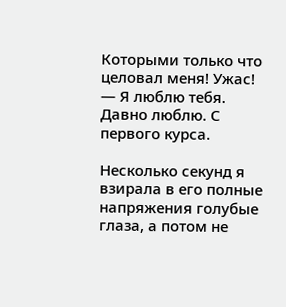Которыми только что целовал меня! Ужас! — Я люблю тебя. Давно люблю. С первого курса.

Несколько секунд я взирала в его полные напряжения голубые глаза, а потом не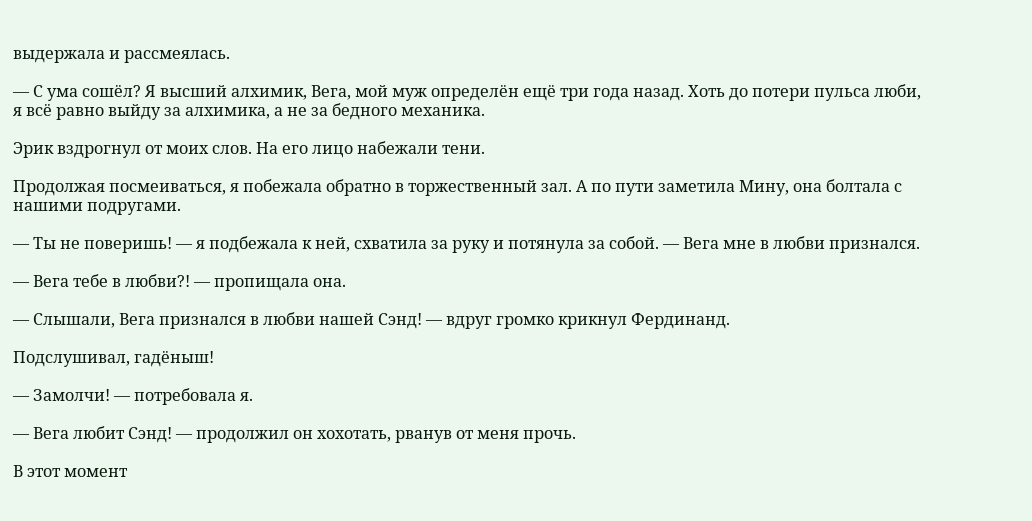выдержала и рассмеялась.

— С ума сошёл? Я высший алхимик, Вега, мой муж определён ещё три года назад. Хоть до потери пульса люби, я всё равно выйду за алхимика, а не за бедного механика.

Эрик вздрогнул от моих слов. На его лицо набежали тени.

Продолжая посмеиваться, я побежала обратно в торжественный зал. А по пути заметила Мину, она болтала с нашими подругами.

— Ты не поверишь! — я подбежала к ней, схватила за руку и потянула за собой. — Вега мне в любви признался.

— Вега тебе в любви?! — пропищала она.

— Слышали, Вега признался в любви нашей Сэнд! — вдруг громко крикнул Фердинанд.

Подслушивал, гадёныш!

— Замолчи! — потребовала я.

— Вега любит Сэнд! — продолжил он хохотать, рванув от меня прочь.

В этот момент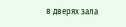в дверях зала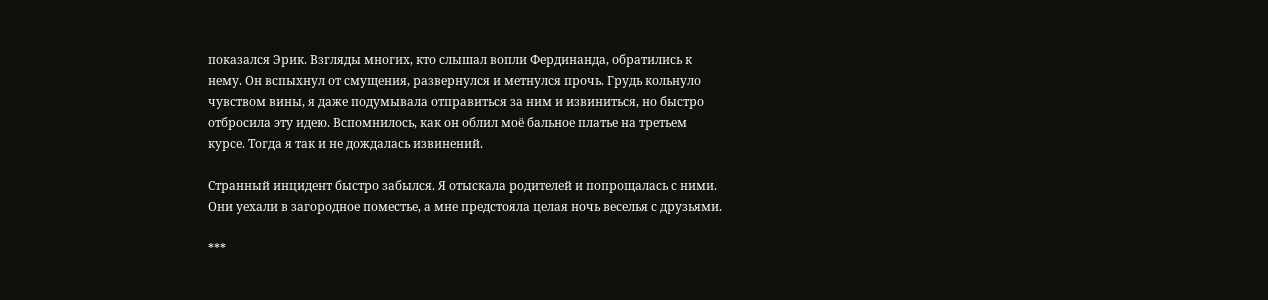показался Эрик. Взгляды многих, кто слышал вопли Фердинанда, обратились к нему. Он вспыхнул от смущения, развернулся и метнулся прочь. Грудь кольнуло чувством вины, я даже подумывала отправиться за ним и извиниться, но быстро отбросила эту идею. Вспомнилось, как он облил моё бальное платье на третьем курсе. Тогда я так и не дождалась извинений.

Странный инцидент быстро забылся. Я отыскала родителей и попрощалась с ними. Они уехали в загородное поместье, а мне предстояла целая ночь веселья с друзьями.

***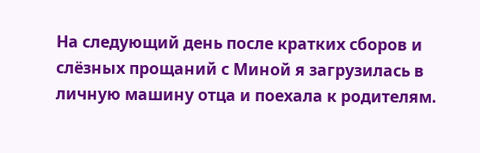На следующий день после кратких сборов и слёзных прощаний с Миной я загрузилась в личную машину отца и поехала к родителям.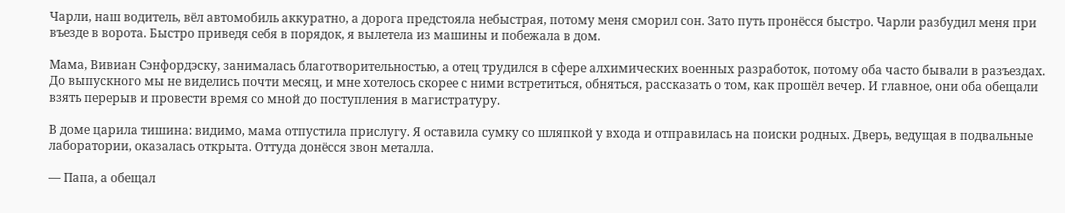Чарли, наш водитель, вёл автомобиль аккуратно, а дорога предстояла небыстрая, потому меня сморил сон. Зато путь пронёсся быстро. Чарли разбудил меня при въезде в ворота. Быстро приведя себя в порядок, я вылетела из машины и побежала в дом.

Мама, Вивиан Сэнфордэску, занималась благотворительностью, а отец трудился в сфере алхимических военных разработок, потому оба часто бывали в разъездах. До выпускного мы не виделись почти месяц, и мне хотелось скорее с ними встретиться, обняться, рассказать о том, как прошёл вечер. И главное, они оба обещали взять перерыв и провести время со мной до поступления в магистратуру.

В доме царила тишина: видимо, мама отпустила прислугу. Я оставила сумку со шляпкой у входа и отправилась на поиски родных. Дверь, ведущая в подвальные лаборатории, оказалась открыта. Оттуда донёсся звон металла.

— Папа, а обещал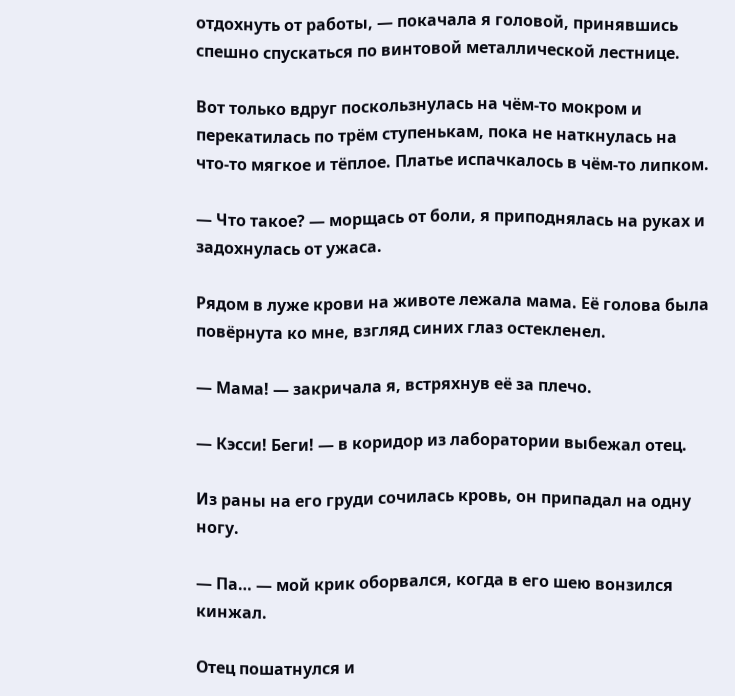отдохнуть от работы, — покачала я головой, принявшись спешно спускаться по винтовой металлической лестнице.

Вот только вдруг поскользнулась на чём-то мокром и перекатилась по трём ступенькам, пока не наткнулась на что-то мягкое и тёплое. Платье испачкалось в чём-то липком.

— Что такое? — морщась от боли, я приподнялась на руках и задохнулась от ужаса.

Рядом в луже крови на животе лежала мама. Её голова была повёрнута ко мне, взгляд синих глаз остекленел.

— Мама! — закричала я, встряхнув её за плечо.

— Кэсси! Беги! — в коридор из лаборатории выбежал отец.

Из раны на его груди сочилась кровь, он припадал на одну ногу.

— Па… — мой крик оборвался, когда в его шею вонзился кинжал.

Отец пошатнулся и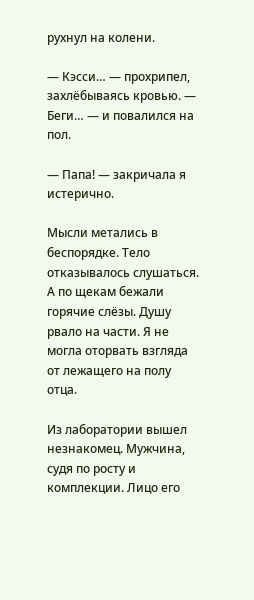рухнул на колени.

— Кэсси… — прохрипел, захлёбываясь кровью. — Беги… — и повалился на пол.

— Папа! — закричала я истерично.

Мысли метались в беспорядке. Тело отказывалось слушаться. А по щекам бежали горячие слёзы. Душу рвало на части. Я не могла оторвать взгляда от лежащего на полу отца.

Из лаборатории вышел незнакомец. Мужчина, судя по росту и комплекции. Лицо его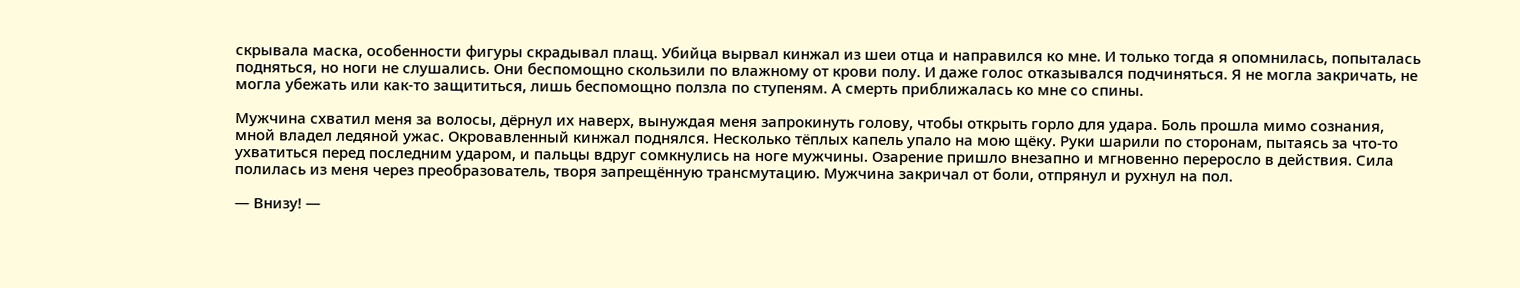скрывала маска, особенности фигуры скрадывал плащ. Убийца вырвал кинжал из шеи отца и направился ко мне. И только тогда я опомнилась, попыталась подняться, но ноги не слушались. Они беспомощно скользили по влажному от крови полу. И даже голос отказывался подчиняться. Я не могла закричать, не могла убежать или как-то защититься, лишь беспомощно ползла по ступеням. А смерть приближалась ко мне со спины.

Мужчина схватил меня за волосы, дёрнул их наверх, вынуждая меня запрокинуть голову, чтобы открыть горло для удара. Боль прошла мимо сознания, мной владел ледяной ужас. Окровавленный кинжал поднялся. Несколько тёплых капель упало на мою щёку. Руки шарили по сторонам, пытаясь за что-то ухватиться перед последним ударом, и пальцы вдруг сомкнулись на ноге мужчины. Озарение пришло внезапно и мгновенно переросло в действия. Сила полилась из меня через преобразователь, творя запрещённую трансмутацию. Мужчина закричал от боли, отпрянул и рухнул на пол.

— Внизу! —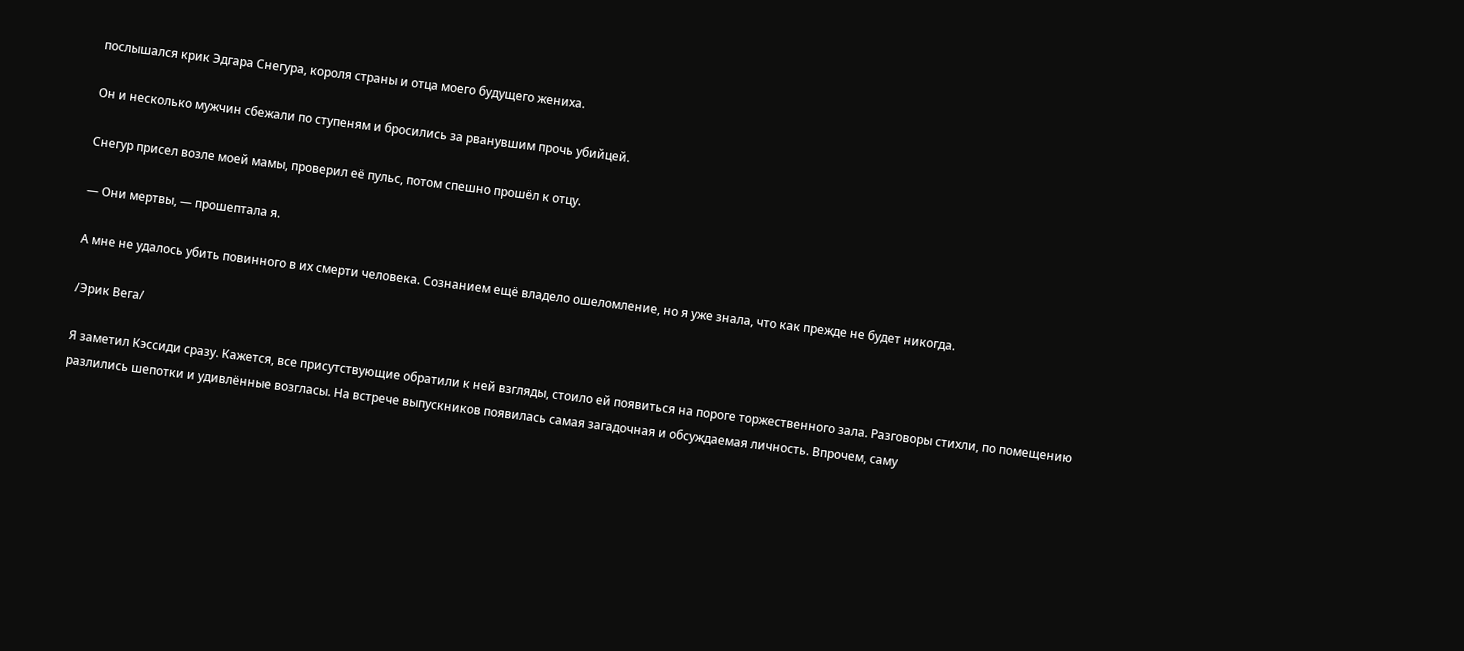послышался крик Эдгара Снегура, короля страны и отца моего будущего жениха.

Он и несколько мужчин сбежали по ступеням и бросились за рванувшим прочь убийцей.

Снегур присел возле моей мамы, проверил её пульс, потом спешно прошёл к отцу.

— Они мертвы, — прошептала я.

А мне не удалось убить повинного в их смерти человека. Сознанием ещё владело ошеломление, но я уже знала, что как прежде не будет никогда.

/Эрик Вега/

Я заметил Кэссиди сразу. Кажется, все присутствующие обратили к ней взгляды, стоило ей появиться на пороге торжественного зала. Разговоры стихли, по помещению разлились шепотки и удивлённые возгласы. На встрече выпускников появилась самая загадочная и обсуждаемая личность. Впрочем, саму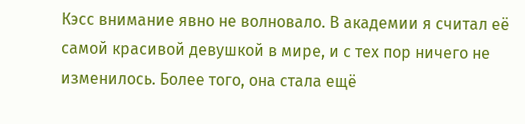Кэсс внимание явно не волновало. В академии я считал её самой красивой девушкой в мире, и с тех пор ничего не изменилось. Более того, она стала ещё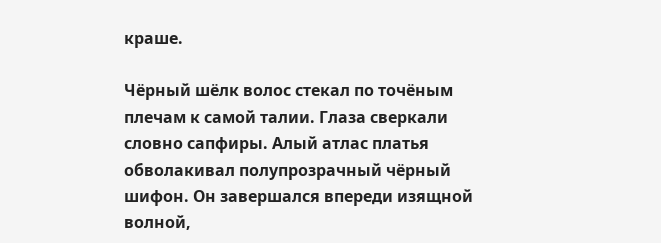краше.

Чёрный шёлк волос стекал по точёным плечам к самой талии. Глаза сверкали словно сапфиры. Алый атлас платья обволакивал полупрозрачный чёрный шифон. Он завершался впереди изящной волной,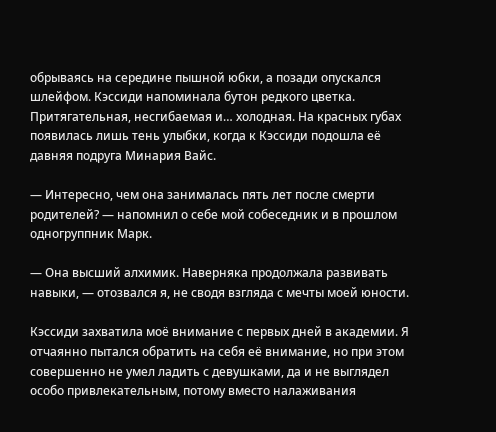обрываясь на середине пышной юбки, а позади опускался шлейфом. Кэссиди напоминала бутон редкого цветка. Притягательная, несгибаемая и… холодная. На красных губах появилась лишь тень улыбки, когда к Кэссиди подошла её давняя подруга Минария Вайс.

— Интересно, чем она занималась пять лет после смерти родителей? — напомнил о себе мой собеседник и в прошлом одногруппник Марк.

— Она высший алхимик. Наверняка продолжала развивать навыки, — отозвался я, не сводя взгляда с мечты моей юности.

Кэссиди захватила моё внимание с первых дней в академии. Я отчаянно пытался обратить на себя её внимание, но при этом совершенно не умел ладить с девушками, да и не выглядел особо привлекательным, потому вместо налаживания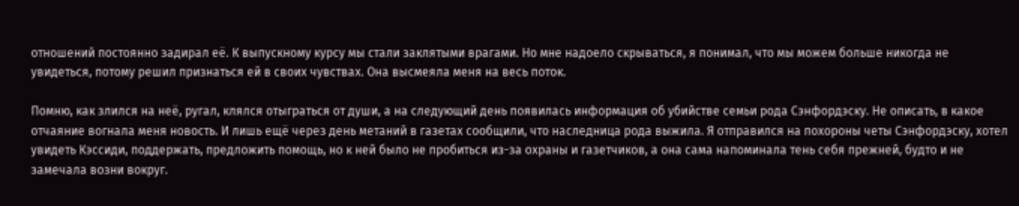отношений постоянно задирал её. К выпускному курсу мы стали заклятыми врагами. Но мне надоело скрываться, я понимал, что мы можем больше никогда не увидеться, потому решил признаться ей в своих чувствах. Она высмеяла меня на весь поток.

Помню, как злился на неё, ругал, клялся отыграться от души, а на следующий день появилась информация об убийстве семьи рода Сэнфордэску. Не описать, в какое отчаяние вогнала меня новость. И лишь ещё через день метаний в газетах сообщили, что наследница рода выжила. Я отправился на похороны четы Сэнфордэску, хотел увидеть Кэссиди, поддержать, предложить помощь, но к ней было не пробиться из-за охраны и газетчиков, а она сама напоминала тень себя прежней, будто и не замечала возни вокруг.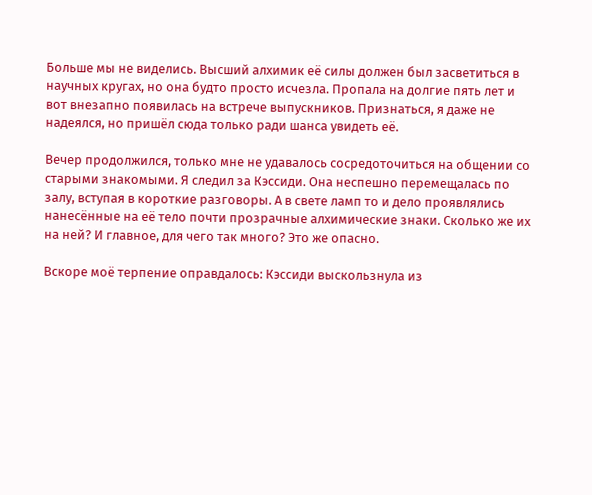Больше мы не виделись. Высший алхимик её силы должен был засветиться в научных кругах, но она будто просто исчезла. Пропала на долгие пять лет и вот внезапно появилась на встрече выпускников. Признаться, я даже не надеялся, но пришёл сюда только ради шанса увидеть её.

Вечер продолжился, только мне не удавалось сосредоточиться на общении со старыми знакомыми. Я следил за Кэссиди. Она неспешно перемещалась по залу, вступая в короткие разговоры. А в свете ламп то и дело проявлялись нанесённые на её тело почти прозрачные алхимические знаки. Сколько же их на ней? И главное, для чего так много? Это же опасно.

Вскоре моё терпение оправдалось: Кэссиди выскользнула из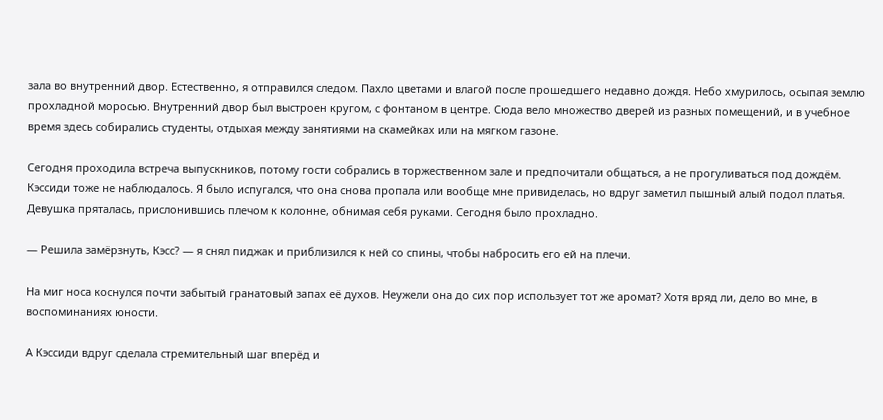зала во внутренний двор. Естественно, я отправился следом. Пахло цветами и влагой после прошедшего недавно дождя. Небо хмурилось, осыпая землю прохладной моросью. Внутренний двор был выстроен кругом, с фонтаном в центре. Сюда вело множество дверей из разных помещений, и в учебное время здесь собирались студенты, отдыхая между занятиями на скамейках или на мягком газоне.

Сегодня проходила встреча выпускников, потому гости собрались в торжественном зале и предпочитали общаться, а не прогуливаться под дождём. Кэссиди тоже не наблюдалось. Я было испугался, что она снова пропала или вообще мне привиделась, но вдруг заметил пышный алый подол платья. Девушка пряталась, прислонившись плечом к колонне, обнимая себя руками. Сегодня было прохладно.

— Решила замёрзнуть, Кэсс? — я снял пиджак и приблизился к ней со спины, чтобы набросить его ей на плечи.

На миг носа коснулся почти забытый гранатовый запах её духов. Неужели она до сих пор использует тот же аромат? Хотя вряд ли, дело во мне, в воспоминаниях юности.

А Кэссиди вдруг сделала стремительный шаг вперёд и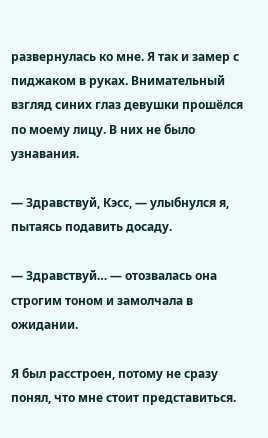развернулась ко мне. Я так и замер с пиджаком в руках. Внимательный взгляд синих глаз девушки прошёлся по моему лицу. В них не было узнавания.

— Здравствуй, Кэсс, — улыбнулся я, пытаясь подавить досаду.

— Здравствуй… — отозвалась она строгим тоном и замолчала в ожидании.

Я был расстроен, потому не сразу понял, что мне стоит представиться.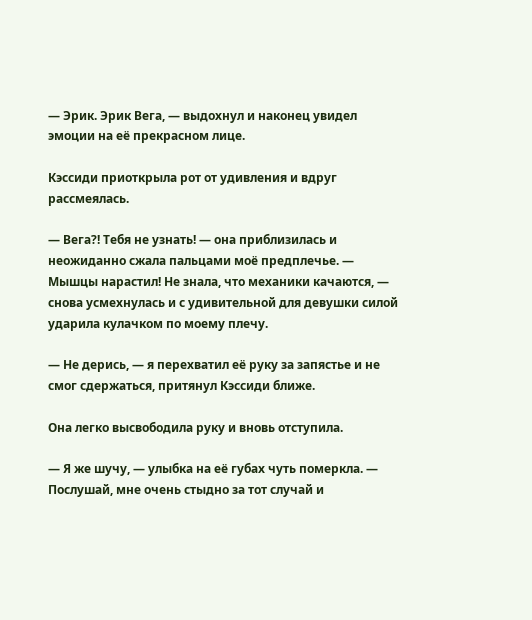— Эрик. Эрик Вега, — выдохнул и наконец увидел эмоции на её прекрасном лице.

Кэссиди приоткрыла рот от удивления и вдруг рассмеялась.

— Вега?! Тебя не узнать! — она приблизилась и неожиданно сжала пальцами моё предплечье. — Мышцы нарастил! Не знала, что механики качаются, — снова усмехнулась и с удивительной для девушки силой ударила кулачком по моему плечу.

— Не дерись, — я перехватил её руку за запястье и не смог сдержаться, притянул Кэссиди ближе.

Она легко высвободила руку и вновь отступила.

— Я же шучу, — улыбка на её губах чуть померкла. — Послушай, мне очень стыдно за тот случай и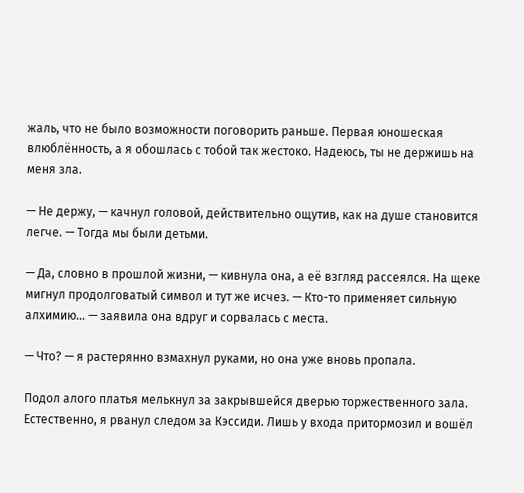жаль, что не было возможности поговорить раньше. Первая юношеская влюблённость, а я обошлась с тобой так жестоко. Надеюсь, ты не держишь на меня зла.

— Не держу, — качнул головой, действительно ощутив, как на душе становится легче. — Тогда мы были детьми.

— Да, словно в прошлой жизни, — кивнула она, а её взгляд рассеялся. На щеке мигнул продолговатый символ и тут же исчез. — Кто-то применяет сильную алхимию… — заявила она вдруг и сорвалась с места.

— Что? — я растерянно взмахнул руками, но она уже вновь пропала.

Подол алого платья мелькнул за закрывшейся дверью торжественного зала. Естественно, я рванул следом за Кэссиди. Лишь у входа притормозил и вошёл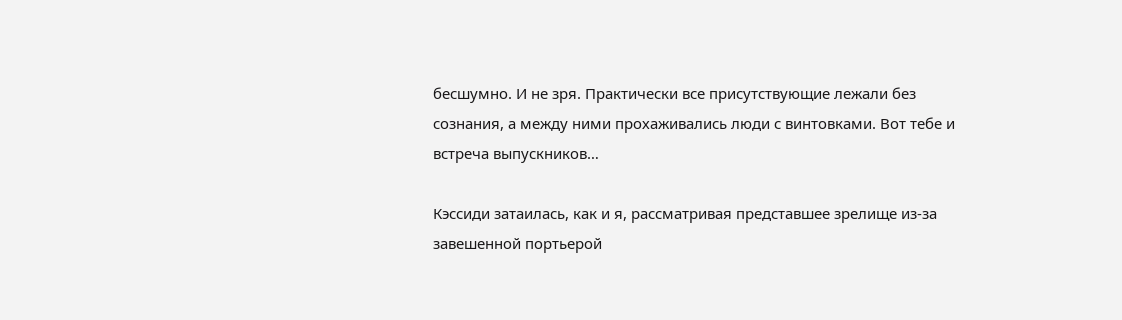бесшумно. И не зря. Практически все присутствующие лежали без сознания, а между ними прохаживались люди с винтовками. Вот тебе и встреча выпускников…

Кэссиди затаилась, как и я, рассматривая представшее зрелище из-за завешенной портьерой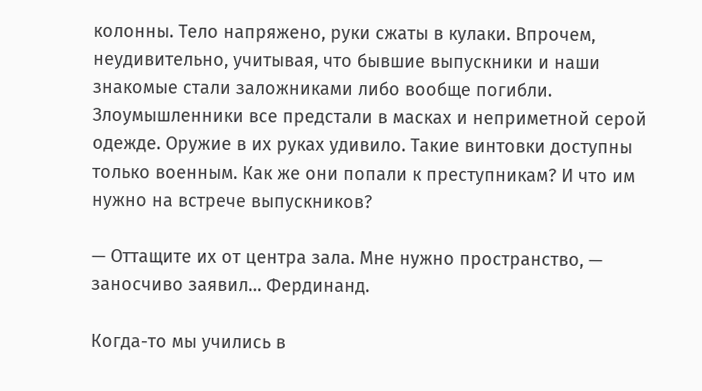колонны. Тело напряжено, руки сжаты в кулаки. Впрочем, неудивительно, учитывая, что бывшие выпускники и наши знакомые стали заложниками либо вообще погибли. Злоумышленники все предстали в масках и неприметной серой одежде. Оружие в их руках удивило. Такие винтовки доступны только военным. Как же они попали к преступникам? И что им нужно на встрече выпускников?

— Оттащите их от центра зала. Мне нужно пространство, — заносчиво заявил… Фердинанд.

Когда-то мы учились в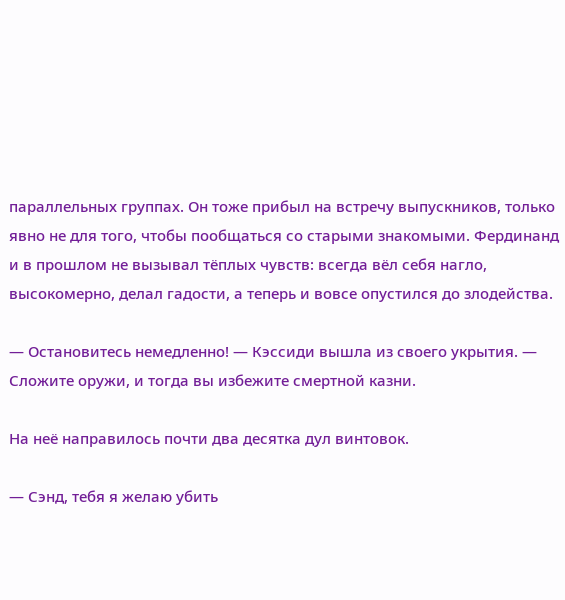параллельных группах. Он тоже прибыл на встречу выпускников, только явно не для того, чтобы пообщаться со старыми знакомыми. Фердинанд и в прошлом не вызывал тёплых чувств: всегда вёл себя нагло, высокомерно, делал гадости, а теперь и вовсе опустился до злодейства.

— Остановитесь немедленно! — Кэссиди вышла из своего укрытия. — Сложите оружи, и тогда вы избежите смертной казни.

На неё направилось почти два десятка дул винтовок.

— Сэнд, тебя я желаю убить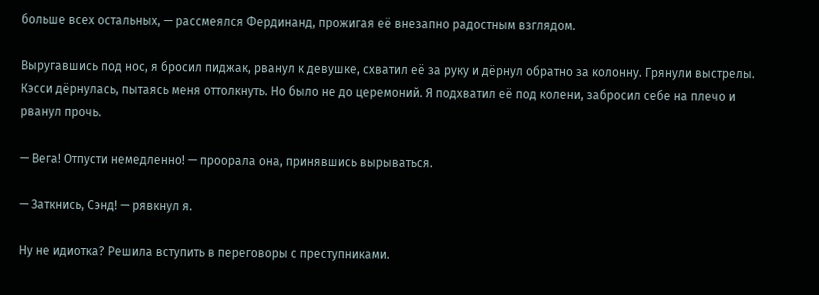больше всех остальных, — рассмеялся Фердинанд, прожигая её внезапно радостным взглядом.

Выругавшись под нос, я бросил пиджак, рванул к девушке, схватил её за руку и дёрнул обратно за колонну. Грянули выстрелы. Кэсси дёрнулась, пытаясь меня оттолкнуть. Но было не до церемоний. Я подхватил её под колени, забросил себе на плечо и рванул прочь.

— Вега! Отпусти немедленно! — проорала она, принявшись вырываться.

— Заткнись, Сэнд! — рявкнул я.

Ну не идиотка? Решила вступить в переговоры с преступниками.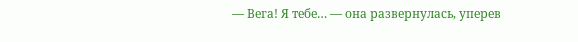— Вега! Я тебе… — она развернулась, уперев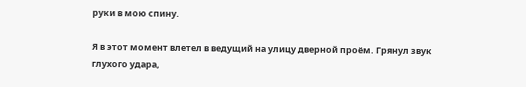руки в мою спину.

Я в этот момент влетел в ведущий на улицу дверной проём. Грянул звук глухого удара,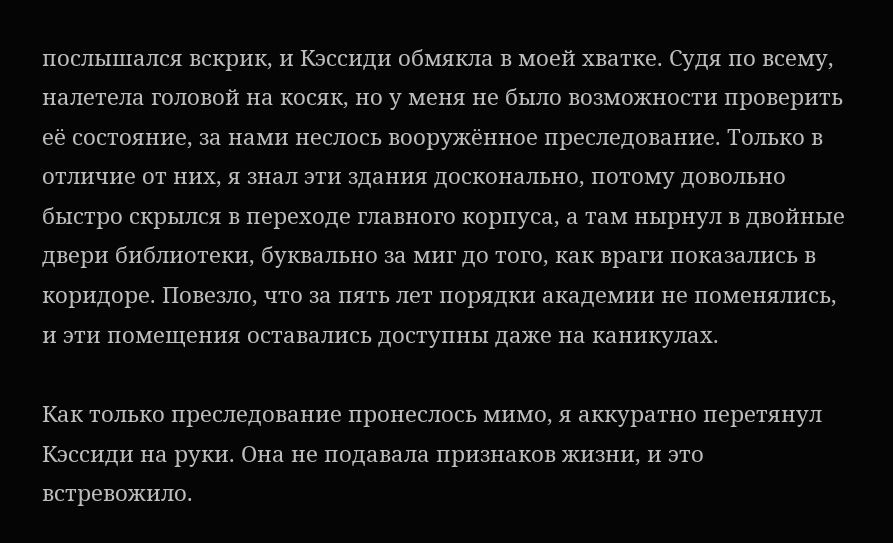послышался вскрик, и Кэссиди обмякла в моей хватке. Судя по всему, налетела головой на косяк, но у меня не было возможности проверить её состояние, за нами неслось вооружённое преследование. Только в отличие от них, я знал эти здания досконально, потому довольно быстро скрылся в переходе главного корпуса, а там нырнул в двойные двери библиотеки, буквально за миг до того, как враги показались в коридоре. Повезло, что за пять лет порядки академии не поменялись, и эти помещения оставались доступны даже на каникулах.

Как только преследование пронеслось мимо, я аккуратно перетянул Кэссиди на руки. Она не подавала признаков жизни, и это встревожило.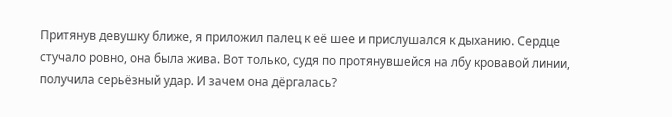Притянув девушку ближе, я приложил палец к её шее и прислушался к дыханию. Сердце стучало ровно, она была жива. Вот только, судя по протянувшейся на лбу кровавой линии, получила серьёзный удар. И зачем она дёргалась?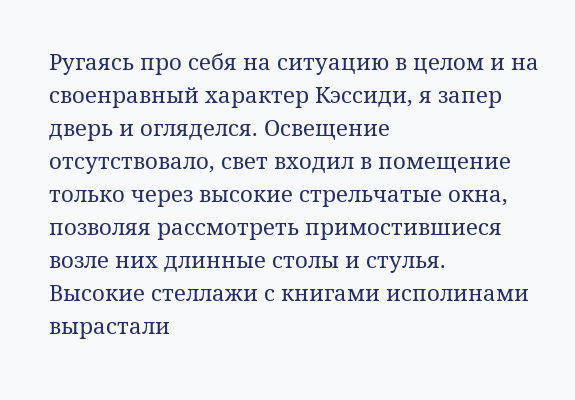Ругаясь про себя на ситуацию в целом и на своенравный характер Кэссиди, я запер дверь и огляделся. Освещение отсутствовало, свет входил в помещение только через высокие стрельчатые окна, позволяя рассмотреть примостившиеся возле них длинные столы и стулья. Высокие стеллажи с книгами исполинами вырастали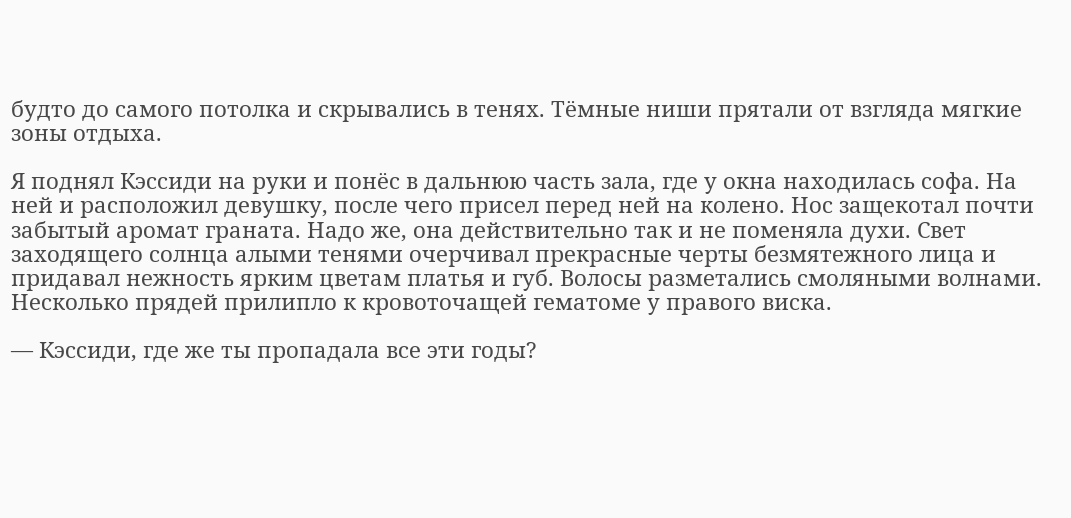будто до самого потолка и скрывались в тенях. Тёмные ниши прятали от взгляда мягкие зоны отдыха.

Я поднял Кэссиди на руки и понёс в дальнюю часть зала, где у окна находилась софа. На ней и расположил девушку, после чего присел перед ней на колено. Нос защекотал почти забытый аромат граната. Надо же, она действительно так и не поменяла духи. Свет заходящего солнца алыми тенями очерчивал прекрасные черты безмятежного лица и придавал нежность ярким цветам платья и губ. Волосы разметались смоляными волнами. Несколько прядей прилипло к кровоточащей гематоме у правого виска.

— Кэссиди, где же ты пропадала все эти годы?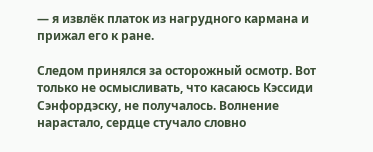— я извлёк платок из нагрудного кармана и прижал его к ране.

Следом принялся за осторожный осмотр. Вот только не осмысливать, что касаюсь Кэссиди Сэнфордэску, не получалось. Волнение нарастало, сердце стучало словно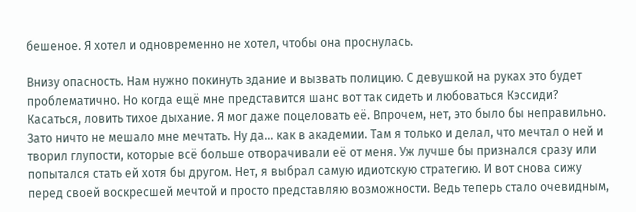бешеное. Я хотел и одновременно не хотел, чтобы она проснулась.

Внизу опасность. Нам нужно покинуть здание и вызвать полицию. С девушкой на руках это будет проблематично. Но когда ещё мне представится шанс вот так сидеть и любоваться Кэссиди? Касаться, ловить тихое дыхание. Я мог даже поцеловать её. Впрочем, нет, это было бы неправильно. Зато ничто не мешало мне мечтать. Ну да… как в академии. Там я только и делал, что мечтал о ней и творил глупости, которые всё больше отворачивали её от меня. Уж лучше бы признался сразу или попытался стать ей хотя бы другом. Нет, я выбрал самую идиотскую стратегию. И вот снова сижу перед своей воскресшей мечтой и просто представляю возможности. Ведь теперь стало очевидным,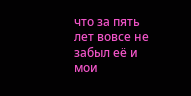что за пять лет вовсе не забыл её и мои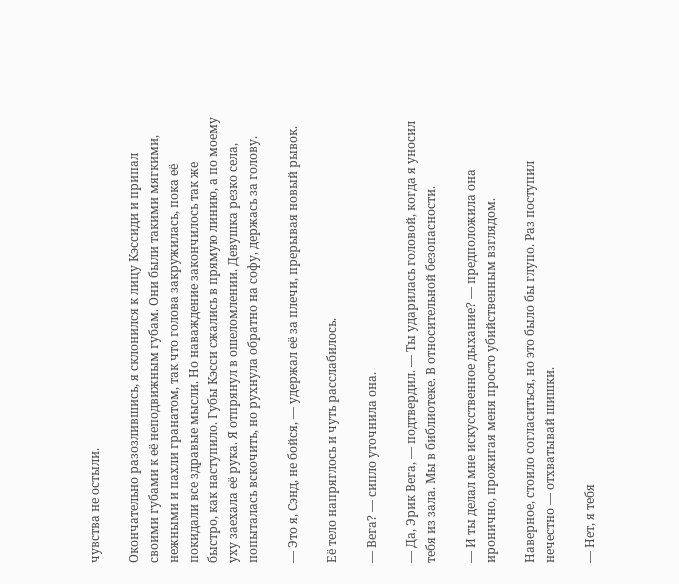чувства не остыли.

Окончательно разозлившись, я склонился к лицу Кэссиди и припал своими губами к её неподвижным губам. Они были такими мягкими, нежными и пахли гранатом, так что голова закружилась, пока её покидали все здравые мысли. Но наваждение закончилось так же быстро, как наступило. Губы Кэсси сжались в прямую линию, а по моему уху заехала её рука. Я отпрянул в ошеломлении. Девушка резко села, попыталась вскочить, но рухнула обратно на софу, держась за голову.

— Это я, Сэнд, не бойся, — удержал её за плечи, прерывая новый рывок.

Её тело напряглось и чуть расслабилось.

— Вега? — сипло уточнила она.

— Да, Эрик Вега, — подтвердил. — Ты ударилась головой, когда я уносил тебя из зала. Мы в библиотеке. В относительной безопасности.

— И ты делал мне искусственное дыхание? — предположила она иронично, прожигая меня просто убийственным взглядом.

Наверное, стоило согласиться, но это было бы глупо. Раз поступил нечестно — отхватывай шишки.

— Нет, я тебя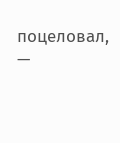поцеловал, —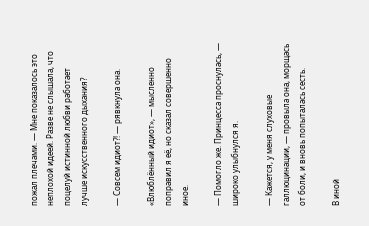пожал плечами. — Мне показалось это неплохой идеей. Разве не слышала, что поцелуй истинной любви работает лучше искусственного дыхания?

— Совсем идиот?! — рявкнула она.

«Влюблённый идиот», — мысленно поправил я её, но сказал совершенно иное.

— Помогло же. Принцесса проснулась, — широко улыбнулся я.

— Кажется, у меня слуховые галлюцинации, — провыла она, морщась от боли, и вновь попыталась сесть.

В иной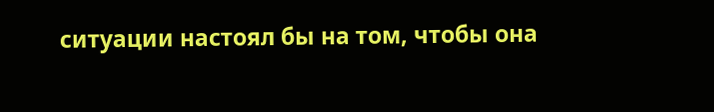ситуации настоял бы на том, чтобы она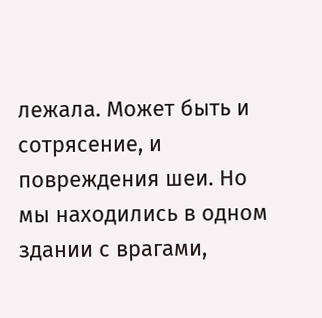лежала. Может быть и сотрясение, и повреждения шеи. Но мы находились в одном здании с врагами,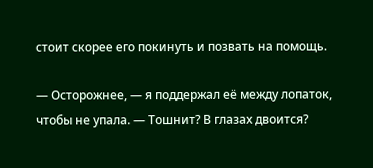стоит скорее его покинуть и позвать на помощь.

— Осторожнее, — я поддержал её между лопаток, чтобы не упала. — Тошнит? В глазах двоится?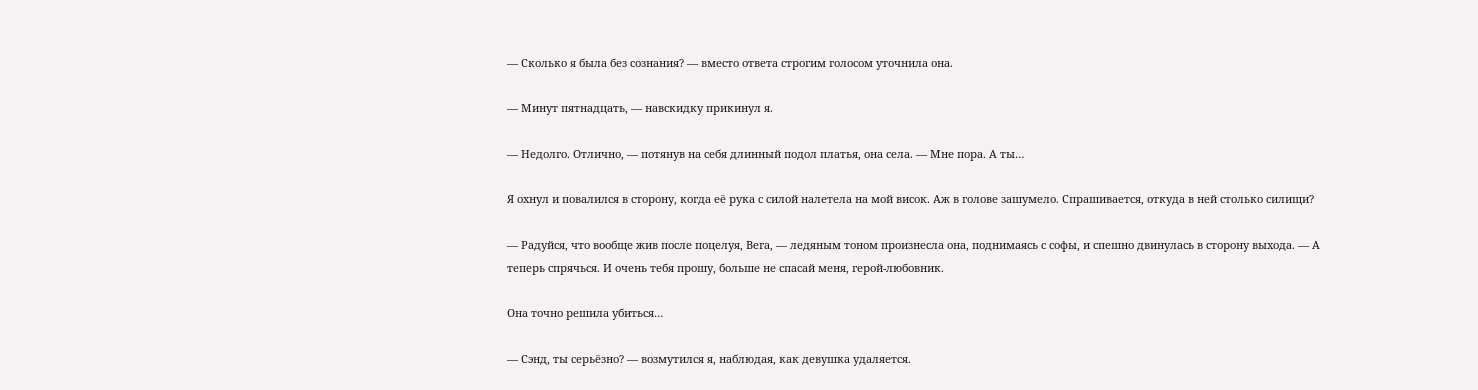— Сколько я была без сознания? — вместо ответа строгим голосом уточнила она.

— Минут пятнадцать, — навскидку прикинул я.

— Недолго. Отлично, — потянув на себя длинный подол платья, она села. — Мне пора. А ты…

Я охнул и повалился в сторону, когда её рука с силой налетела на мой висок. Аж в голове зашумело. Спрашивается, откуда в ней столько силищи?

— Радуйся, что вообще жив после поцелуя, Вега, — ледяным тоном произнесла она, поднимаясь с софы, и спешно двинулась в сторону выхода. — А теперь спрячься. И очень тебя прошу, больше не спасай меня, герой-любовник.

Она точно решила убиться…

— Сэнд, ты серьёзно? — возмутился я, наблюдая, как девушка удаляется.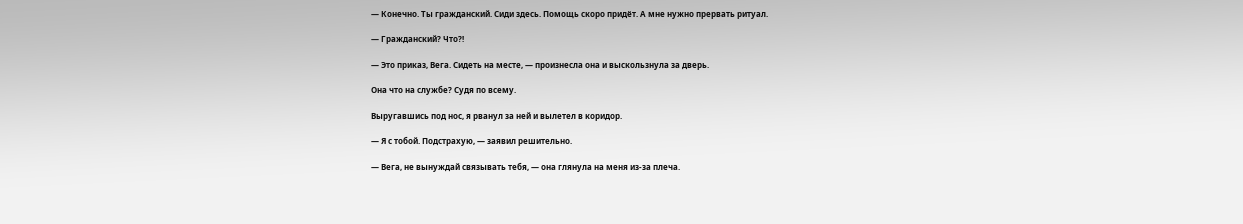— Конечно. Ты гражданский. Сиди здесь. Помощь скоро придёт. А мне нужно прервать ритуал.

— Гражданский? Что?!

— Это приказ, Вега. Сидеть на месте, — произнесла она и выскользнула за дверь.

Она что на службе? Судя по всему.

Выругавшись под нос, я рванул за ней и вылетел в коридор.

— Я с тобой. Подстрахую, — заявил решительно.

— Вега, не вынуждай связывать тебя, — она глянула на меня из-за плеча.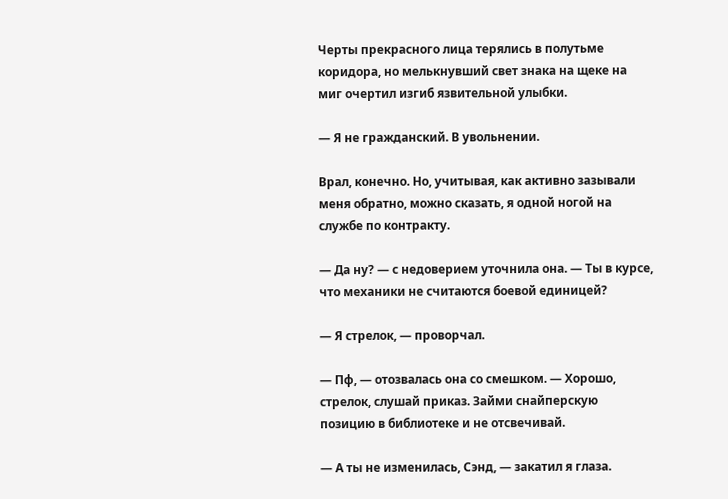Черты прекрасного лица терялись в полутьме коридора, но мелькнувший свет знака на щеке на миг очертил изгиб язвительной улыбки.

— Я не гражданский. В увольнении.

Врал, конечно. Но, учитывая, как активно зазывали меня обратно, можно сказать, я одной ногой на службе по контракту.

— Да ну? — с недоверием уточнила она. — Ты в курсе, что механики не считаются боевой единицей?

— Я стрелок, — проворчал.

— Пф, — отозвалась она со смешком. — Хорошо, стрелок, слушай приказ. Займи снайперскую позицию в библиотеке и не отсвечивай.

— А ты не изменилась, Сэнд, — закатил я глаза.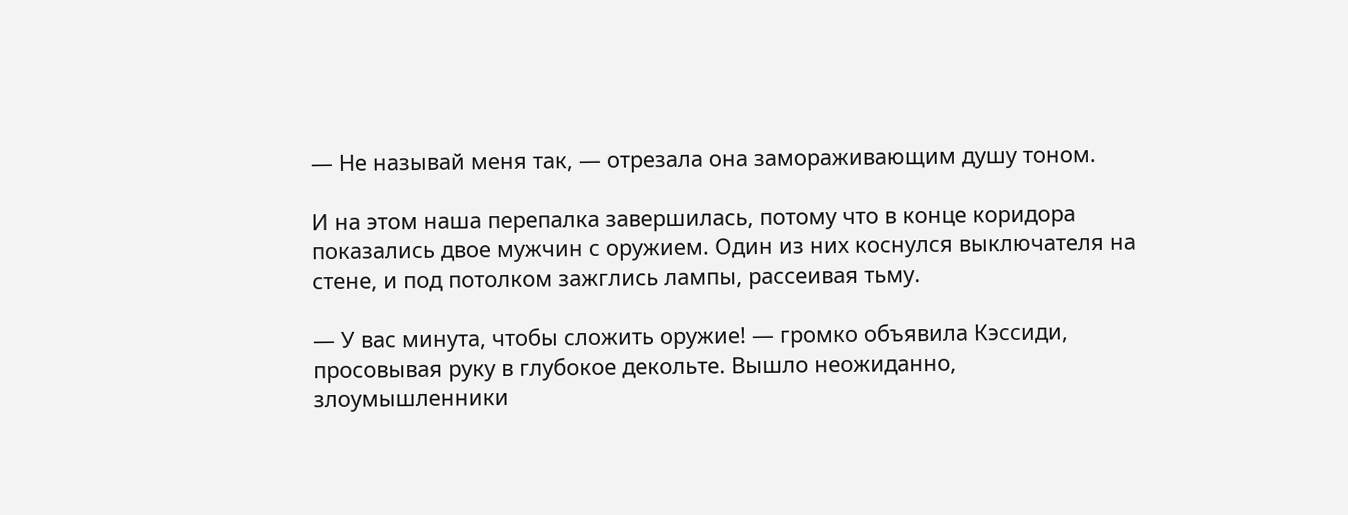— Не называй меня так, — отрезала она замораживающим душу тоном.

И на этом наша перепалка завершилась, потому что в конце коридора показались двое мужчин с оружием. Один из них коснулся выключателя на стене, и под потолком зажглись лампы, рассеивая тьму.

— У вас минута, чтобы сложить оружие! — громко объявила Кэссиди, просовывая руку в глубокое декольте. Вышло неожиданно, злоумышленники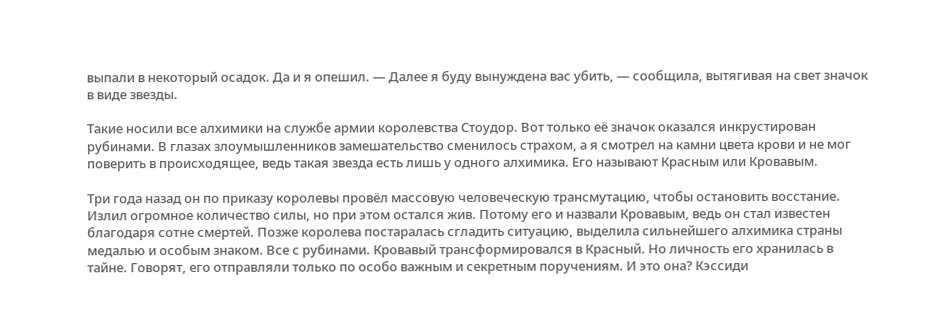выпали в некоторый осадок. Да и я опешил. — Далее я буду вынуждена вас убить, — сообщила, вытягивая на свет значок в виде звезды.

Такие носили все алхимики на службе армии королевства Стоудор. Вот только её значок оказался инкрустирован рубинами. В глазах злоумышленников замешательство сменилось страхом, а я смотрел на камни цвета крови и не мог поверить в происходящее, ведь такая звезда есть лишь у одного алхимика. Его называют Красным или Кровавым.

Три года назад он по приказу королевы провёл массовую человеческую трансмутацию, чтобы остановить восстание. Излил огромное количество силы, но при этом остался жив. Потому его и назвали Кровавым, ведь он стал известен благодаря сотне смертей. Позже королева постаралась сгладить ситуацию, выделила сильнейшего алхимика страны медалью и особым знаком. Все с рубинами. Кровавый трансформировался в Красный. Но личность его хранилась в тайне. Говорят, его отправляли только по особо важным и секретным поручениям. И это она? Кэссиди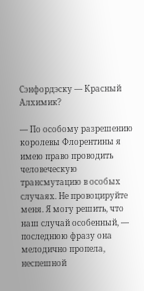Сэнфордэску — Красный Алхимик?

— По особому разрешению королевы Флорентины я имею право проводить человеческую трансмутацию в особых случаях. Не провоцируйте меня. Я могу решить, что наш случай особенный, — последнюю фразу она мелодично пропела, неспешной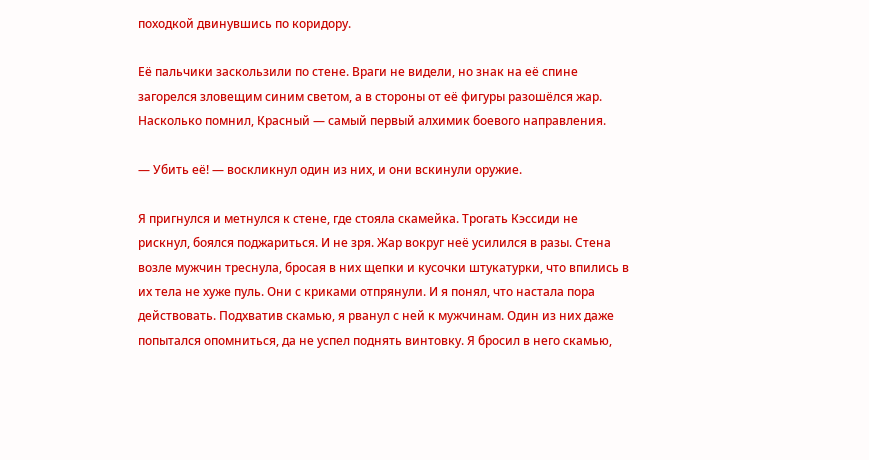походкой двинувшись по коридору.

Её пальчики заскользили по стене. Враги не видели, но знак на её спине загорелся зловещим синим светом, а в стороны от её фигуры разошёлся жар. Насколько помнил, Красный — самый первый алхимик боевого направления.

— Убить её! — воскликнул один из них, и они вскинули оружие.

Я пригнулся и метнулся к стене, где стояла скамейка. Трогать Кэссиди не рискнул, боялся поджариться. И не зря. Жар вокруг неё усилился в разы. Стена возле мужчин треснула, бросая в них щепки и кусочки штукатурки, что впились в их тела не хуже пуль. Они с криками отпрянули. И я понял, что настала пора действовать. Подхватив скамью, я рванул с ней к мужчинам. Один из них даже попытался опомниться, да не успел поднять винтовку. Я бросил в него скамью,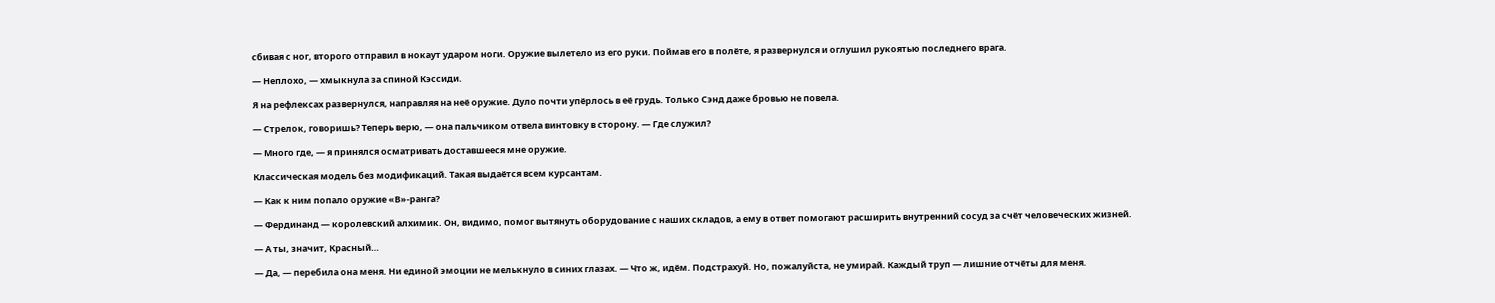сбивая с ног, второго отправил в нокаут ударом ноги. Оружие вылетело из его руки. Поймав его в полёте, я развернулся и оглушил рукоятью последнего врага.

— Неплохо, — хмыкнула за спиной Кэссиди.

Я на рефлексах развернулся, направляя на неё оружие. Дуло почти упёрлось в её грудь. Только Сэнд даже бровью не повела.

— Стрелок, говоришь? Теперь верю, — она пальчиком отвела винтовку в сторону. — Где служил?

— Много где, — я принялся осматривать доставшееся мне оружие.

Классическая модель без модификаций. Такая выдаётся всем курсантам.

— Как к ним попало оружие «В»-ранга?

— Фердинанд — королевский алхимик. Он, видимо, помог вытянуть оборудование с наших складов, а ему в ответ помогают расширить внутренний сосуд за счёт человеческих жизней.

— А ты, значит, Красный…

— Да, — перебила она меня. Ни единой эмоции не мелькнуло в синих глазах. — Что ж, идём. Подстрахуй. Но, пожалуйста, не умирай. Каждый труп — лишние отчёты для меня.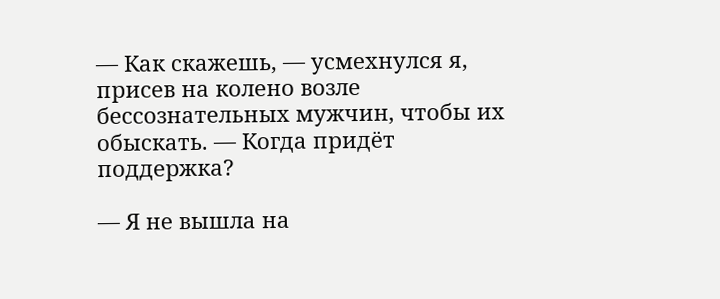— Как скажешь, — усмехнулся я, присев на колено возле бессознательных мужчин, чтобы их обыскать. — Когда придёт поддержка?

— Я не вышла на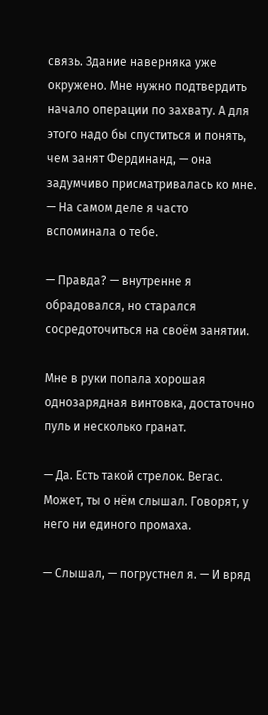связь. Здание наверняка уже окружено. Мне нужно подтвердить начало операции по захвату. А для этого надо бы спуститься и понять, чем занят Фердинанд, — она задумчиво присматривалась ко мне. — На самом деле я часто вспоминала о тебе.

— Правда? — внутренне я обрадовался, но старался сосредоточиться на своём занятии.

Мне в руки попала хорошая однозарядная винтовка, достаточно пуль и несколько гранат.

— Да. Есть такой стрелок. Вегас. Может, ты о нём слышал. Говорят, у него ни единого промаха.

— Слышал, — погрустнел я. — И вряд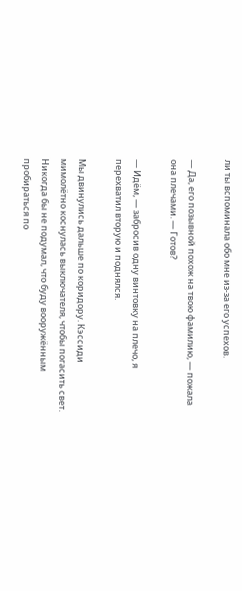ли ты вспоминала обо мне из-за его успехов.

— Да, его позывной похож на твою фамилию, — пожала она плечами. — Готов?

— Идём, — забросив одну винтовку на плечо, я перехватил вторую и поднялся.

Мы двинулись дальше по коридору. Кэссиди мимолётно коснулась выключателя, чтобы погасить свет. Никогда бы не подумал, что буду вооружённым пробираться по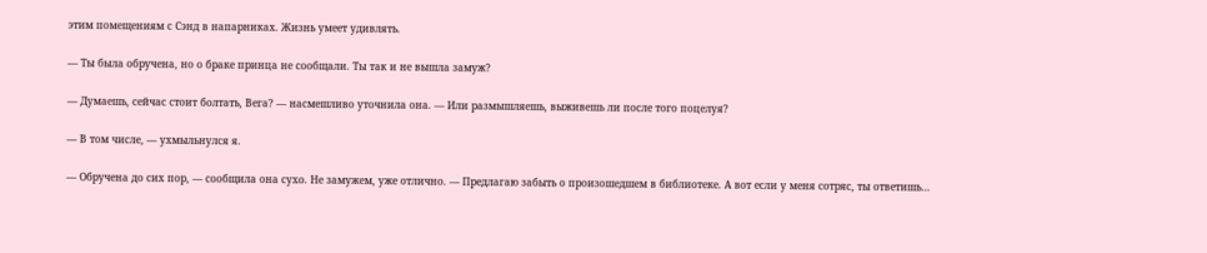этим помещениям с Сэнд в напарниках. Жизнь умеет удивлять.

— Ты была обручена, но о браке принца не сообщали. Ты так и не вышла замуж?

— Думаешь, сейчас стоит болтать, Вега? — насмешливо уточнила она. — Или размышляешь, выживешь ли после того поцелуя?

— В том числе, — ухмыльнулся я.

— Обручена до сих пор, — сообщила она сухо. Не замужем, уже отлично. — Предлагаю забыть о произошедшем в библиотеке. А вот если у меня сотряс, ты ответишь…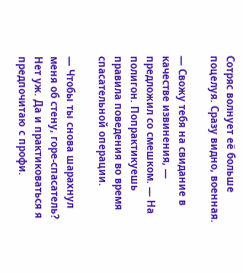Сотряс волнует её больше поцелуя. Сразу видно, военная.

— Свожу тебя на свидание в качестве извинения, — предложил со смешком. — На полигон. Попрактикуешь правила поведения во время спасательной операции.

— Чтобы ты снова шарахнул меня об стену, горе-спасатель? Нет уж. Да и практиковаться я предпочитаю с профи.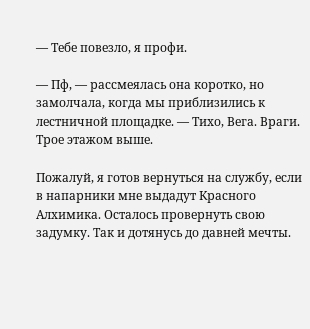— Тебе повезло, я профи.

— Пф, — рассмеялась она коротко, но замолчала, когда мы приблизились к лестничной площадке. — Тихо, Вега. Враги. Трое этажом выше.

Пожалуй, я готов вернуться на службу, если в напарники мне выдадут Красного Алхимика. Осталось провернуть свою задумку. Так и дотянусь до давней мечты.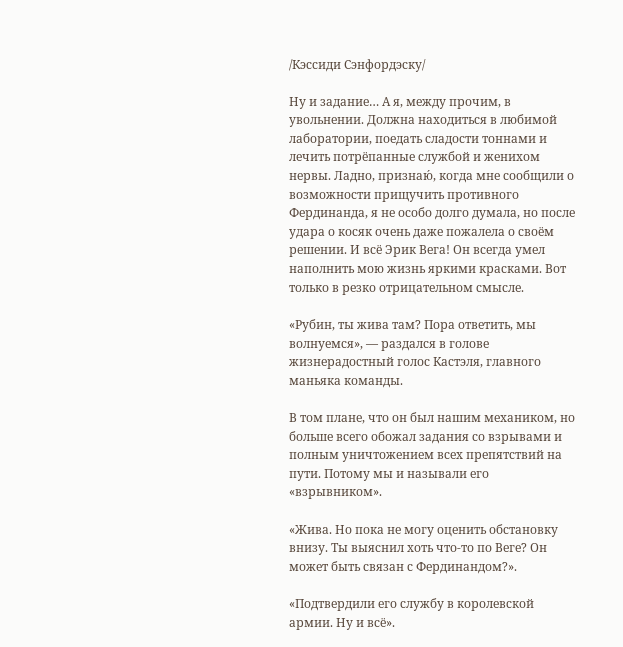/Кэссиди Сэнфордэску/

Ну и задание… А я, между прочим, в увольнении. Должна находиться в любимой лаборатории, поедать сладости тоннами и лечить потрёпанные службой и женихом нервы. Ладно, признаю́, когда мне сообщили о возможности прищучить противного Фердинанда, я не особо долго думала, но после удара о косяк очень даже пожалела о своём решении. И всё Эрик Вега! Он всегда умел наполнить мою жизнь яркими красками. Вот только в резко отрицательном смысле.

«Рубин, ты жива там? Пора ответить, мы волнуемся», — раздался в голове жизнерадостный голос Кастэля, главного маньяка команды.

В том плане, что он был нашим механиком, но больше всего обожал задания со взрывами и полным уничтожением всех препятствий на пути. Потому мы и называли его «взрывником».

«Жива. Но пока не могу оценить обстановку внизу. Ты выяснил хоть что-то по Веге? Он может быть связан с Фердинандом?».

«Подтвердили его службу в королевской армии. Ну и всё».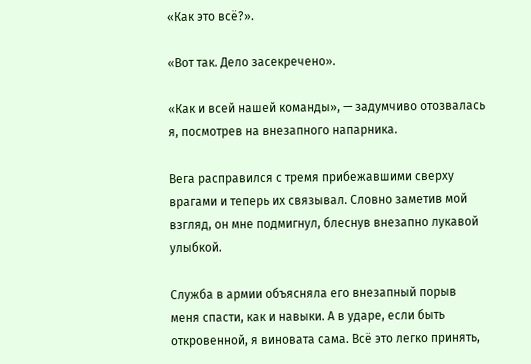«Как это всё?».

«Вот так. Дело засекречено».

«Как и всей нашей команды», — задумчиво отозвалась я, посмотрев на внезапного напарника.

Вега расправился с тремя прибежавшими сверху врагами и теперь их связывал. Словно заметив мой взгляд, он мне подмигнул, блеснув внезапно лукавой улыбкой.

Служба в армии объясняла его внезапный порыв меня спасти, как и навыки. А в ударе, если быть откровенной, я виновата сама. Всё это легко принять,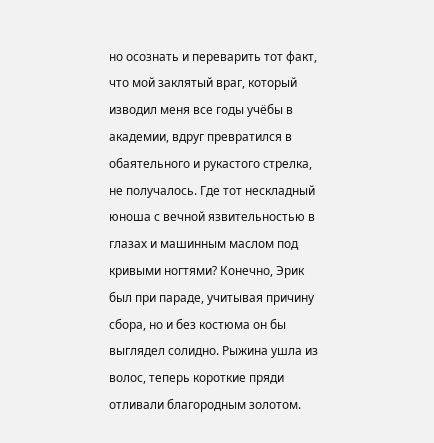но осознать и переварить тот факт, что мой заклятый враг, который изводил меня все годы учёбы в академии, вдруг превратился в обаятельного и рукастого стрелка, не получалось. Где тот нескладный юноша с вечной язвительностью в глазах и машинным маслом под кривыми ногтями? Конечно, Эрик был при параде, учитывая причину сбора, но и без костюма он бы выглядел солидно. Рыжина ушла из волос, теперь короткие пряди отливали благородным золотом.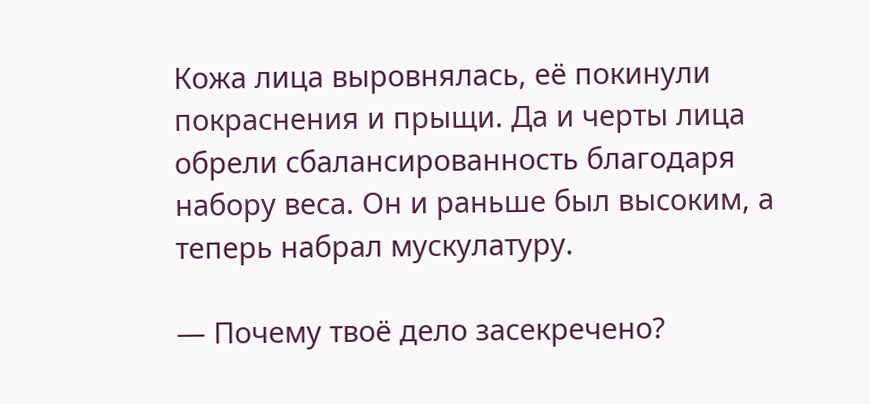Кожа лица выровнялась, её покинули покраснения и прыщи. Да и черты лица обрели сбалансированность благодаря набору веса. Он и раньше был высоким, а теперь набрал мускулатуру.

— Почему твоё дело засекречено?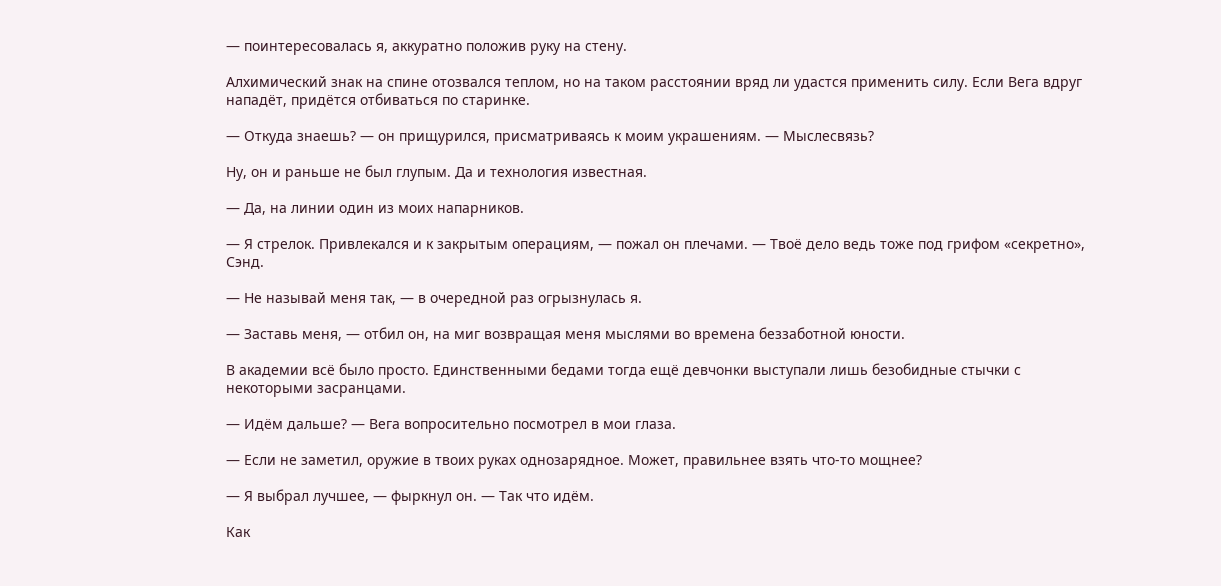— поинтересовалась я, аккуратно положив руку на стену.

Алхимический знак на спине отозвался теплом, но на таком расстоянии вряд ли удастся применить силу. Если Вега вдруг нападёт, придётся отбиваться по старинке.

— Откуда знаешь? — он прищурился, присматриваясь к моим украшениям. — Мыслесвязь?

Ну, он и раньше не был глупым. Да и технология известная.

— Да, на линии один из моих напарников.

— Я стрелок. Привлекался и к закрытым операциям, — пожал он плечами. — Твоё дело ведь тоже под грифом «секретно», Сэнд.

— Не называй меня так, — в очередной раз огрызнулась я.

— Заставь меня, — отбил он, на миг возвращая меня мыслями во времена беззаботной юности.

В академии всё было просто. Единственными бедами тогда ещё девчонки выступали лишь безобидные стычки с некоторыми засранцами.

— Идём дальше? — Вега вопросительно посмотрел в мои глаза.

— Если не заметил, оружие в твоих руках однозарядное. Может, правильнее взять что-то мощнее?

— Я выбрал лучшее, — фыркнул он. — Так что идём.

Как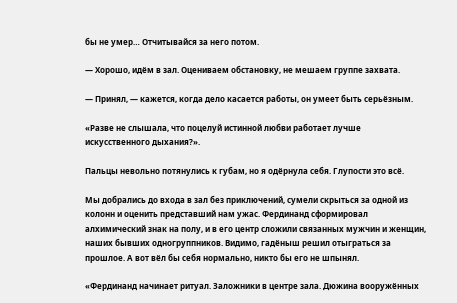бы не умер… Отчитывайся за него потом.

— Хорошо, идём в зал. Оцениваем обстановку, не мешаем группе захвата.

— Принял, — кажется, когда дело касается работы, он умеет быть серьёзным.

«Разве не слышала, что поцелуй истинной любви работает лучше искусственного дыхания?».

Пальцы невольно потянулись к губам, но я одёрнула себя. Глупости это всё.

Мы добрались до входа в зал без приключений, сумели скрыться за одной из колонн и оценить представший нам ужас. Фердинанд сформировал алхимический знак на полу, и в его центр сложили связанных мужчин и женщин, наших бывших одногруппников. Видимо, гадёныш решил отыграться за прошлое. А вот вёл бы себя нормально, никто бы его не шпынял.

«Фердинанд начинает ритуал. Заложники в центре зала. Дюжина вооружённых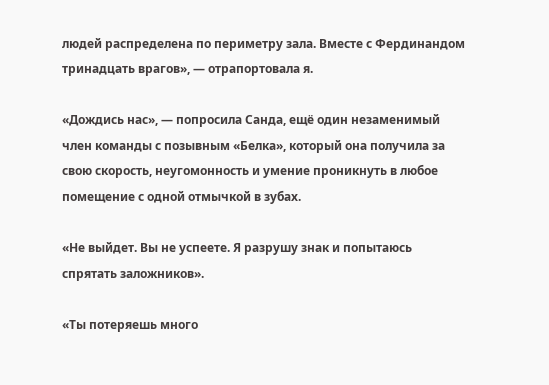людей распределена по периметру зала. Вместе с Фердинандом тринадцать врагов», — отрапортовала я.

«Дождись нас», — попросила Санда, ещё один незаменимый член команды с позывным «Белка», который она получила за свою скорость, неугомонность и умение проникнуть в любое помещение с одной отмычкой в зубах.

«Не выйдет. Вы не успеете. Я разрушу знак и попытаюсь спрятать заложников».

«Ты потеряешь много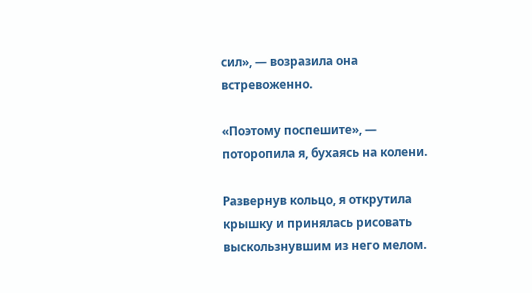сил», — возразила она встревоженно.

«Поэтому поспешите», — поторопила я, бухаясь на колени.

Развернув кольцо, я открутила крышку и принялась рисовать выскользнувшим из него мелом.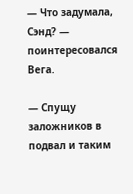— Что задумала, Сэнд? — поинтересовался Вега.

— Спущу заложников в подвал и таким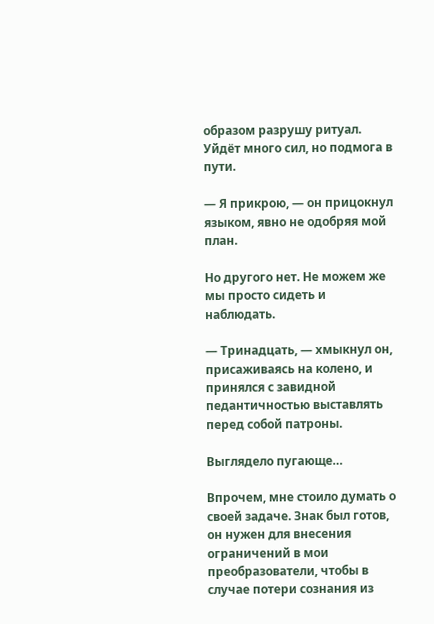образом разрушу ритуал. Уйдёт много сил, но подмога в пути.

— Я прикрою, — он прицокнул языком, явно не одобряя мой план.

Но другого нет. Не можем же мы просто сидеть и наблюдать.

— Тринадцать, — хмыкнул он, присаживаясь на колено, и принялся с завидной педантичностью выставлять перед собой патроны.

Выглядело пугающе…

Впрочем, мне стоило думать о своей задаче. Знак был готов, он нужен для внесения ограничений в мои преобразователи, чтобы в случае потери сознания из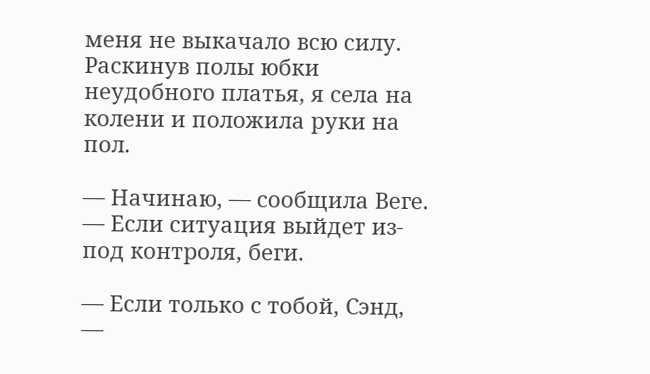меня не выкачало всю силу. Раскинув полы юбки неудобного платья, я села на колени и положила руки на пол.

— Начинаю, — сообщила Веге. — Если ситуация выйдет из-под контроля, беги.

— Если только с тобой, Сэнд, —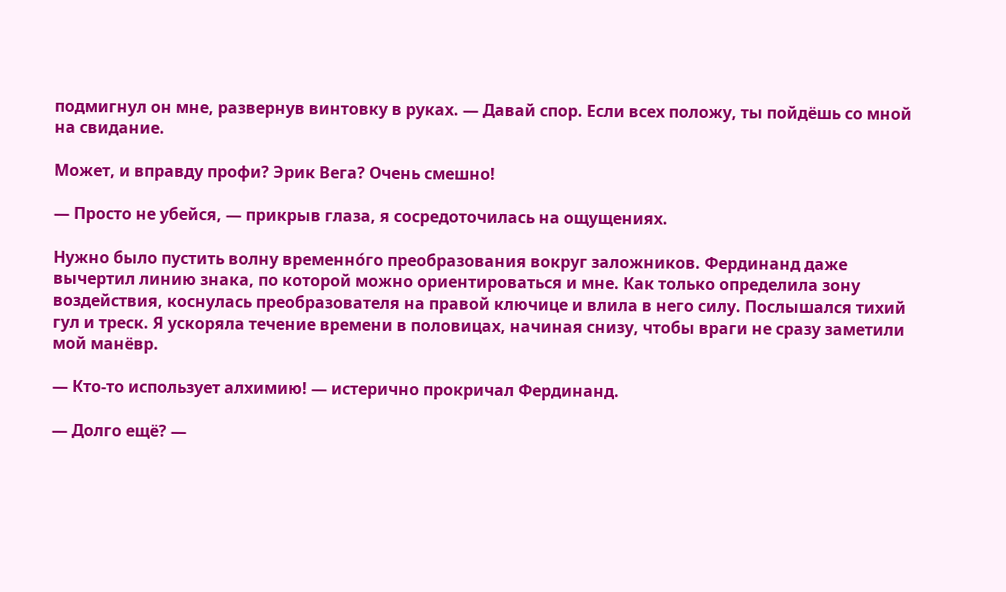подмигнул он мне, развернув винтовку в руках. — Давай спор. Если всех положу, ты пойдёшь со мной на свидание.

Может, и вправду профи? Эрик Вега? Очень смешно!

— Просто не убейся, — прикрыв глаза, я сосредоточилась на ощущениях.

Нужно было пустить волну временно́го преобразования вокруг заложников. Фердинанд даже вычертил линию знака, по которой можно ориентироваться и мне. Как только определила зону воздействия, коснулась преобразователя на правой ключице и влила в него силу. Послышался тихий гул и треск. Я ускоряла течение времени в половицах, начиная снизу, чтобы враги не сразу заметили мой манёвр.

— Кто-то использует алхимию! — истерично прокричал Фердинанд.

— Долго ещё? —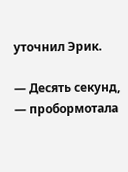уточнил Эрик.

— Десять секунд, — пробормотала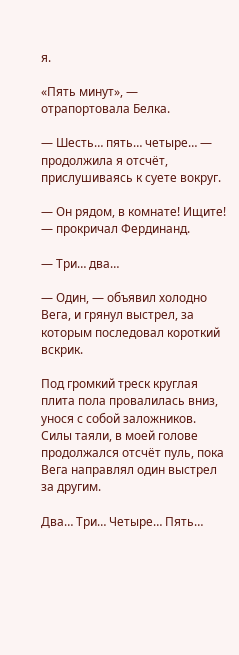я.

«Пять минут», — отрапортовала Белка.

— Шесть… пять… четыре… — продолжила я отсчёт, прислушиваясь к суете вокруг.

— Он рядом, в комнате! Ищите! — прокричал Фердинанд.

— Три… два…

— Один, — объявил холодно Вега, и грянул выстрел, за которым последовал короткий вскрик.

Под громкий треск круглая плита пола провалилась вниз, унося с собой заложников. Силы таяли, в моей голове продолжался отсчёт пуль, пока Вега направлял один выстрел за другим.

Два… Три… Четыре… Пять…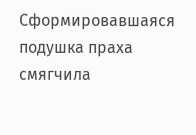Сформировавшаяся подушка праха смягчила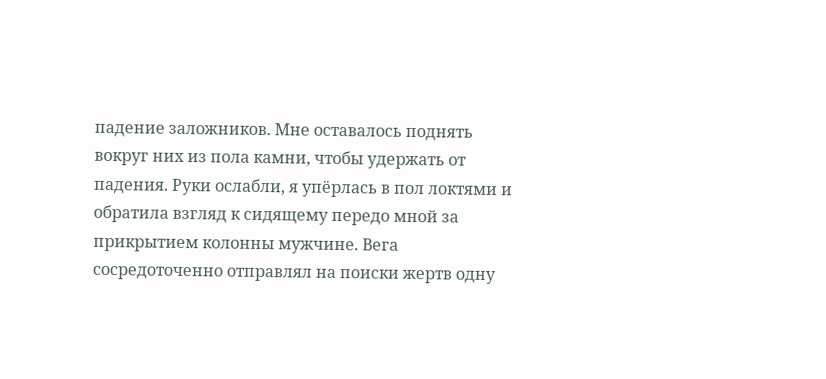падение заложников. Мне оставалось поднять вокруг них из пола камни, чтобы удержать от падения. Руки ослабли, я упёрлась в пол локтями и обратила взгляд к сидящему передо мной за прикрытием колонны мужчине. Вега сосредоточенно отправлял на поиски жертв одну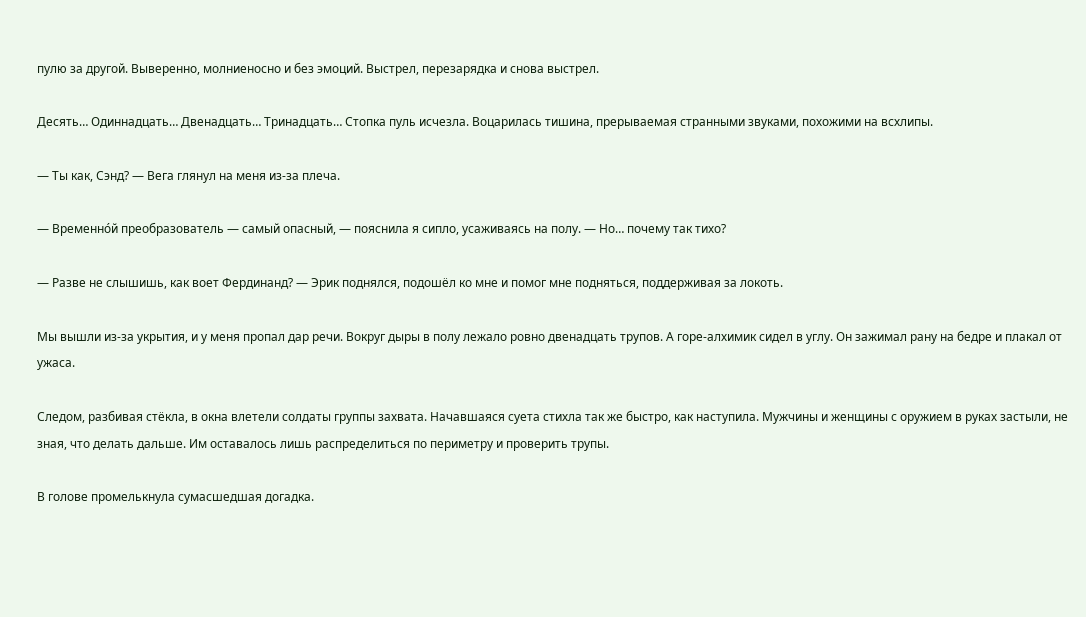пулю за другой. Выверенно, молниеносно и без эмоций. Выстрел, перезарядка и снова выстрел.

Десять… Одиннадцать… Двенадцать… Тринадцать… Стопка пуль исчезла. Воцарилась тишина, прерываемая странными звуками, похожими на всхлипы.

— Ты как, Сэнд? — Вега глянул на меня из-за плеча.

— Временно́й преобразователь — самый опасный, — пояснила я сипло, усаживаясь на полу. — Но… почему так тихо?

— Разве не слышишь, как воет Фердинанд? — Эрик поднялся, подошёл ко мне и помог мне подняться, поддерживая за локоть.

Мы вышли из-за укрытия, и у меня пропал дар речи. Вокруг дыры в полу лежало ровно двенадцать трупов. А горе-алхимик сидел в углу. Он зажимал рану на бедре и плакал от ужаса.

Следом, разбивая стёкла, в окна влетели солдаты группы захвата. Начавшаяся суета стихла так же быстро, как наступила. Мужчины и женщины с оружием в руках застыли, не зная, что делать дальше. Им оставалось лишь распределиться по периметру и проверить трупы.

В голове промелькнула сумасшедшая догадка.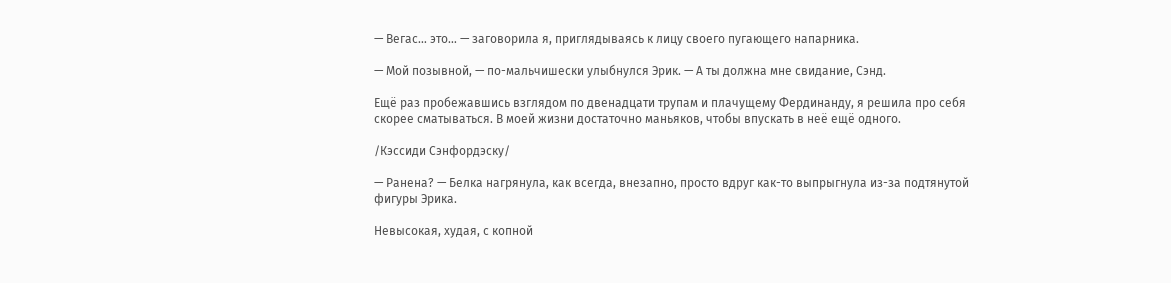— Вегас… это… — заговорила я, приглядываясь к лицу своего пугающего напарника.

— Мой позывной, — по-мальчишески улыбнулся Эрик. — А ты должна мне свидание, Сэнд.

Ещё раз пробежавшись взглядом по двенадцати трупам и плачущему Фердинанду, я решила про себя скорее сматываться. В моей жизни достаточно маньяков, чтобы впускать в неё ещё одного.

/Кэссиди Сэнфордэску/

— Ранена? — Белка нагрянула, как всегда, внезапно, просто вдруг как-то выпрыгнула из-за подтянутой фигуры Эрика.

Невысокая, худая, с копной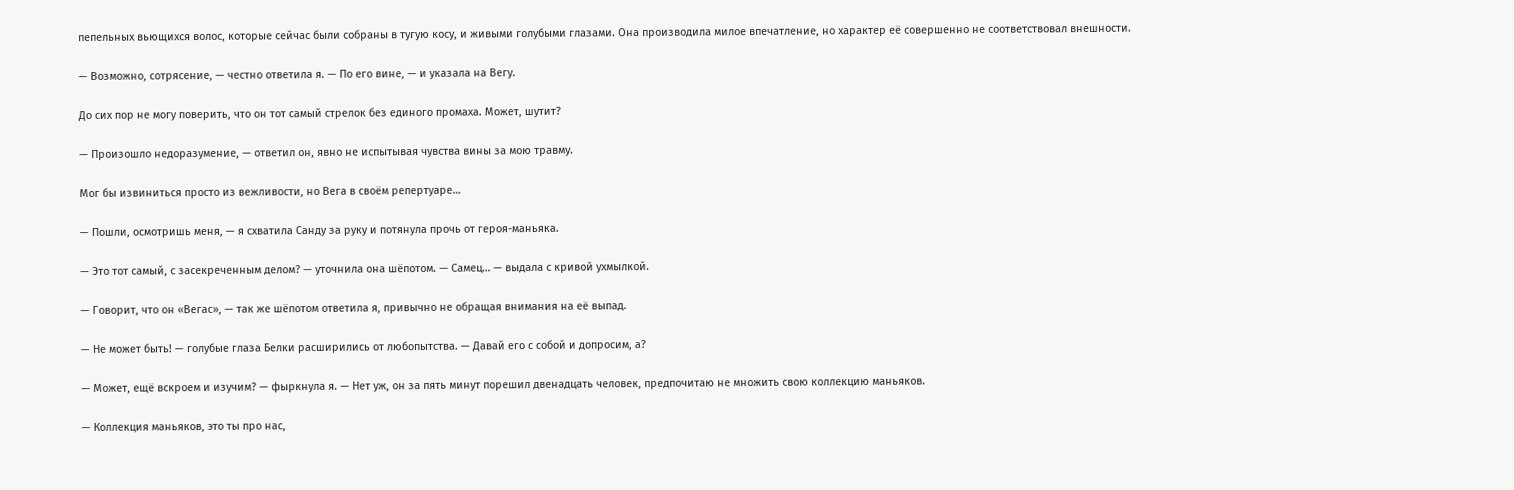пепельных вьющихся волос, которые сейчас были собраны в тугую косу, и живыми голубыми глазами. Она производила милое впечатление, но характер её совершенно не соответствовал внешности.

— Возможно, сотрясение, — честно ответила я. — По его вине, — и указала на Вегу.

До сих пор не могу поверить, что он тот самый стрелок без единого промаха. Может, шутит?

— Произошло недоразумение, — ответил он, явно не испытывая чувства вины за мою травму.

Мог бы извиниться просто из вежливости, но Вега в своём репертуаре…

— Пошли, осмотришь меня, — я схватила Санду за руку и потянула прочь от героя-маньяка.

— Это тот самый, с засекреченным делом? — уточнила она шёпотом. — Самец… — выдала с кривой ухмылкой.

— Говорит, что он «Вегас», — так же шёпотом ответила я, привычно не обращая внимания на её выпад.

— Не может быть! — голубые глаза Белки расширились от любопытства. — Давай его с собой и допросим, а?

— Может, ещё вскроем и изучим? — фыркнула я. — Нет уж, он за пять минут порешил двенадцать человек, предпочитаю не множить свою коллекцию маньяков.

— Коллекция маньяков, это ты про нас,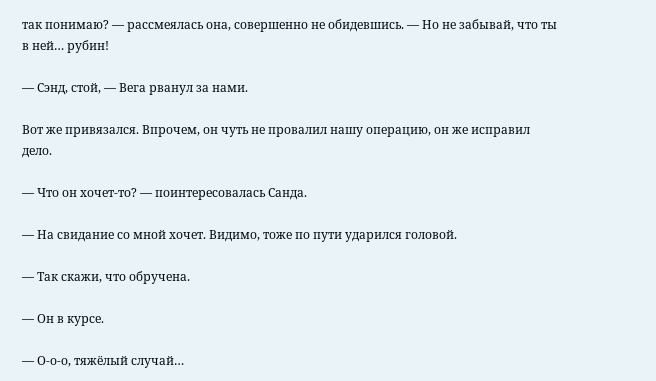так понимаю? — рассмеялась она, совершенно не обидевшись. — Но не забывай, что ты в ней… рубин!

— Сэнд, стой, — Вега рванул за нами.

Вот же привязался. Впрочем, он чуть не провалил нашу операцию, он же исправил дело.

— Что он хочет-то? — поинтересовалась Санда.

— На свидание со мной хочет. Видимо, тоже по пути ударился головой.

— Так скажи, что обручена.

— Он в курсе.

— О-о-о, тяжёлый случай…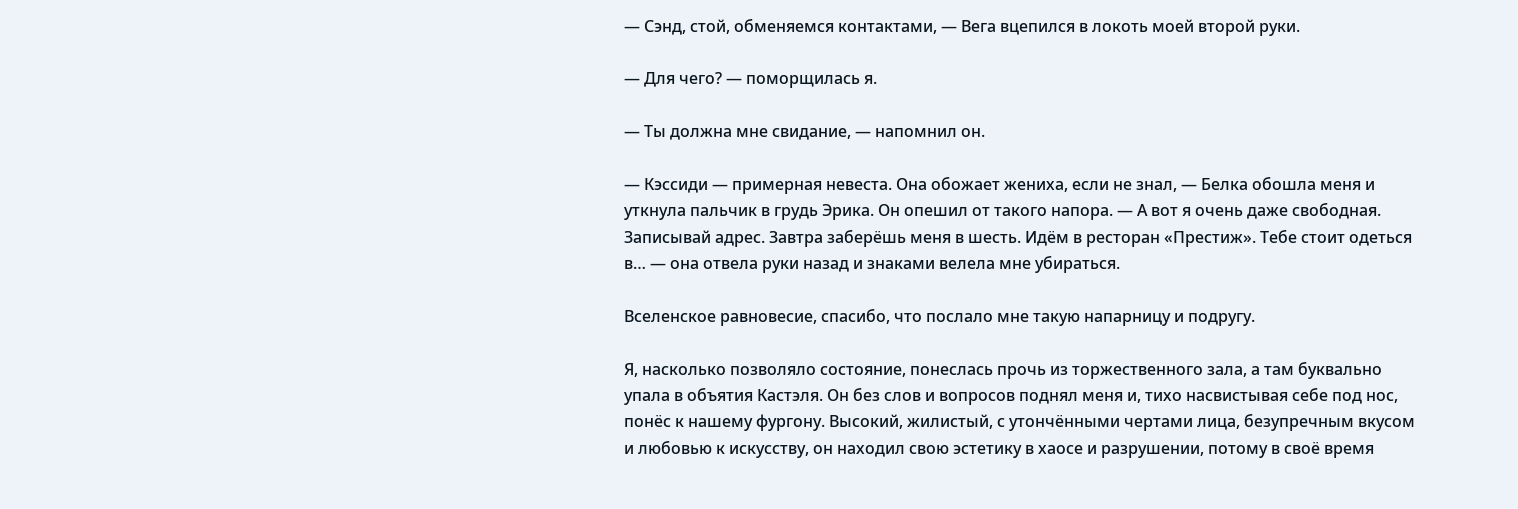— Сэнд, стой, обменяемся контактами, — Вега вцепился в локоть моей второй руки.

— Для чего? — поморщилась я.

— Ты должна мне свидание, — напомнил он.

— Кэссиди — примерная невеста. Она обожает жениха, если не знал, — Белка обошла меня и уткнула пальчик в грудь Эрика. Он опешил от такого напора. — А вот я очень даже свободная. Записывай адрес. Завтра заберёшь меня в шесть. Идём в ресторан «Престиж». Тебе стоит одеться в… — она отвела руки назад и знаками велела мне убираться.

Вселенское равновесие, спасибо, что послало мне такую напарницу и подругу.

Я, насколько позволяло состояние, понеслась прочь из торжественного зала, а там буквально упала в объятия Кастэля. Он без слов и вопросов поднял меня и, тихо насвистывая себе под нос, понёс к нашему фургону. Высокий, жилистый, с утончёнными чертами лица, безупречным вкусом и любовью к искусству, он находил свою эстетику в хаосе и разрушении, потому в своё время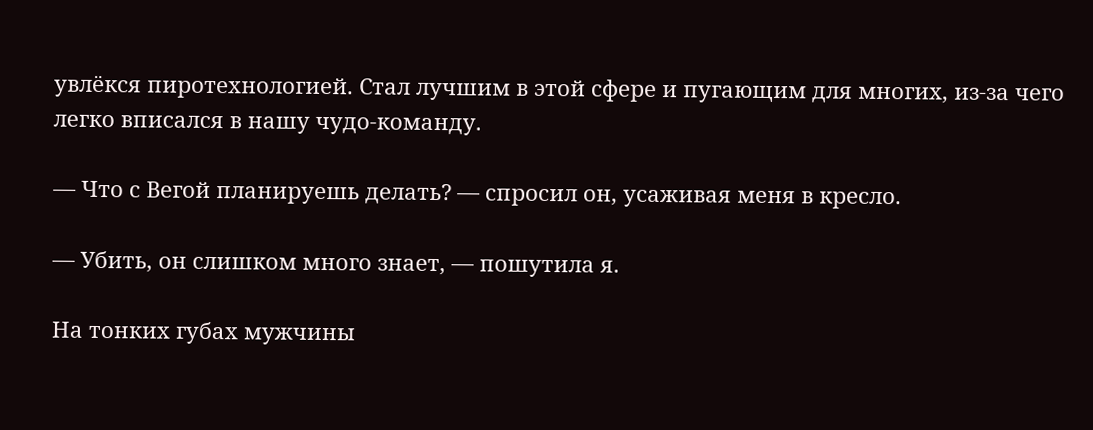увлёкся пиротехнологией. Стал лучшим в этой сфере и пугающим для многих, из-за чего легко вписался в нашу чудо-команду.

— Что с Вегой планируешь делать? — спросил он, усаживая меня в кресло.

— Убить, он слишком много знает, — пошутила я.

На тонких губах мужчины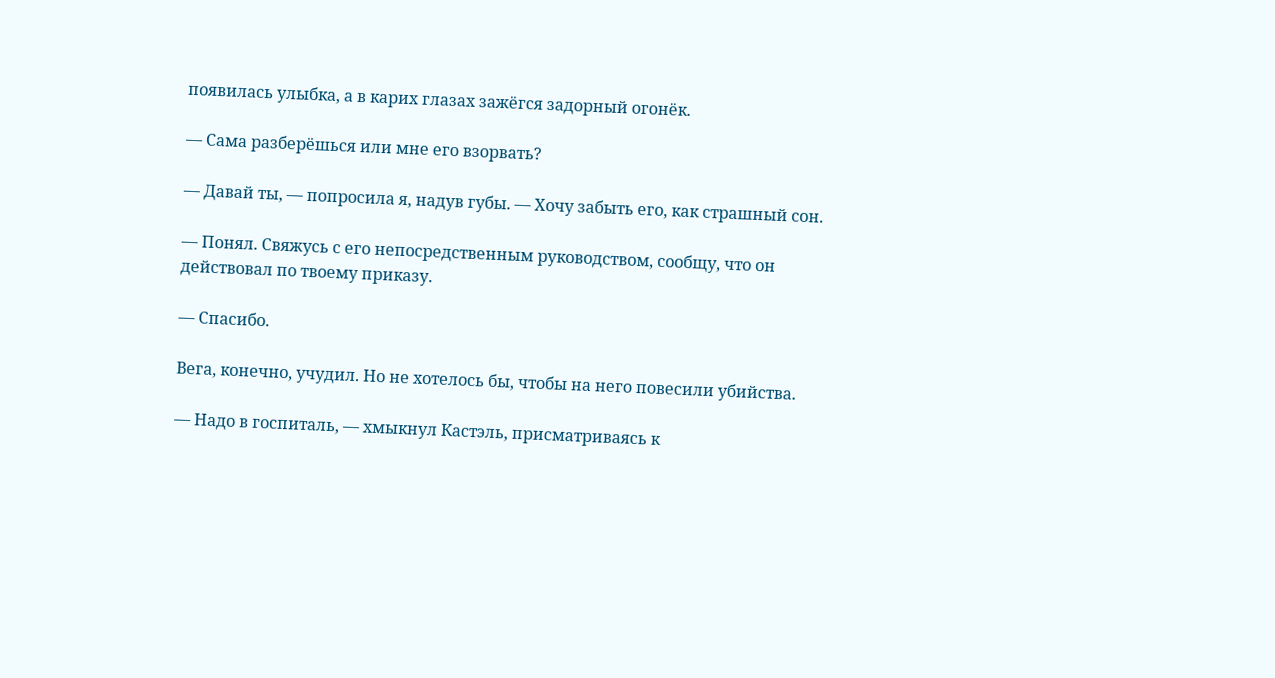появилась улыбка, а в карих глазах зажёгся задорный огонёк.

— Сама разберёшься или мне его взорвать?

— Давай ты, — попросила я, надув губы. — Хочу забыть его, как страшный сон.

— Понял. Свяжусь с его непосредственным руководством, сообщу, что он действовал по твоему приказу.

— Спасибо.

Вега, конечно, учудил. Но не хотелось бы, чтобы на него повесили убийства.

— Надо в госпиталь, — хмыкнул Кастэль, присматриваясь к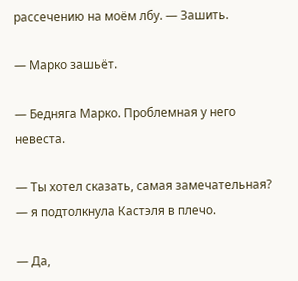рассечению на моём лбу. — Зашить.

— Марко зашьёт.

— Бедняга Марко. Проблемная у него невеста.

— Ты хотел сказать, самая замечательная? — я подтолкнула Кастэля в плечо.

— Да,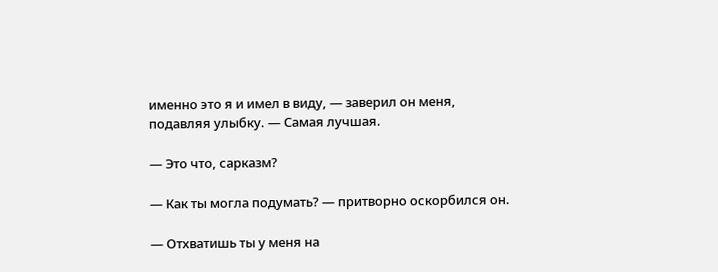именно это я и имел в виду, — заверил он меня, подавляя улыбку. — Самая лучшая.

— Это что, сарказм?

— Как ты могла подумать? — притворно оскорбился он.

— Отхватишь ты у меня на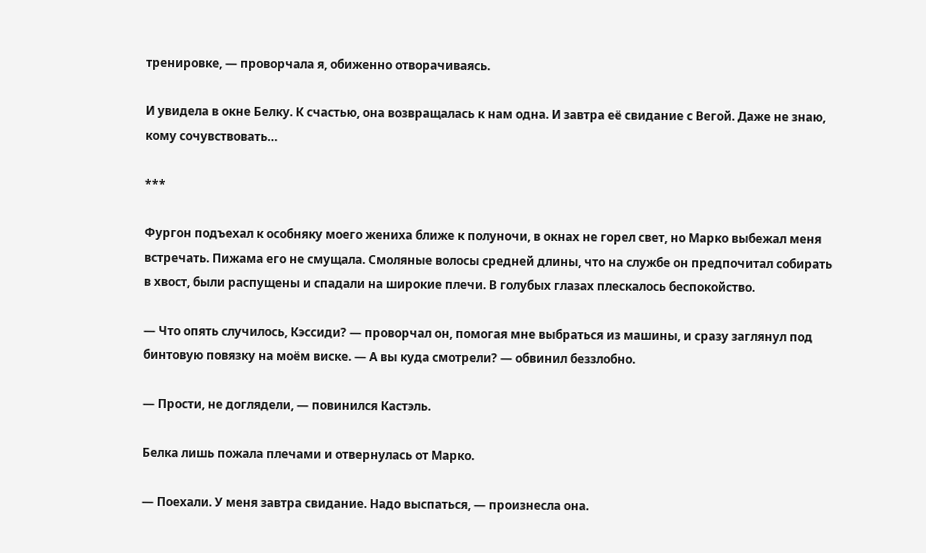тренировке, — проворчала я, обиженно отворачиваясь.

И увидела в окне Белку. К счастью, она возвращалась к нам одна. И завтра её свидание с Вегой. Даже не знаю, кому сочувствовать…

***

Фургон подъехал к особняку моего жениха ближе к полуночи, в окнах не горел свет, но Марко выбежал меня встречать. Пижама его не смущала. Смоляные волосы средней длины, что на службе он предпочитал собирать в хвост, были распущены и спадали на широкие плечи. В голубых глазах плескалось беспокойство.

— Что опять случилось, Кэссиди? — проворчал он, помогая мне выбраться из машины, и сразу заглянул под бинтовую повязку на моём виске. — А вы куда смотрели? — обвинил беззлобно.

— Прости, не доглядели, — повинился Кастэль.

Белка лишь пожала плечами и отвернулась от Марко.

— Поехали. У меня завтра свидание. Надо выспаться, — произнесла она.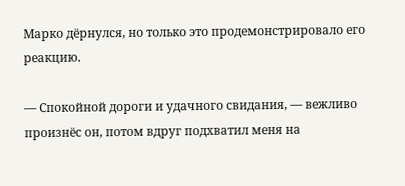Марко дёрнулся, но только это продемонстрировало его реакцию.

— Спокойной дороги и удачного свидания, — вежливо произнёс он, потом вдруг подхватил меня на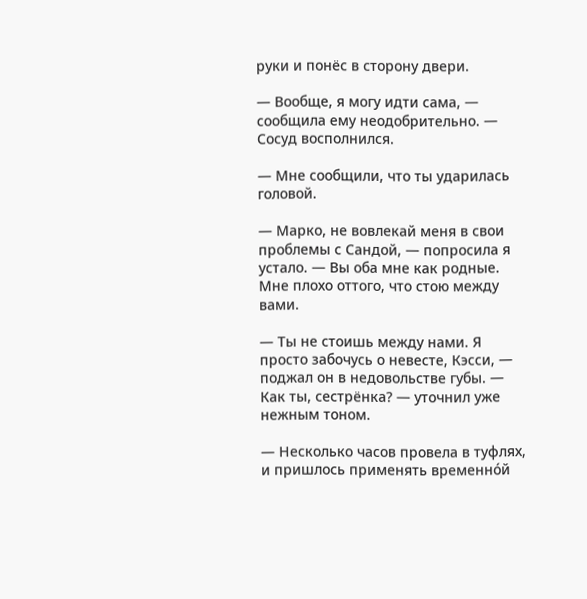руки и понёс в сторону двери.

— Вообще, я могу идти сама, — сообщила ему неодобрительно. — Сосуд восполнился.

— Мне сообщили, что ты ударилась головой.

— Марко, не вовлекай меня в свои проблемы с Сандой, — попросила я устало. — Вы оба мне как родные. Мне плохо оттого, что стою между вами.

— Ты не стоишь между нами. Я просто забочусь о невесте, Кэсси, — поджал он в недовольстве губы. — Как ты, сестрёнка? — уточнил уже нежным тоном.

— Несколько часов провела в туфлях, и пришлось применять временно́й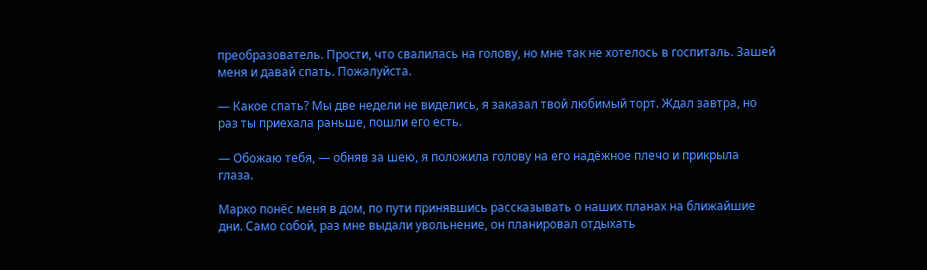преобразователь. Прости, что свалилась на голову, но мне так не хотелось в госпиталь. Зашей меня и давай спать. Пожалуйста.

— Какое спать? Мы две недели не виделись, я заказал твой любимый торт. Ждал завтра, но раз ты приехала раньше, пошли его есть.

— Обожаю тебя, — обняв за шею, я положила голову на его надёжное плечо и прикрыла глаза.

Марко понёс меня в дом, по пути принявшись рассказывать о наших планах на ближайшие дни. Само собой, раз мне выдали увольнение, он планировал отдыхать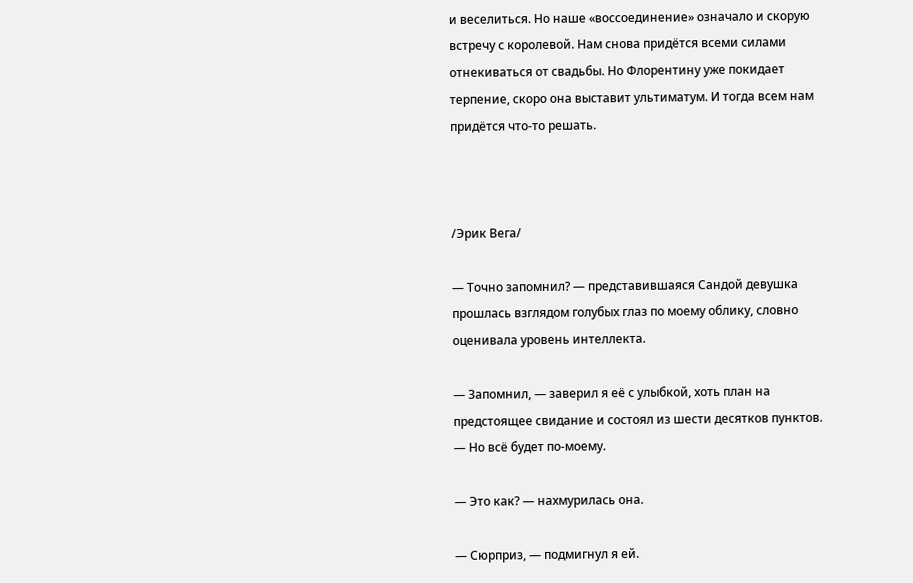и веселиться. Но наше «воссоединение» означало и скорую встречу с королевой. Нам снова придётся всеми силами отнекиваться от свадьбы. Но Флорентину уже покидает терпение, скоро она выставит ультиматум. И тогда всем нам придётся что-то решать.



/Эрик Вега/

— Точно запомнил? — представившаяся Сандой девушка прошлась взглядом голубых глаз по моему облику, словно оценивала уровень интеллекта.

— Запомнил, — заверил я её с улыбкой, хоть план на предстоящее свидание и состоял из шести десятков пунктов. — Но всё будет по-моему.

— Это как? — нахмурилась она.

— Сюрприз, — подмигнул я ей.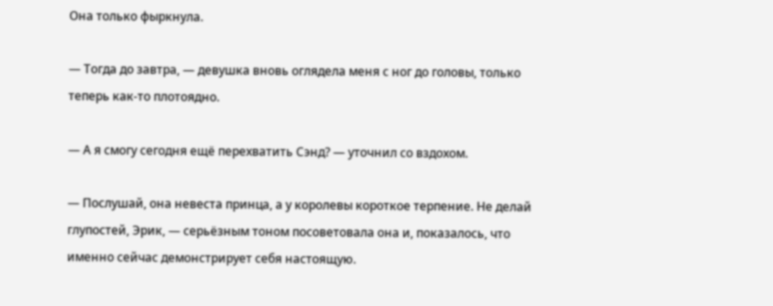Она только фыркнула.

— Тогда до завтра, — девушка вновь оглядела меня с ног до головы, только теперь как-то плотоядно.

— А я смогу сегодня ещё перехватить Сэнд? — уточнил со вздохом.

— Послушай, она невеста принца, а у королевы короткое терпение. Не делай глупостей, Эрик, — серьёзным тоном посоветовала она и, показалось, что именно сейчас демонстрирует себя настоящую.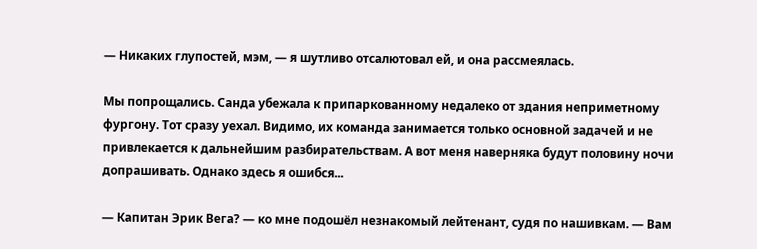— Никаких глупостей, мэм, — я шутливо отсалютовал ей, и она рассмеялась.

Мы попрощались. Санда убежала к припаркованному недалеко от здания неприметному фургону. Тот сразу уехал. Видимо, их команда занимается только основной задачей и не привлекается к дальнейшим разбирательствам. А вот меня наверняка будут половину ночи допрашивать. Однако здесь я ошибся...

— Капитан Эрик Вега? — ко мне подошёл незнакомый лейтенант, судя по нашивкам. — Вам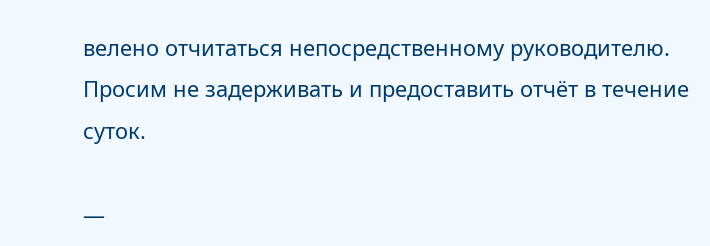велено отчитаться непосредственному руководителю. Просим не задерживать и предоставить отчёт в течение суток.

—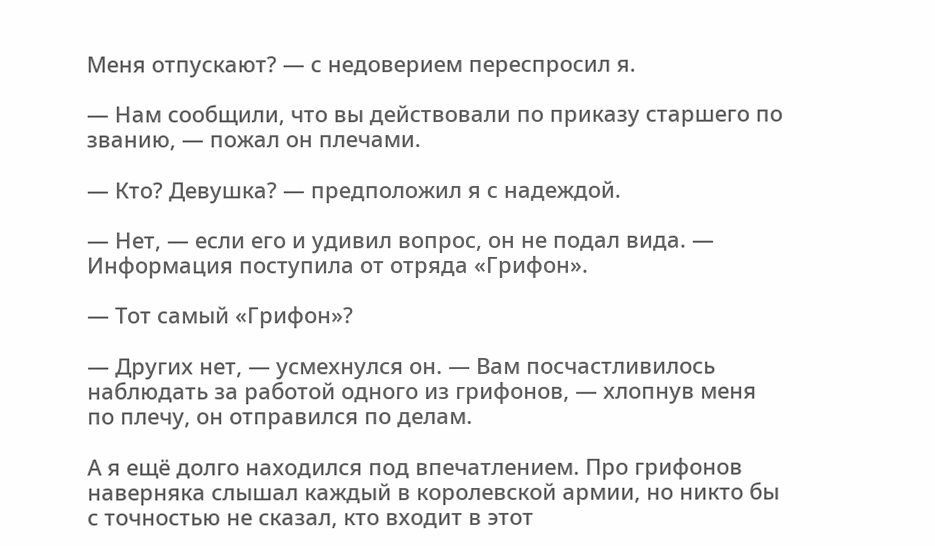Меня отпускают? — с недоверием переспросил я.

— Нам сообщили, что вы действовали по приказу старшего по званию, — пожал он плечами.

— Кто? Девушка? — предположил я с надеждой.

— Нет, — если его и удивил вопрос, он не подал вида. — Информация поступила от отряда «Грифон».

— Тот самый «Грифон»?

— Других нет, — усмехнулся он. — Вам посчастливилось наблюдать за работой одного из грифонов, — хлопнув меня по плечу, он отправился по делам.

А я ещё долго находился под впечатлением. Про грифонов наверняка слышал каждый в королевской армии, но никто бы с точностью не сказал, кто входит в этот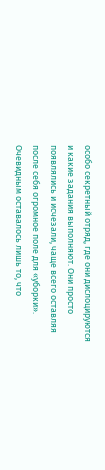особо секретный отряд, где они дислоцируются и какие задания выполняют. Они просто появлялись и исчезали, чаще всего оставляя после себя огромное поле для «уборки». Очевидным оставалось лишь то, что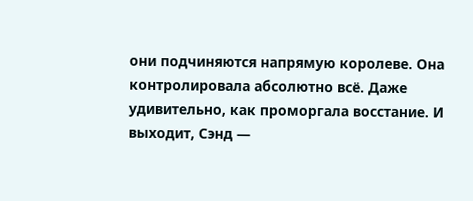они подчиняются напрямую королеве. Она контролировала абсолютно всё. Даже удивительно, как проморгала восстание. И выходит, Сэнд —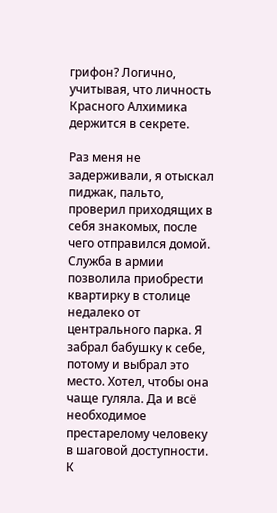грифон? Логично, учитывая, что личность Красного Алхимика держится в секрете.

Раз меня не задерживали, я отыскал пиджак, пальто, проверил приходящих в себя знакомых, после чего отправился домой. Служба в армии позволила приобрести квартирку в столице недалеко от центрального парка. Я забрал бабушку к себе, потому и выбрал это место. Хотел, чтобы она чаще гуляла. Да и всё необходимое престарелому человеку в шаговой доступности. К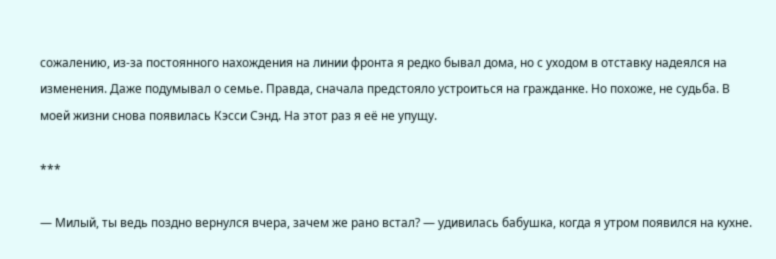сожалению, из-за постоянного нахождения на линии фронта я редко бывал дома, но с уходом в отставку надеялся на изменения. Даже подумывал о семье. Правда, сначала предстояло устроиться на гражданке. Но похоже, не судьба. В моей жизни снова появилась Кэсси Сэнд. На этот раз я её не упущу.

***

— Милый, ты ведь поздно вернулся вчера, зачем же рано встал? — удивилась бабушка, когда я утром появился на кухне.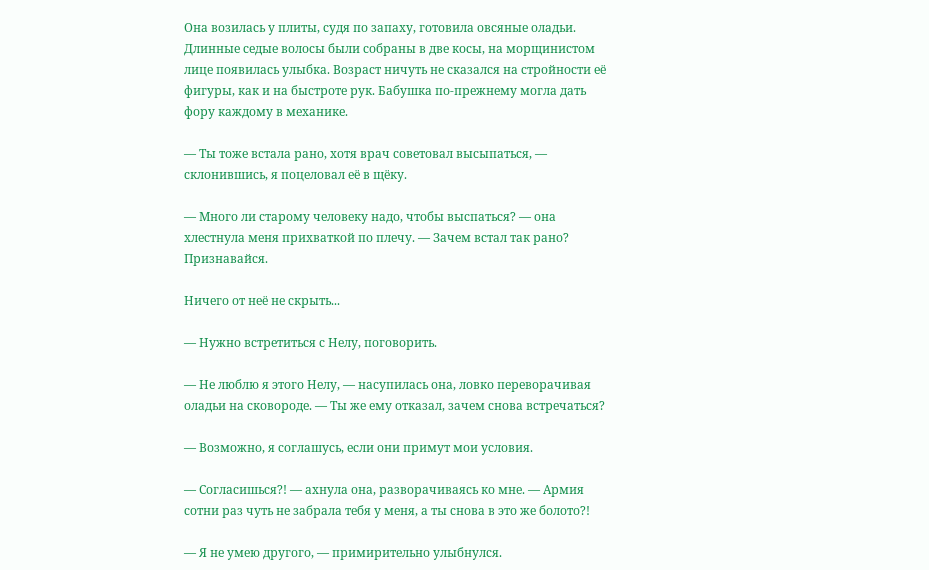Она возилась у плиты, судя по запаху, готовила овсяные оладьи. Длинные седые волосы были собраны в две косы, на морщинистом лице появилась улыбка. Возраст ничуть не сказался на стройности её фигуры, как и на быстроте рук. Бабушка по-прежнему могла дать фору каждому в механике.

— Ты тоже встала рано, хотя врач советовал высыпаться, — склонившись, я поцеловал её в щёку.

— Много ли старому человеку надо, чтобы выспаться? — она хлестнула меня прихваткой по плечу. — Зачем встал так рано? Признавайся.

Ничего от неё не скрыть...

— Нужно встретиться с Нелу, поговорить.

— Не люблю я этого Нелу, — насупилась она, ловко переворачивая оладьи на сковороде. — Ты же ему отказал, зачем снова встречаться?

— Возможно, я соглашусь, если они примут мои условия.

— Согласишься?! — ахнула она, разворачиваясь ко мне. — Армия сотни раз чуть не забрала тебя у меня, а ты снова в это же болото?!

— Я не умею другого, — примирительно улыбнулся.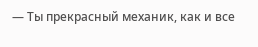— Ты прекрасный механик, как и все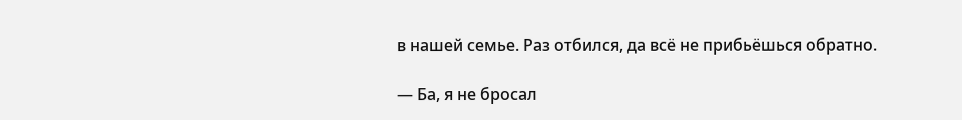в нашей семье. Раз отбился, да всё не прибьёшься обратно.

— Ба, я не бросал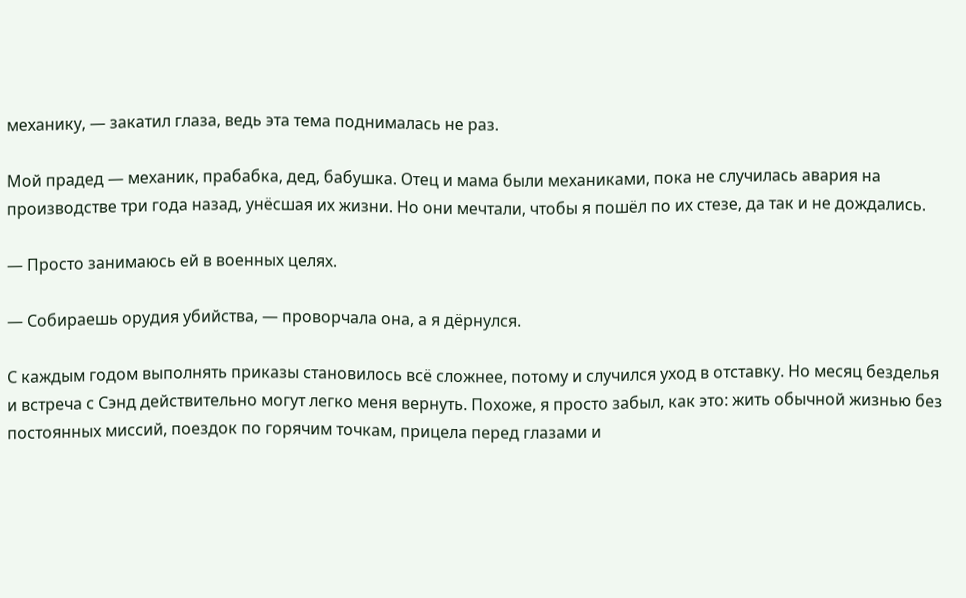механику, — закатил глаза, ведь эта тема поднималась не раз.

Мой прадед — механик, прабабка, дед, бабушка. Отец и мама были механиками, пока не случилась авария на производстве три года назад, унёсшая их жизни. Но они мечтали, чтобы я пошёл по их стезе, да так и не дождались.

— Просто занимаюсь ей в военных целях.

— Собираешь орудия убийства, — проворчала она, а я дёрнулся.

С каждым годом выполнять приказы становилось всё сложнее, потому и случился уход в отставку. Но месяц безделья и встреча с Сэнд действительно могут легко меня вернуть. Похоже, я просто забыл, как это: жить обычной жизнью без постоянных миссий, поездок по горячим точкам, прицела перед глазами и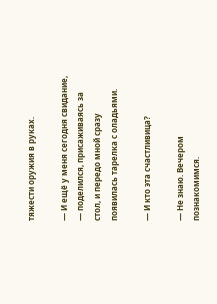тяжести оружия в руках.

— И ещё у меня сегодня свидание, — поделился, присаживаясь за стол, и передо мной сразу появилась тарелка с оладьями.

— И кто эта счастливица?

— Не знаю. Вечером познакомимся.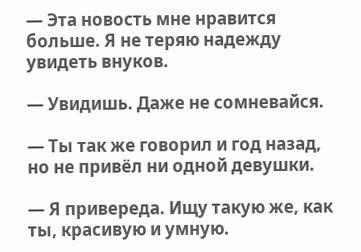— Эта новость мне нравится больше. Я не теряю надежду увидеть внуков.

— Увидишь. Даже не сомневайся.

— Ты так же говорил и год назад, но не привёл ни одной девушки.

— Я привереда. Ищу такую же, как ты, красивую и умную.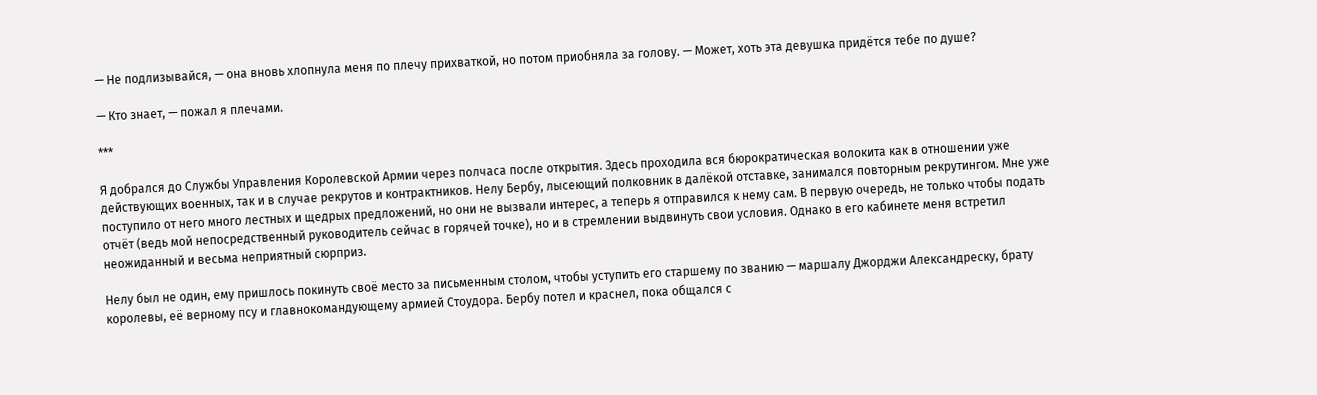— Не подлизывайся, — она вновь хлопнула меня по плечу прихваткой, но потом приобняла за голову. — Может, хоть эта девушка придётся тебе по душе?

— Кто знает, — пожал я плечами.

***

Я добрался до Службы Управления Королевской Армии через полчаса после открытия. Здесь проходила вся бюрократическая волокита как в отношении уже действующих военных, так и в случае рекрутов и контрактников. Нелу Бербу, лысеющий полковник в далёкой отставке, занимался повторным рекрутингом. Мне уже поступило от него много лестных и щедрых предложений, но они не вызвали интерес, а теперь я отправился к нему сам. В первую очередь, не только чтобы подать отчёт (ведь мой непосредственный руководитель сейчас в горячей точке), но и в стремлении выдвинуть свои условия. Однако в его кабинете меня встретил неожиданный и весьма неприятный сюрприз.

Нелу был не один, ему пришлось покинуть своё место за письменным столом, чтобы уступить его старшему по званию — маршалу Джорджи Александреску, брату королевы, её верному псу и главнокомандующему армией Стоудора. Бербу потел и краснел, пока общался с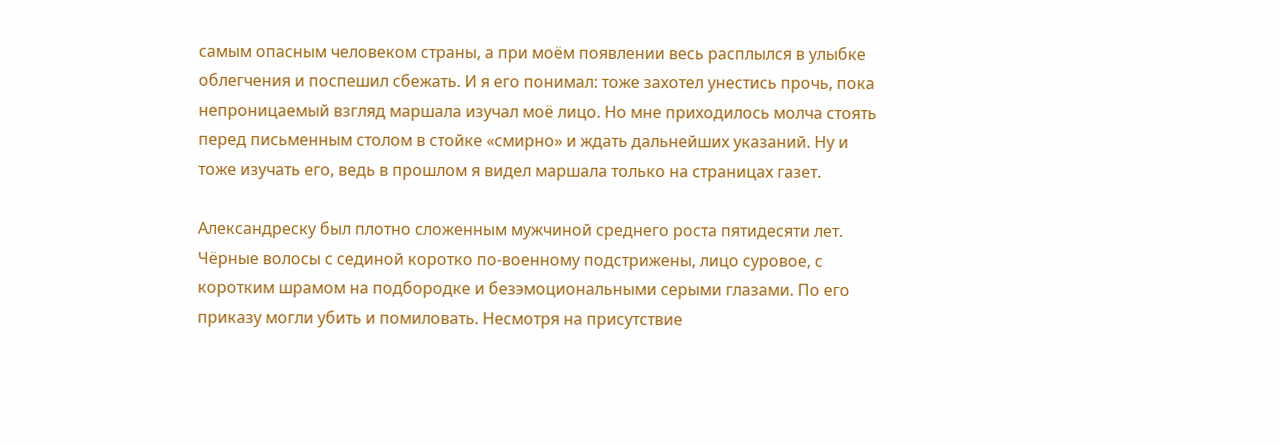самым опасным человеком страны, а при моём появлении весь расплылся в улыбке облегчения и поспешил сбежать. И я его понимал: тоже захотел унестись прочь, пока непроницаемый взгляд маршала изучал моё лицо. Но мне приходилось молча стоять перед письменным столом в стойке «смирно» и ждать дальнейших указаний. Ну и тоже изучать его, ведь в прошлом я видел маршала только на страницах газет.

Александреску был плотно сложенным мужчиной среднего роста пятидесяти лет. Чёрные волосы с сединой коротко по-военному подстрижены, лицо суровое, с коротким шрамом на подбородке и безэмоциональными серыми глазами. По его приказу могли убить и помиловать. Несмотря на присутствие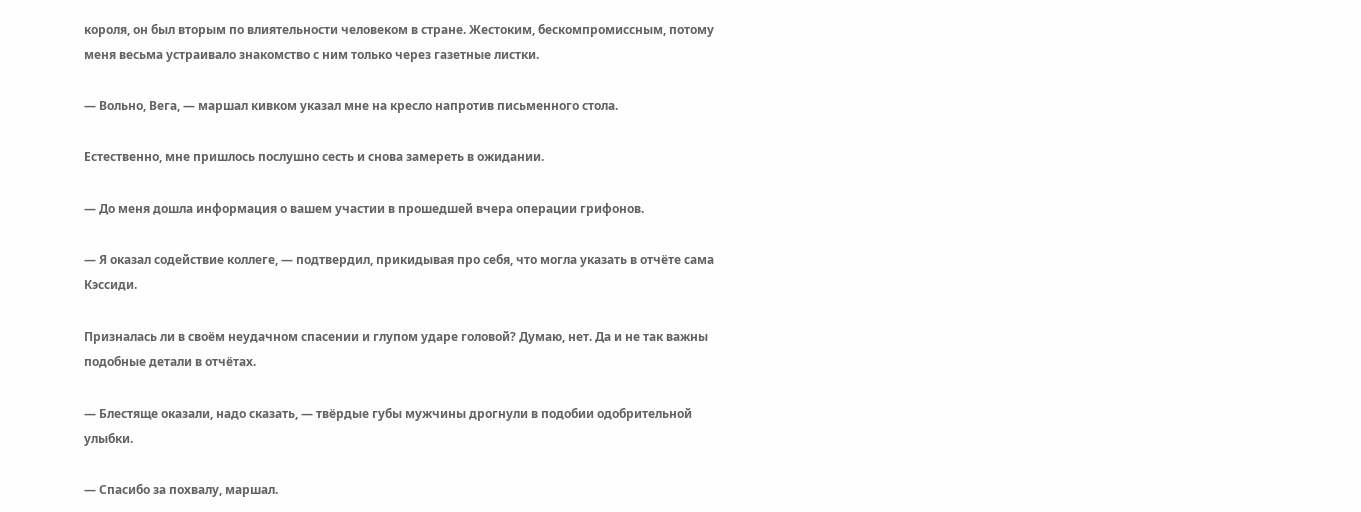короля, он был вторым по влиятельности человеком в стране. Жестоким, бескомпромиссным, потому меня весьма устраивало знакомство с ним только через газетные листки.

— Вольно, Вега, — маршал кивком указал мне на кресло напротив письменного стола.

Естественно, мне пришлось послушно сесть и снова замереть в ожидании.

— До меня дошла информация о вашем участии в прошедшей вчера операции грифонов.

— Я оказал содействие коллеге, — подтвердил, прикидывая про себя, что могла указать в отчёте сама Кэссиди.

Призналась ли в своём неудачном спасении и глупом ударе головой? Думаю, нет. Да и не так важны подобные детали в отчётах.

— Блестяще оказали, надо сказать, — твёрдые губы мужчины дрогнули в подобии одобрительной улыбки.

— Спасибо за похвалу, маршал.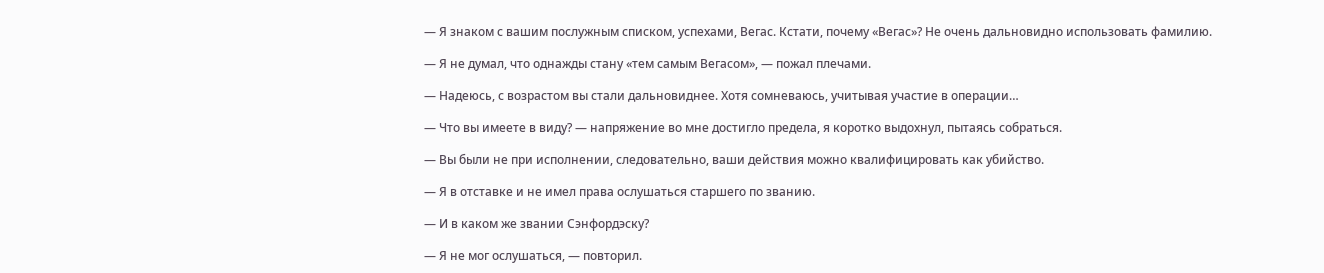— Я знаком с вашим послужным списком, успехами, Вегас. Кстати, почему «Вегас»? Не очень дальновидно использовать фамилию.

— Я не думал, что однажды стану «тем самым Вегасом», — пожал плечами.

— Надеюсь, с возрастом вы стали дальновиднее. Хотя сомневаюсь, учитывая участие в операции…

— Что вы имеете в виду? — напряжение во мне достигло предела, я коротко выдохнул, пытаясь собраться.

— Вы были не при исполнении, следовательно, ваши действия можно квалифицировать как убийство.

— Я в отставке и не имел права ослушаться старшего по званию.

— И в каком же звании Сэнфордэску?

— Я не мог ослушаться, — повторил.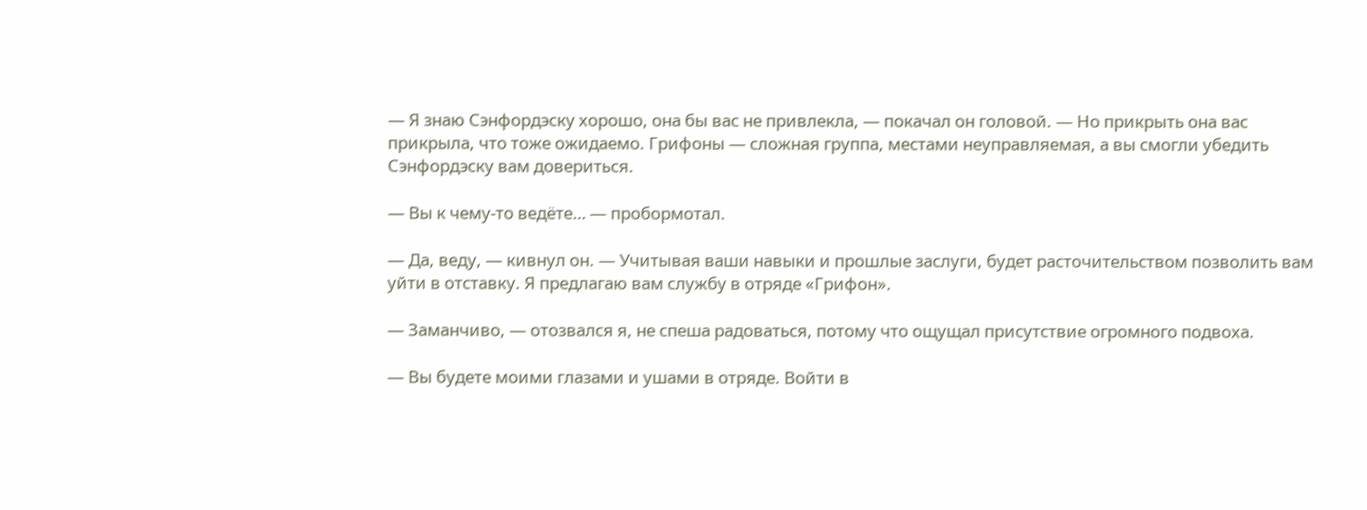— Я знаю Сэнфордэску хорошо, она бы вас не привлекла, — покачал он головой. — Но прикрыть она вас прикрыла, что тоже ожидаемо. Грифоны — сложная группа, местами неуправляемая, а вы смогли убедить Сэнфордэску вам довериться.

— Вы к чему-то ведёте… — пробормотал.

— Да, веду, — кивнул он. — Учитывая ваши навыки и прошлые заслуги, будет расточительством позволить вам уйти в отставку. Я предлагаю вам службу в отряде «Грифон».

— Заманчиво, — отозвался я, не спеша радоваться, потому что ощущал присутствие огромного подвоха.

— Вы будете моими глазами и ушами в отряде. Войти в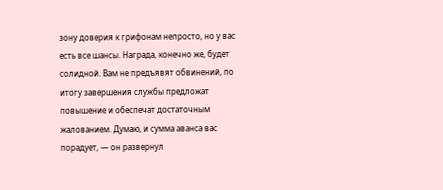зону доверия к грифонам непросто, но у вас есть все шансы. Награда, конечно же, будет солидной. Вам не предъявят обвинений, по итогу завершения службы предложат повышение и обеспечат достаточным жалованием. Думаю, и сумма аванса вас порадует, — он развернул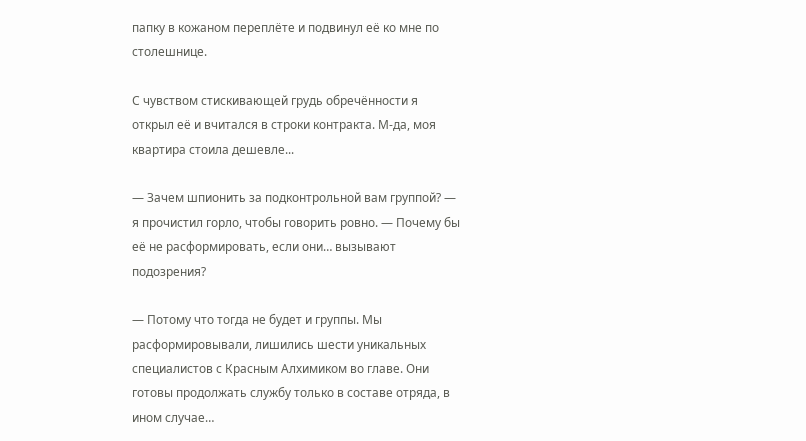папку в кожаном переплёте и подвинул её ко мне по столешнице.

С чувством стискивающей грудь обречённости я открыл её и вчитался в строки контракта. М-да, моя квартира стоила дешевле...

— Зачем шпионить за подконтрольной вам группой? — я прочистил горло, чтобы говорить ровно. — Почему бы её не расформировать, если они… вызывают подозрения?

— Потому что тогда не будет и группы. Мы расформировывали, лишились шести уникальных специалистов с Красным Алхимиком во главе. Они готовы продолжать службу только в составе отряда, в ином случае…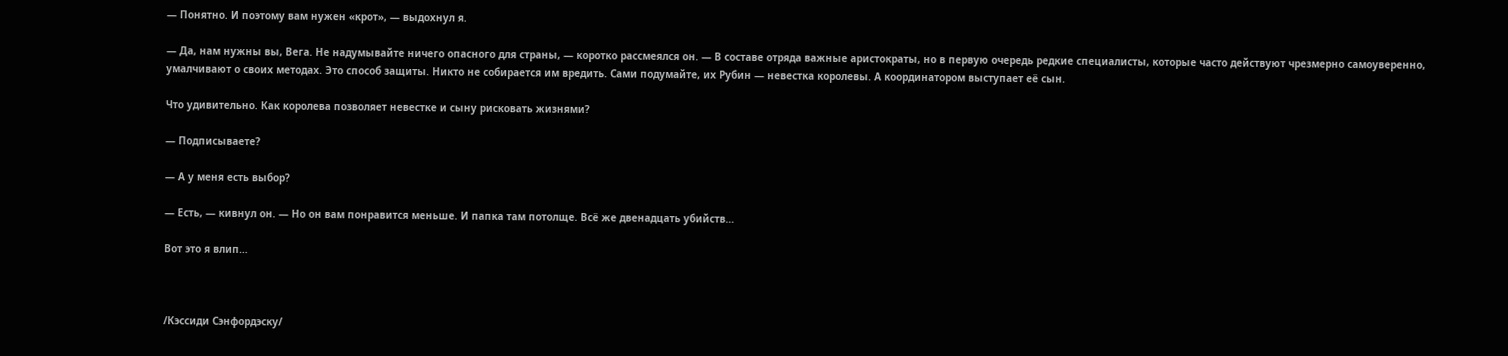— Понятно. И поэтому вам нужен «крот», — выдохнул я.

— Да, нам нужны вы, Вега. Не надумывайте ничего опасного для страны, — коротко рассмеялся он. — В составе отряда важные аристократы, но в первую очередь редкие специалисты, которые часто действуют чрезмерно самоуверенно, умалчивают о своих методах. Это способ защиты. Никто не собирается им вредить. Сами подумайте, их Рубин — невестка королевы. А координатором выступает её сын.

Что удивительно. Как королева позволяет невестке и сыну рисковать жизнями?

— Подписываете?

— А у меня есть выбор?

— Есть, — кивнул он. — Но он вам понравится меньше. И папка там потолще. Всё же двенадцать убийств…

Вот это я влип…



/Кэссиди Сэнфордэску/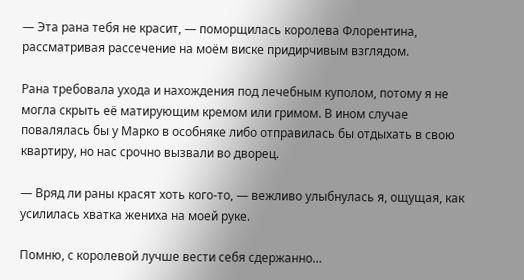— Эта рана тебя не красит, — поморщилась королева Флорентина, рассматривая рассечение на моём виске придирчивым взглядом.

Рана требовала ухода и нахождения под лечебным куполом, потому я не могла скрыть её матирующим кремом или гримом. В ином случае повалялась бы у Марко в особняке либо отправилась бы отдыхать в свою квартиру, но нас срочно вызвали во дворец.

— Вряд ли раны красят хоть кого-то, — вежливо улыбнулась я, ощущая, как усилилась хватка жениха на моей руке.

Помню, с королевой лучше вести себя сдержанно…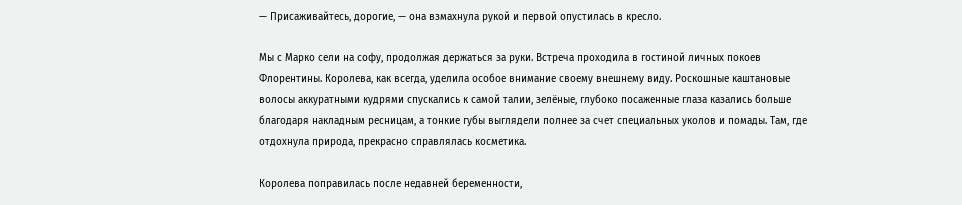— Присаживайтесь, дорогие, — она взмахнула рукой и первой опустилась в кресло.

Мы с Марко сели на софу, продолжая держаться за руки. Встреча проходила в гостиной личных покоев Флорентины. Королева, как всегда, уделила особое внимание своему внешнему виду. Роскошные каштановые волосы аккуратными кудрями спускались к самой талии, зелёные, глубоко посаженные глаза казались больше благодаря накладным ресницам, а тонкие губы выглядели полнее за счет специальных уколов и помады. Там, где отдохнула природа, прекрасно справлялась косметика.

Королева поправилась после недавней беременности,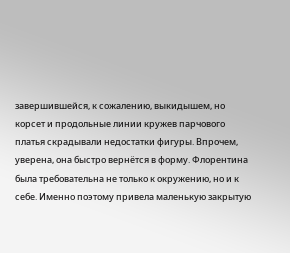завершившейся, к сожалению, выкидышем, но корсет и продольные линии кружев парчового платья скрадывали недостатки фигуры. Впрочем, уверена, она быстро вернётся в форму. Флорентина была требовательна не только к окружению, но и к себе. Именно поэтому привела маленькую закрытую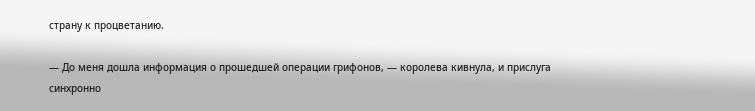страну к процветанию.

— До меня дошла информация о прошедшей операции грифонов, — королева кивнула, и прислуга синхронно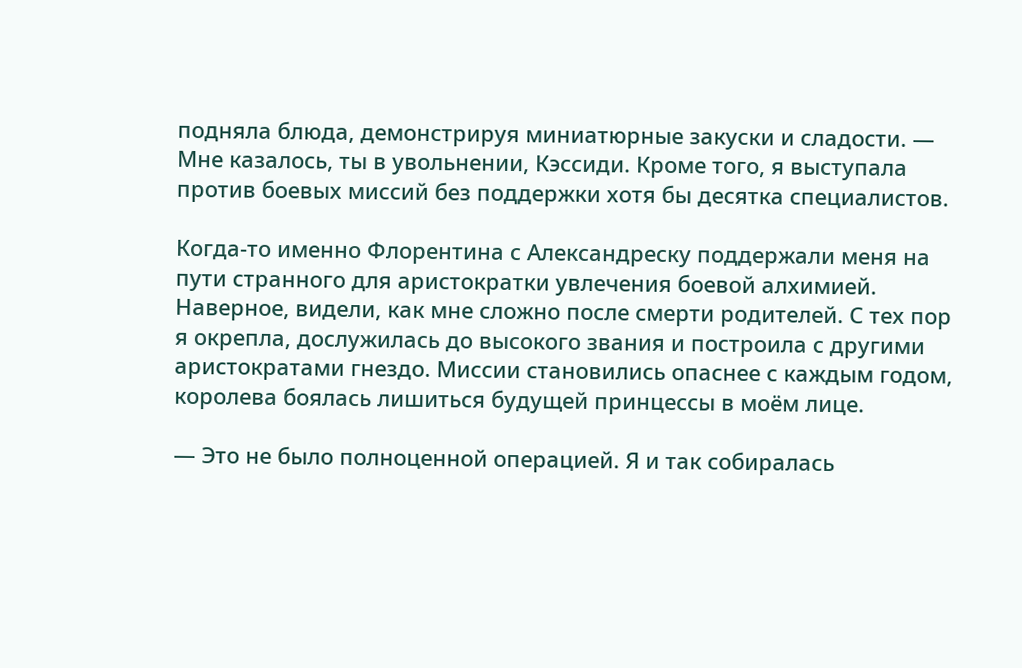подняла блюда, демонстрируя миниатюрные закуски и сладости. — Мне казалось, ты в увольнении, Кэссиди. Кроме того, я выступала против боевых миссий без поддержки хотя бы десятка специалистов.

Когда-то именно Флорентина с Александреску поддержали меня на пути странного для аристократки увлечения боевой алхимией. Наверное, видели, как мне сложно после смерти родителей. С тех пор я окрепла, дослужилась до высокого звания и построила с другими аристократами гнездо. Миссии становились опаснее с каждым годом, королева боялась лишиться будущей принцессы в моём лице.

— Это не было полноценной операцией. Я и так собиралась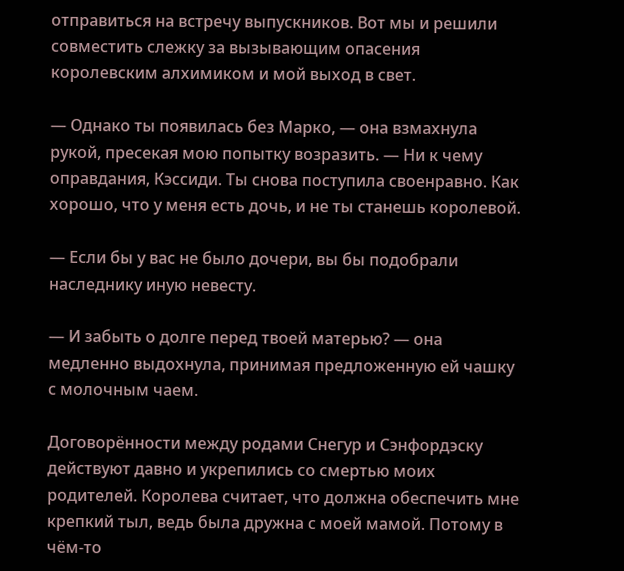отправиться на встречу выпускников. Вот мы и решили совместить слежку за вызывающим опасения королевским алхимиком и мой выход в свет.

— Однако ты появилась без Марко, — она взмахнула рукой, пресекая мою попытку возразить. — Ни к чему оправдания, Кэссиди. Ты снова поступила своенравно. Как хорошо, что у меня есть дочь, и не ты станешь королевой.

— Если бы у вас не было дочери, вы бы подобрали наследнику иную невесту.

— И забыть о долге перед твоей матерью? — она медленно выдохнула, принимая предложенную ей чашку с молочным чаем.

Договорённости между родами Снегур и Сэнфордэску действуют давно и укрепились со смертью моих родителей. Королева считает, что должна обеспечить мне крепкий тыл, ведь была дружна с моей мамой. Потому в чём-то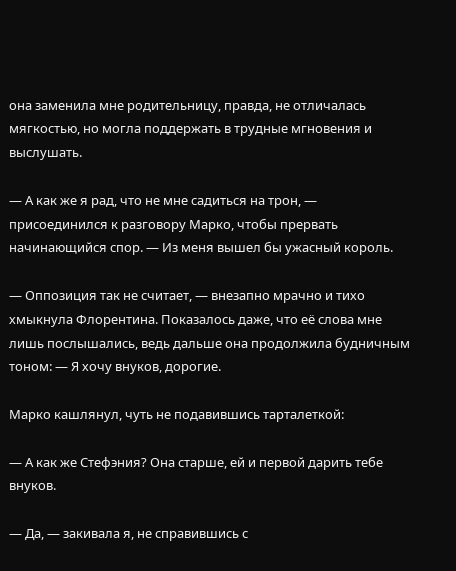она заменила мне родительницу, правда, не отличалась мягкостью, но могла поддержать в трудные мгновения и выслушать.

— А как же я рад, что не мне садиться на трон, — присоединился к разговору Марко, чтобы прервать начинающийся спор. — Из меня вышел бы ужасный король.

— Оппозиция так не считает, — внезапно мрачно и тихо хмыкнула Флорентина. Показалось даже, что её слова мне лишь послышались, ведь дальше она продолжила будничным тоном: — Я хочу внуков, дорогие.

Марко кашлянул, чуть не подавившись тарталеткой:

— А как же Стефэния? Она старше, ей и первой дарить тебе внуков.

— Да, — закивала я, не справившись с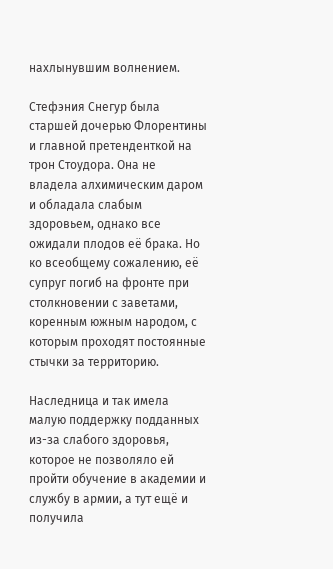нахлынувшим волнением.

Стефэния Снегур была старшей дочерью Флорентины и главной претенденткой на трон Стоудора. Она не владела алхимическим даром и обладала слабым здоровьем, однако все ожидали плодов её брака. Но ко всеобщему сожалению, её супруг погиб на фронте при столкновении с заветами, коренным южным народом, с которым проходят постоянные стычки за территорию.

Наследница и так имела малую поддержку подданных из-за слабого здоровья, которое не позволяло ей пройти обучение в академии и службу в армии, а тут ещё и получила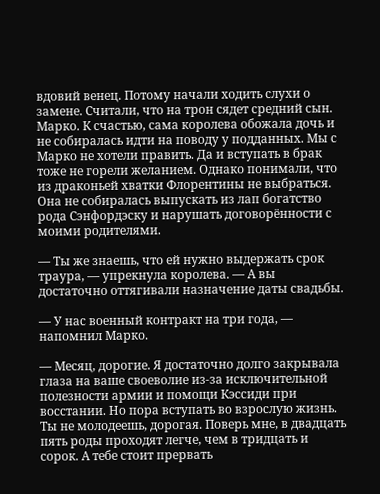вдовий венец. Потому начали ходить слухи о замене. Считали, что на трон сядет средний сын. Марко. К счастью, сама королева обожала дочь и не собиралась идти на поводу у подданных. Мы с Марко не хотели править. Да и вступать в брак тоже не горели желанием. Однако понимали, что из драконьей хватки Флорентины не выбраться. Она не собиралась выпускать из лап богатство рода Сэнфордэску и нарушать договорённости с моими родителями.

— Ты же знаешь, что ей нужно выдержать срок траура, — упрекнула королева. — А вы достаточно оттягивали назначение даты свадьбы.

— У нас военный контракт на три года, — напомнил Марко.

— Месяц, дорогие. Я достаточно долго закрывала глаза на ваше своеволие из-за исключительной полезности армии и помощи Кэссиди при восстании. Но пора вступать во взрослую жизнь. Ты не молодеешь, дорогая. Поверь мне, в двадцать пять роды проходят легче, чем в тридцать и сорок. А тебе стоит прервать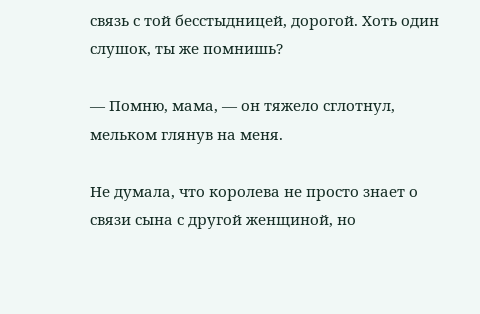связь с той бесстыдницей, дорогой. Хоть один слушок, ты же помнишь?

— Помню, мама, — он тяжело сглотнул, мельком глянув на меня.

Не думала, что королева не просто знает о связи сына с другой женщиной, но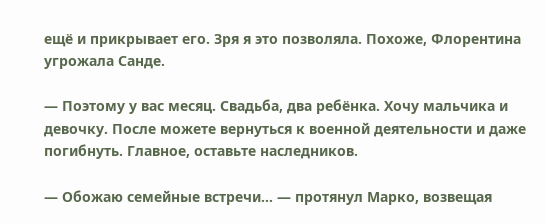ещё и прикрывает его. Зря я это позволяла. Похоже, Флорентина угрожала Санде.

— Поэтому у вас месяц. Свадьба, два ребёнка. Хочу мальчика и девочку. После можете вернуться к военной деятельности и даже погибнуть. Главное, оставьте наследников.

— Обожаю семейные встречи… — протянул Марко, возвещая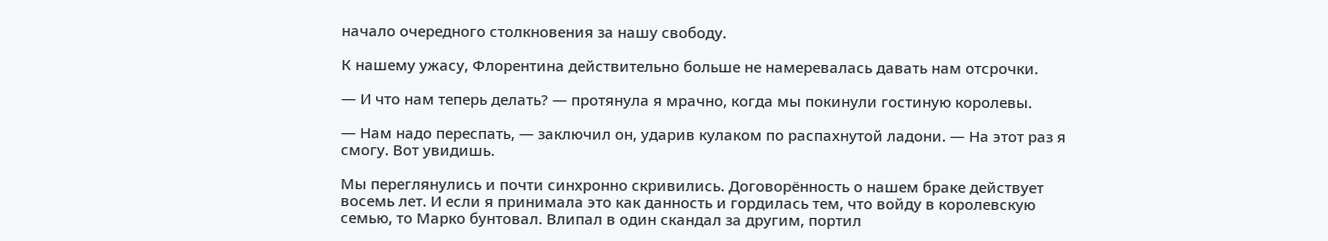начало очередного столкновения за нашу свободу.

К нашему ужасу, Флорентина действительно больше не намеревалась давать нам отсрочки.

— И что нам теперь делать? — протянула я мрачно, когда мы покинули гостиную королевы.

— Нам надо переспать, — заключил он, ударив кулаком по распахнутой ладони. — На этот раз я смогу. Вот увидишь.

Мы переглянулись и почти синхронно скривились. Договорённость о нашем браке действует восемь лет. И если я принимала это как данность и гордилась тем, что войду в королевскую семью, то Марко бунтовал. Влипал в один скандал за другим, портил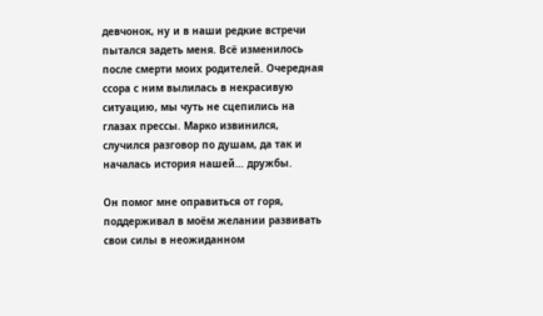девчонок, ну и в наши редкие встречи пытался задеть меня. Всё изменилось после смерти моих родителей. Очередная ссора с ним вылилась в некрасивую ситуацию, мы чуть не сцепились на глазах прессы. Марко извинился, случился разговор по душам, да так и началась история нашей… дружбы.

Он помог мне оправиться от горя, поддерживал в моём желании развивать свои силы в неожиданном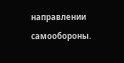направлении самообороны.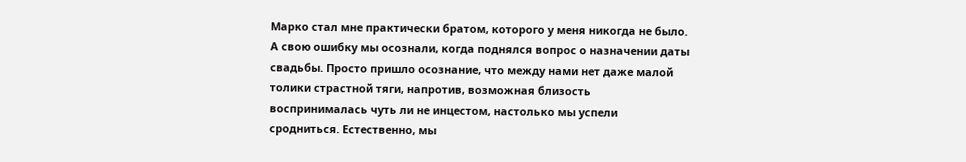Марко стал мне практически братом, которого у меня никогда не было. А свою ошибку мы осознали, когда поднялся вопрос о назначении даты свадьбы. Просто пришло осознание, что между нами нет даже малой толики страстной тяги, напротив, возможная близость воспринималась чуть ли не инцестом, настолько мы успели сродниться. Естественно, мы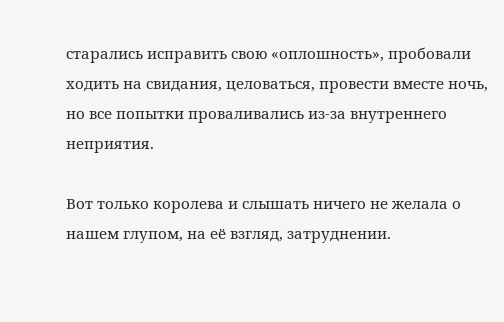старались исправить свою «оплошность», пробовали ходить на свидания, целоваться, провести вместе ночь, но все попытки проваливались из-за внутреннего неприятия.

Вот только королева и слышать ничего не желала о нашем глупом, на её взгляд, затруднении.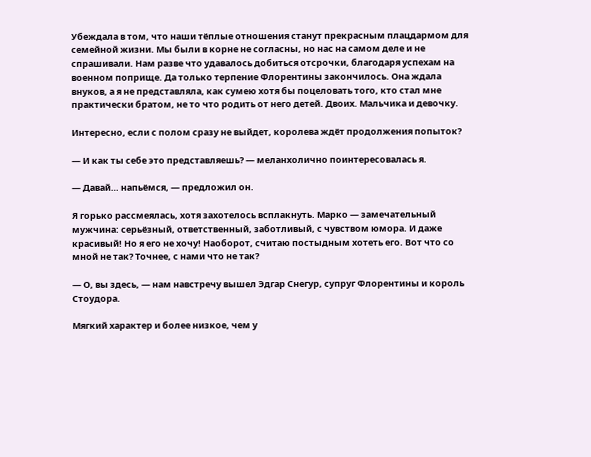Убеждала в том, что наши тёплые отношения станут прекрасным плацдармом для семейной жизни. Мы были в корне не согласны, но нас на самом деле и не спрашивали. Нам разве что удавалось добиться отсрочки, благодаря успехам на военном поприще. Да только терпение Флорентины закончилось. Она ждала внуков, а я не представляла, как сумею хотя бы поцеловать того, кто стал мне практически братом, не то что родить от него детей. Двоих. Мальчика и девочку.

Интересно, если с полом сразу не выйдет, королева ждёт продолжения попыток?

— И как ты себе это представляешь? — меланхолично поинтересовалась я.

— Давай… напьёмся, — предложил он.

Я горько рассмеялась, хотя захотелось всплакнуть. Марко — замечательный мужчина: серьёзный, ответственный, заботливый, с чувством юмора. И даже красивый! Но я его не хочу! Наоборот, считаю постыдным хотеть его. Вот что со мной не так? Точнее, с нами что не так?

— О, вы здесь, — нам навстречу вышел Эдгар Снегур, супруг Флорентины и король Стоудора.

Мягкий характер и более низкое, чем у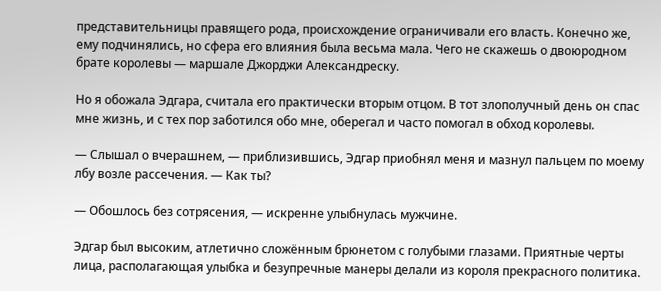представительницы правящего рода, происхождение ограничивали его власть. Конечно же, ему подчинялись, но сфера его влияния была весьма мала. Чего не скажешь о двоюродном брате королевы — маршале Джорджи Александреску.

Но я обожала Эдгара, считала его практически вторым отцом. В тот злополучный день он спас мне жизнь, и с тех пор заботился обо мне, оберегал и часто помогал в обход королевы.

— Слышал о вчерашнем, — приблизившись, Эдгар приобнял меня и мазнул пальцем по моему лбу возле рассечения. — Как ты?

— Обошлось без сотрясения, — искренне улыбнулась мужчине.

Эдгар был высоким, атлетично сложённым брюнетом с голубыми глазами. Приятные черты лица, располагающая улыбка и безупречные манеры делали из короля прекрасного политика.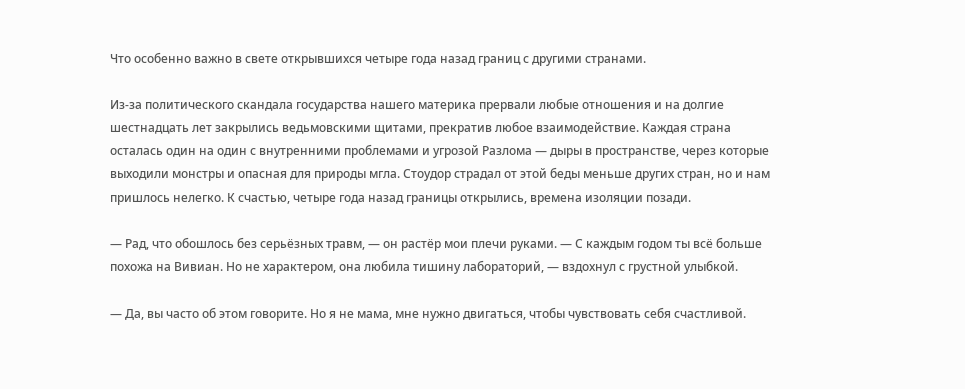Что особенно важно в свете открывшихся четыре года назад границ с другими странами.

Из-за политического скандала государства нашего материка прервали любые отношения и на долгие шестнадцать лет закрылись ведьмовскими щитами, прекратив любое взаимодействие. Каждая страна осталась один на один с внутренними проблемами и угрозой Разлома — дыры в пространстве, через которые выходили монстры и опасная для природы мгла. Стоудор страдал от этой беды меньше других стран, но и нам пришлось нелегко. К счастью, четыре года назад границы открылись, времена изоляции позади.

— Рад, что обошлось без серьёзных травм, — он растёр мои плечи руками. — С каждым годом ты всё больше похожа на Вивиан. Но не характером, она любила тишину лабораторий, — вздохнул с грустной улыбкой.

— Да, вы часто об этом говорите. Но я не мама, мне нужно двигаться, чтобы чувствовать себя счастливой.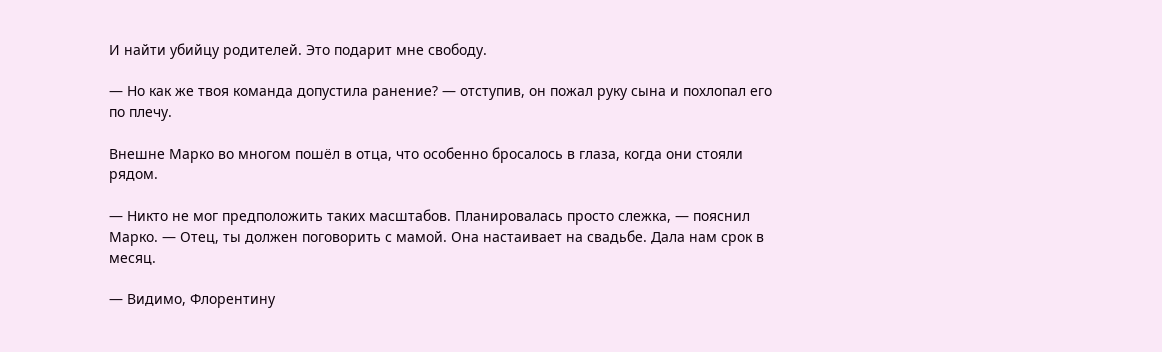И найти убийцу родителей. Это подарит мне свободу.

— Но как же твоя команда допустила ранение? — отступив, он пожал руку сына и похлопал его по плечу.

Внешне Марко во многом пошёл в отца, что особенно бросалось в глаза, когда они стояли рядом.

— Никто не мог предположить таких масштабов. Планировалась просто слежка, — пояснил Марко. — Отец, ты должен поговорить с мамой. Она настаивает на свадьбе. Дала нам срок в месяц.

— Видимо, Флорентину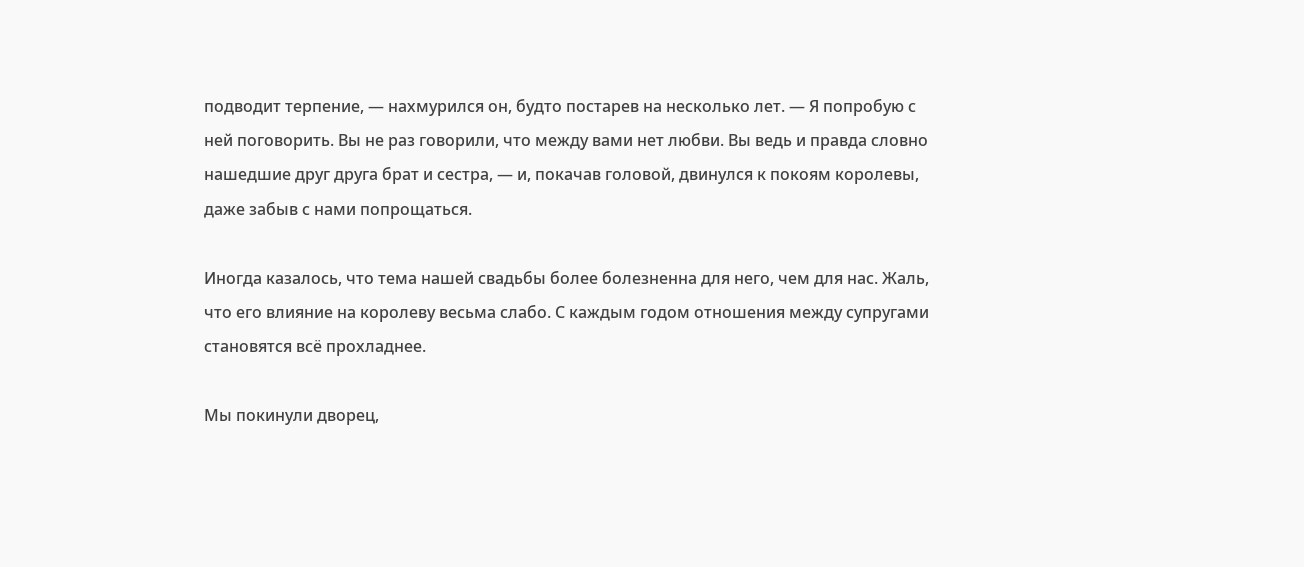подводит терпение, — нахмурился он, будто постарев на несколько лет. — Я попробую с ней поговорить. Вы не раз говорили, что между вами нет любви. Вы ведь и правда словно нашедшие друг друга брат и сестра, — и, покачав головой, двинулся к покоям королевы, даже забыв с нами попрощаться.

Иногда казалось, что тема нашей свадьбы более болезненна для него, чем для нас. Жаль, что его влияние на королеву весьма слабо. С каждым годом отношения между супругами становятся всё прохладнее.

Мы покинули дворец,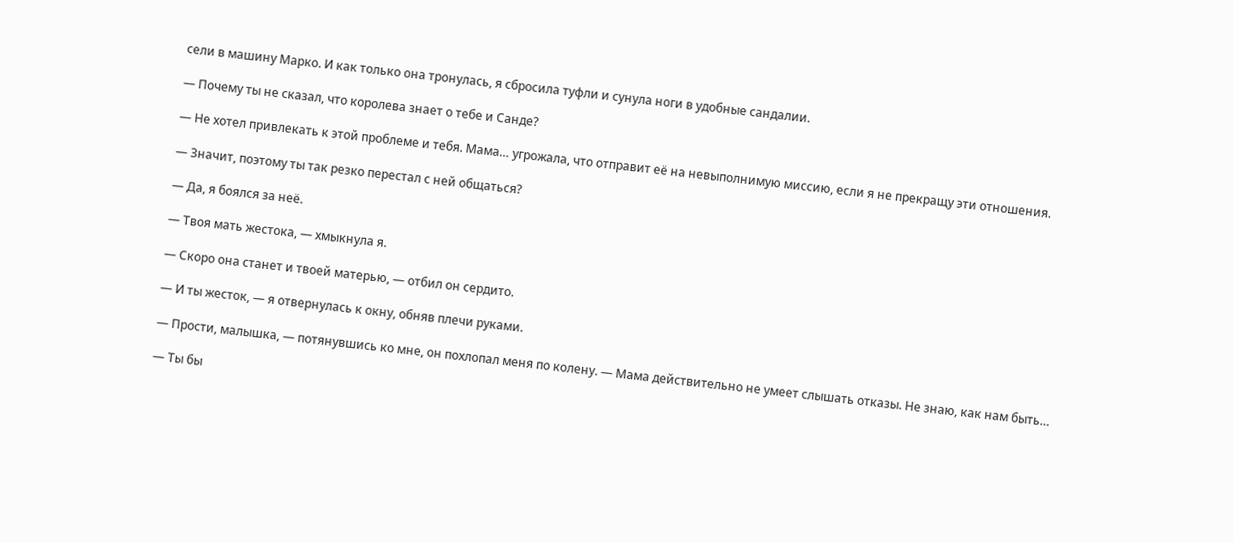сели в машину Марко. И как только она тронулась, я сбросила туфли и сунула ноги в удобные сандалии.

— Почему ты не сказал, что королева знает о тебе и Санде?

— Не хотел привлекать к этой проблеме и тебя. Мама… угрожала, что отправит её на невыполнимую миссию, если я не прекращу эти отношения.

— Значит, поэтому ты так резко перестал с ней общаться?

— Да, я боялся за неё.

— Твоя мать жестока, — хмыкнула я.

— Скоро она станет и твоей матерью, — отбил он сердито.

— И ты жесток, — я отвернулась к окну, обняв плечи руками.

— Прости, малышка, — потянувшись ко мне, он похлопал меня по колену. — Мама действительно не умеет слышать отказы. Не знаю, как нам быть…

— Ты бы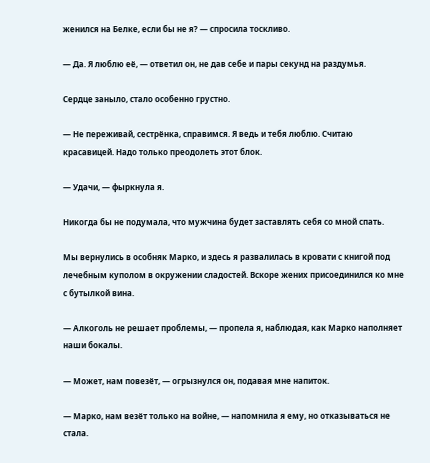женился на Белке, если бы не я? — спросила тоскливо.

— Да. Я люблю её, — ответил он, не дав себе и пары секунд на раздумья.

Сердце заныло, стало особенно грустно.

— Не переживай, сестрёнка, справимся. Я ведь и тебя люблю. Считаю красавицей. Надо только преодолеть этот блок.

— Удачи, — фыркнула я.

Никогда бы не подумала, что мужчина будет заставлять себя со мной спать.

Мы вернулись в особняк Марко, и здесь я развалилась в кровати с книгой под лечебным куполом в окружении сладостей. Вскоре жених присоединился ко мне с бутылкой вина.

— Алкоголь не решает проблемы, — пропела я, наблюдая, как Марко наполняет наши бокалы.

— Может, нам повезёт, — огрызнулся он, подавая мне напиток.

— Марко, нам везёт только на войне, — напомнила я ему, но отказываться не стала.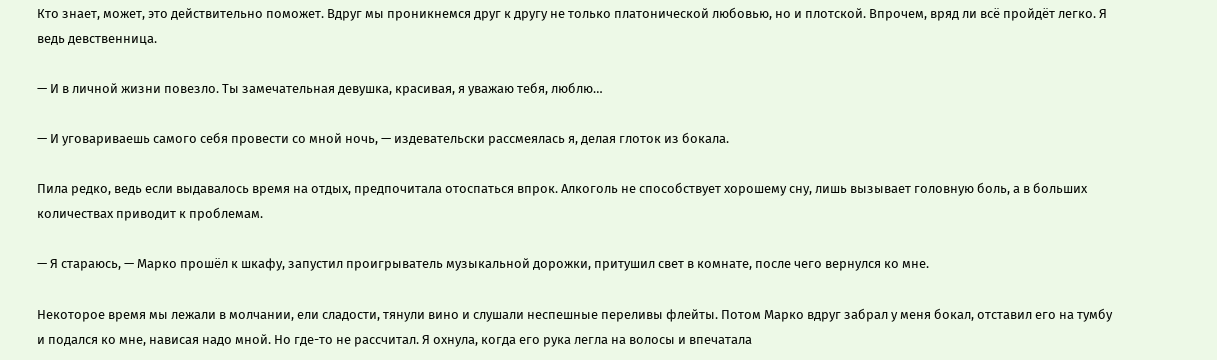Кто знает, может, это действительно поможет. Вдруг мы проникнемся друг к другу не только платонической любовью, но и плотской. Впрочем, вряд ли всё пройдёт легко. Я ведь девственница.

— И в личной жизни повезло. Ты замечательная девушка, красивая, я уважаю тебя, люблю…

— И уговариваешь самого себя провести со мной ночь, — издевательски рассмеялась я, делая глоток из бокала.

Пила редко, ведь если выдавалось время на отдых, предпочитала отоспаться впрок. Алкоголь не способствует хорошему сну, лишь вызывает головную боль, а в больших количествах приводит к проблемам.

— Я стараюсь, — Марко прошёл к шкафу, запустил проигрыватель музыкальной дорожки, притушил свет в комнате, после чего вернулся ко мне.

Некоторое время мы лежали в молчании, ели сладости, тянули вино и слушали неспешные переливы флейты. Потом Марко вдруг забрал у меня бокал, отставил его на тумбу и подался ко мне, нависая надо мной. Но где-то не рассчитал. Я охнула, когда его рука легла на волосы и впечатала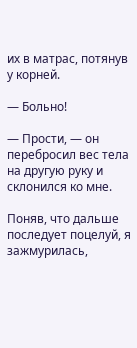их в матрас, потянув у корней.

— Больно!

— Прости, — он перебросил вес тела на другую руку и склонился ко мне.

Поняв, что дальше последует поцелуй, я зажмурилась,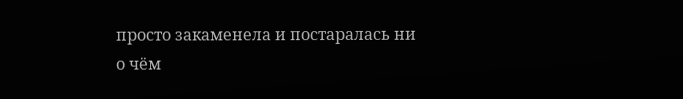просто закаменела и постаралась ни о чём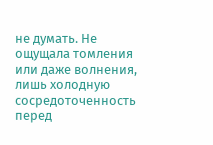не думать. Не ощущала томления или даже волнения, лишь холодную сосредоточенность перед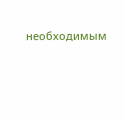необходимым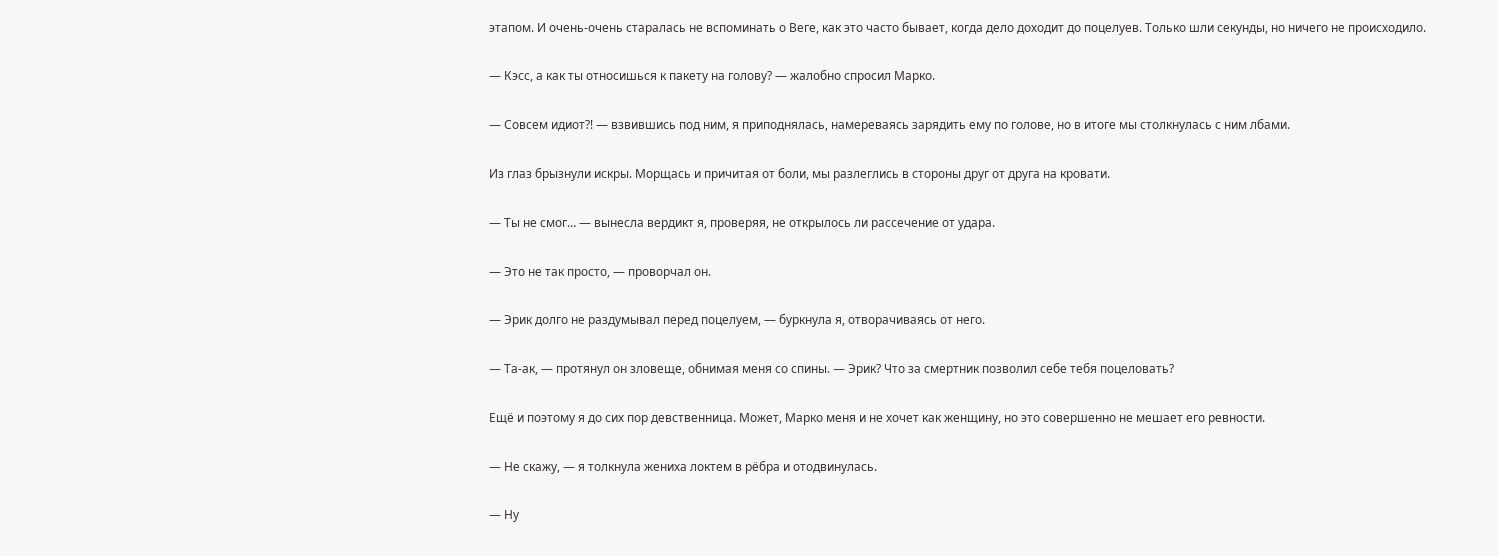этапом. И очень-очень старалась не вспоминать о Веге, как это часто бывает, когда дело доходит до поцелуев. Только шли секунды, но ничего не происходило.

— Кэсс, а как ты относишься к пакету на голову? — жалобно спросил Марко.

— Совсем идиот?! — взвившись под ним, я приподнялась, намереваясь зарядить ему по голове, но в итоге мы столкнулась с ним лбами.

Из глаз брызнули искры. Морщась и причитая от боли, мы разлеглись в стороны друг от друга на кровати.

— Ты не смог… — вынесла вердикт я, проверяя, не открылось ли рассечение от удара.

— Это не так просто, — проворчал он.

— Эрик долго не раздумывал перед поцелуем, — буркнула я, отворачиваясь от него.

— Та-ак, — протянул он зловеще, обнимая меня со спины. — Эрик? Что за смертник позволил себе тебя поцеловать?

Ещё и поэтому я до сих пор девственница. Может, Марко меня и не хочет как женщину, но это совершенно не мешает его ревности.

— Не скажу, — я толкнула жениха локтем в рёбра и отодвинулась.

— Ну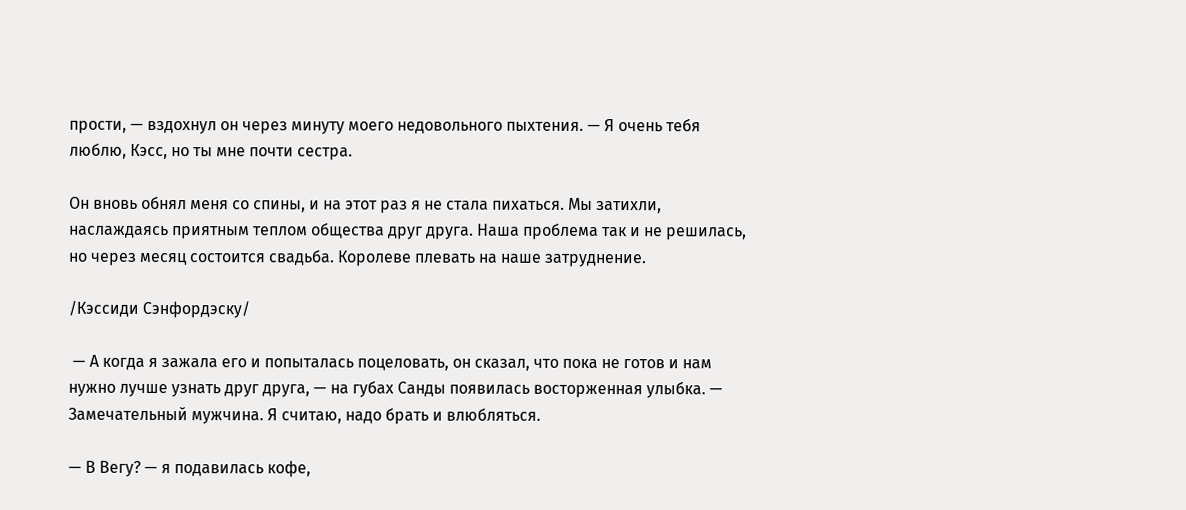прости, — вздохнул он через минуту моего недовольного пыхтения. — Я очень тебя люблю, Кэсс, но ты мне почти сестра.

Он вновь обнял меня со спины, и на этот раз я не стала пихаться. Мы затихли, наслаждаясь приятным теплом общества друг друга. Наша проблема так и не решилась, но через месяц состоится свадьба. Королеве плевать на наше затруднение.

/Кэссиди Сэнфордэску/

 — А когда я зажала его и попыталась поцеловать, он сказал, что пока не готов и нам нужно лучше узнать друг друга, — на губах Санды появилась восторженная улыбка. — Замечательный мужчина. Я считаю, надо брать и влюбляться.

— В Вегу? — я подавилась кофе,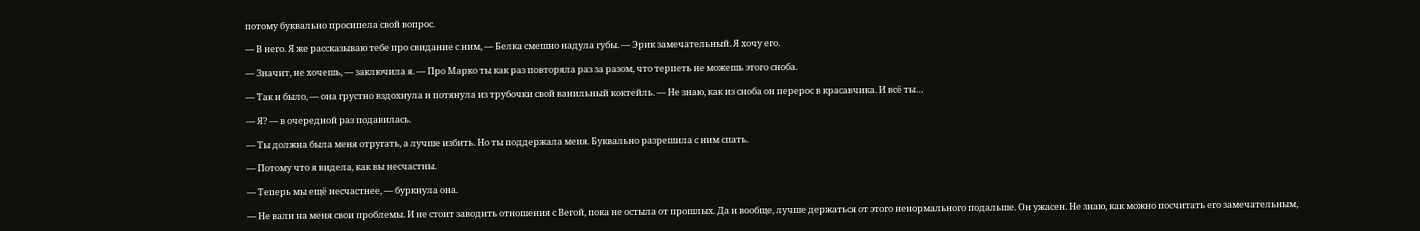потому буквально просипела свой вопрос.

— В него. Я же рассказываю тебе про свидание с ним, — Белка смешно надула губы. — Эрик замечательный. Я хочу его.

— Значит, не хочешь, — заключила я. — Про Марко ты как раз повторяла раз за разом, что терпеть не можешь этого сноба.

— Так и было, — она грустно вздохнула и потянула из трубочки свой ванильный коктейль. — Не знаю, как из сноба он перерос в красавчика. И всё ты…

— Я? — в очередной раз подавилась.

— Ты должна была меня отругать, а лучше избить. Но ты поддержала меня. Буквально разрешила с ним спать.

— Потому что я видела, как вы несчастны.

— Теперь мы ещё несчастнее, — буркнула она.

— Не вали на меня свои проблемы. И не стоит заводить отношения с Вегой, пока не остыла от прошлых. Да и вообще, лучше держаться от этого ненормального подальше. Он ужасен. Не знаю, как можно посчитать его замечательным,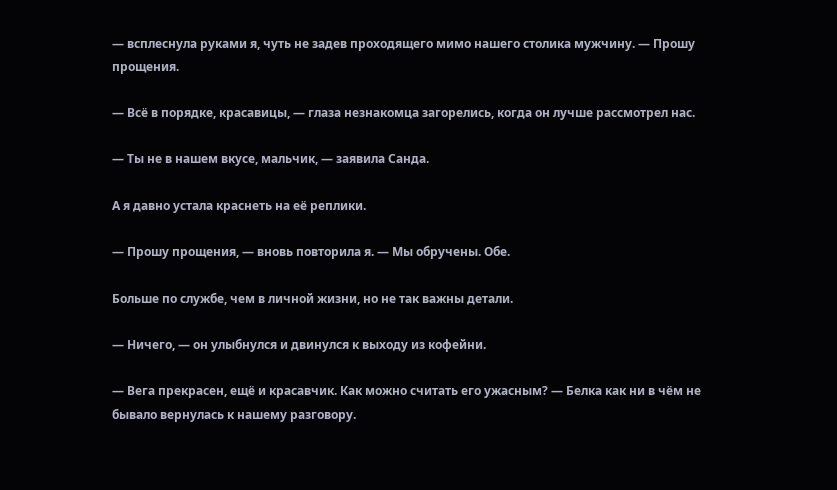— всплеснула руками я, чуть не задев проходящего мимо нашего столика мужчину. — Прошу прощения.

— Всё в порядке, красавицы, — глаза незнакомца загорелись, когда он лучше рассмотрел нас.

— Ты не в нашем вкусе, мальчик, — заявила Санда.

А я давно устала краснеть на её реплики.

— Прошу прощения, — вновь повторила я. — Мы обручены. Обе.

Больше по службе, чем в личной жизни, но не так важны детали.

— Ничего, — он улыбнулся и двинулся к выходу из кофейни.

— Вега прекрасен, ещё и красавчик. Как можно считать его ужасным? — Белка как ни в чём не бывало вернулась к нашему разговору.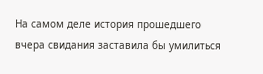На самом деле история прошедшего вчера свидания заставила бы умилиться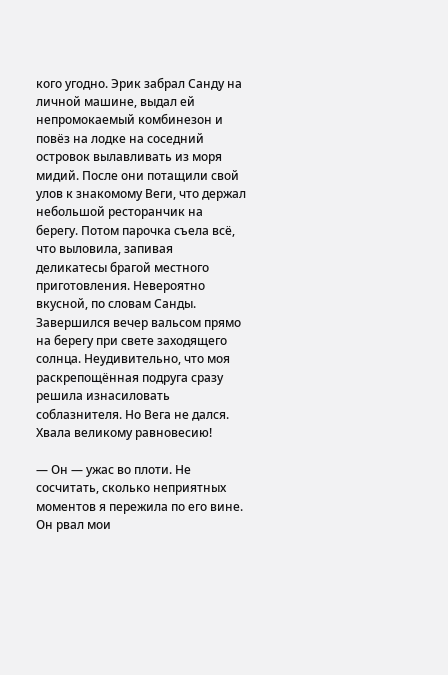кого угодно. Эрик забрал Санду на личной машине, выдал ей непромокаемый комбинезон и повёз на лодке на соседний островок вылавливать из моря мидий. После они потащили свой улов к знакомому Веги, что держал небольшой ресторанчик на берегу. Потом парочка съела всё, что выловила, запивая деликатесы брагой местного приготовления. Невероятно вкусной, по словам Санды. Завершился вечер вальсом прямо на берегу при свете заходящего солнца. Неудивительно, что моя раскрепощённая подруга сразу решила изнасиловать соблазнителя. Но Вега не дался. Хвала великому равновесию!

— Он — ужас во плоти. Не сосчитать, сколько неприятных моментов я пережила по его вине. Он рвал мои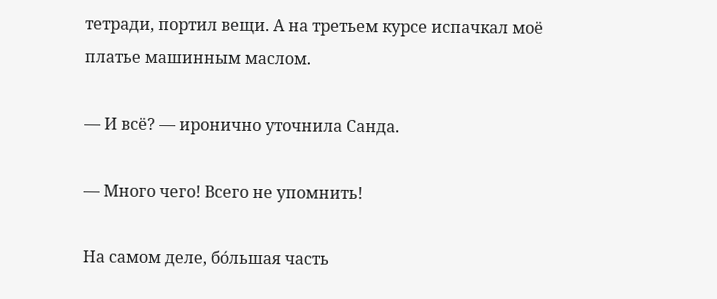тетради, портил вещи. А на третьем курсе испачкал моё платье машинным маслом.

— И всё? — иронично уточнила Санда.

— Много чего! Всего не упомнить!

На самом деле, бо́льшая часть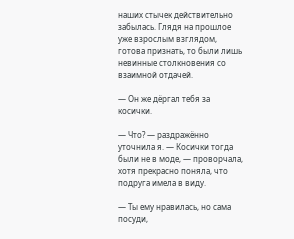наших стычек действительно забылась. Глядя на прошлое уже взрослым взглядом, готова признать, то были лишь невинные столкновения со взаимной отдачей.

— Он же дёргал тебя за косички.

— Что? — раздражённо уточнила я. — Косички тогда были не в моде, — проворчала, хотя прекрасно поняла, что подруга имела в виду.

— Ты ему нравилась, но сама посуди,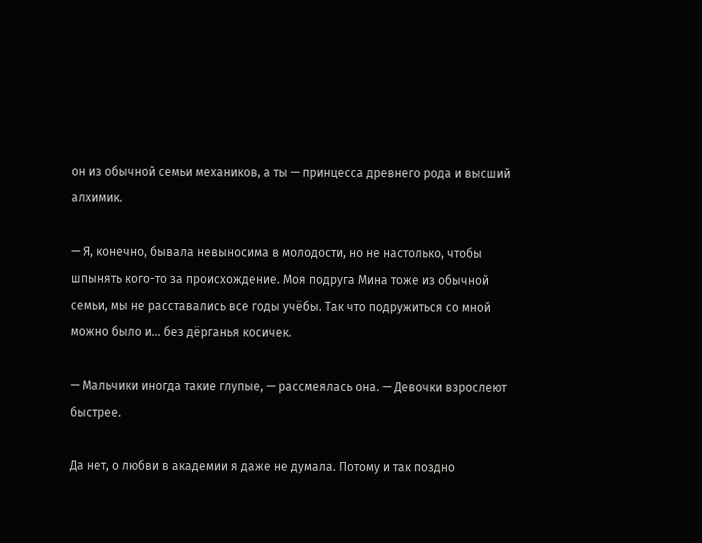он из обычной семьи механиков, а ты — принцесса древнего рода и высший алхимик.

— Я, конечно, бывала невыносима в молодости, но не настолько, чтобы шпынять кого-то за происхождение. Моя подруга Мина тоже из обычной семьи, мы не расставались все годы учёбы. Так что подружиться со мной можно было и… без дёрганья косичек.

— Мальчики иногда такие глупые, — рассмеялась она. — Девочки взрослеют быстрее.

Да нет, о любви в академии я даже не думала. Потому и так поздно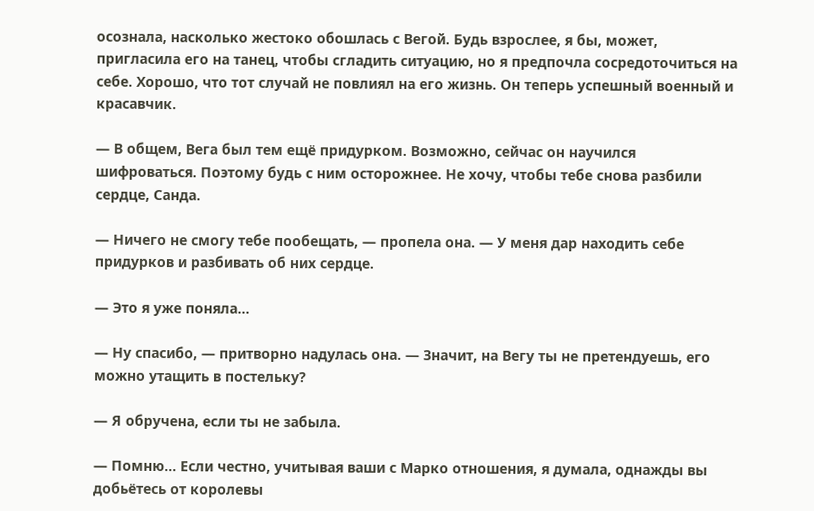осознала, насколько жестоко обошлась с Вегой. Будь взрослее, я бы, может, пригласила его на танец, чтобы сгладить ситуацию, но я предпочла сосредоточиться на себе. Хорошо, что тот случай не повлиял на его жизнь. Он теперь успешный военный и красавчик.

— В общем, Вега был тем ещё придурком. Возможно, сейчас он научился шифроваться. Поэтому будь с ним осторожнее. Не хочу, чтобы тебе снова разбили сердце, Санда.

— Ничего не смогу тебе пообещать, — пропела она. — У меня дар находить себе придурков и разбивать об них сердце.

— Это я уже поняла…

— Ну спасибо, — притворно надулась она. — Значит, на Вегу ты не претендуешь, его можно утащить в постельку?

— Я обручена, если ты не забыла.

— Помню… Если честно, учитывая ваши с Марко отношения, я думала, однажды вы добьётесь от королевы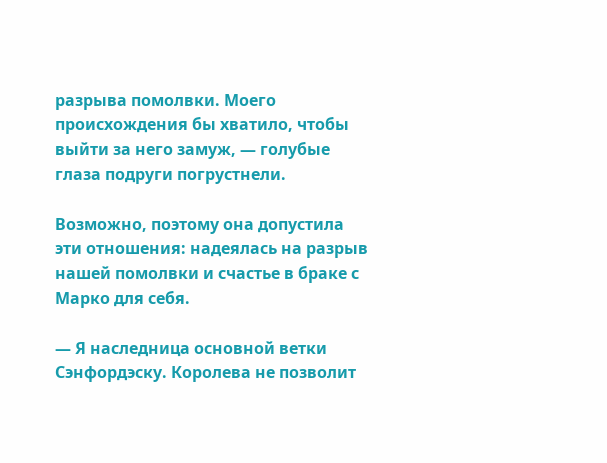разрыва помолвки. Моего происхождения бы хватило, чтобы выйти за него замуж, — голубые глаза подруги погрустнели.

Возможно, поэтому она допустила эти отношения: надеялась на разрыв нашей помолвки и счастье в браке с Марко для себя.

— Я наследница основной ветки Сэнфордэску. Королева не позволит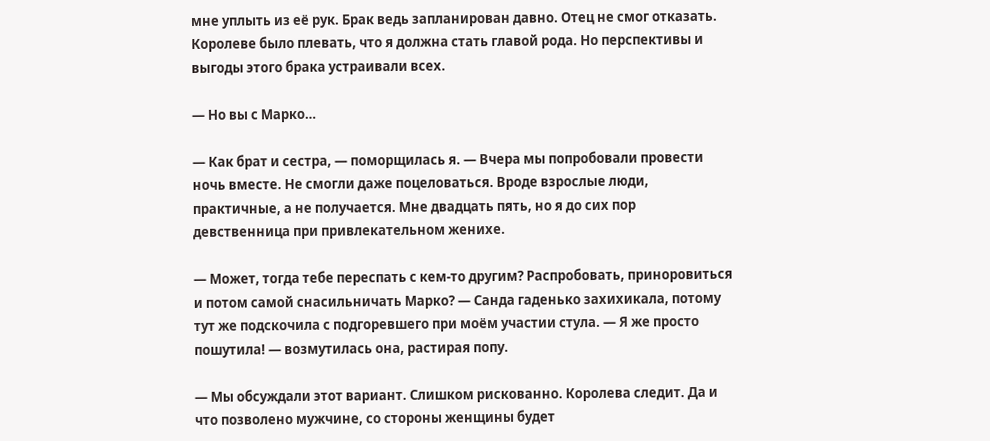мне уплыть из её рук. Брак ведь запланирован давно. Отец не смог отказать. Королеве было плевать, что я должна стать главой рода. Но перспективы и выгоды этого брака устраивали всех.

— Но вы с Марко…

— Как брат и сестра, — поморщилась я. — Вчера мы попробовали провести ночь вместе. Не смогли даже поцеловаться. Вроде взрослые люди, практичные, а не получается. Мне двадцать пять, но я до сих пор девственница при привлекательном женихе.

— Может, тогда тебе переспать с кем-то другим? Распробовать, приноровиться и потом самой снасильничать Марко? — Санда гаденько захихикала, потому тут же подскочила с подгоревшего при моём участии стула. — Я же просто пошутила! — возмутилась она, растирая попу.

— Мы обсуждали этот вариант. Слишком рискованно. Королева следит. Да и что позволено мужчине, со стороны женщины будет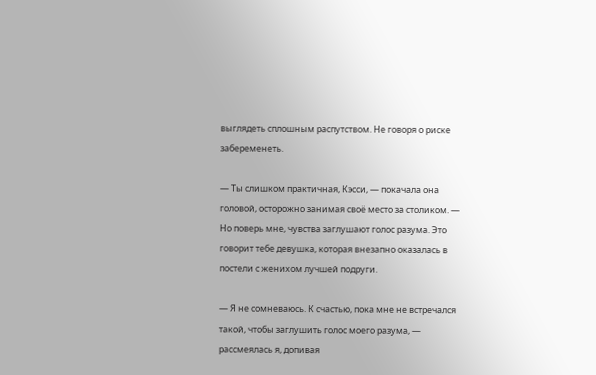выглядеть сплошным распутством. Не говоря о риске забеременеть.

— Ты слишком практичная, Кэсси, — покачала она головой, осторожно занимая своё место за столиком. — Но поверь мне, чувства заглушают голос разума. Это говорит тебе девушка, которая внезапно оказалась в постели с женихом лучшей подруги.

— Я не сомневаюсь. К счастью, пока мне не встречался такой, чтобы заглушить голос моего разума, — рассмеялась я, допивая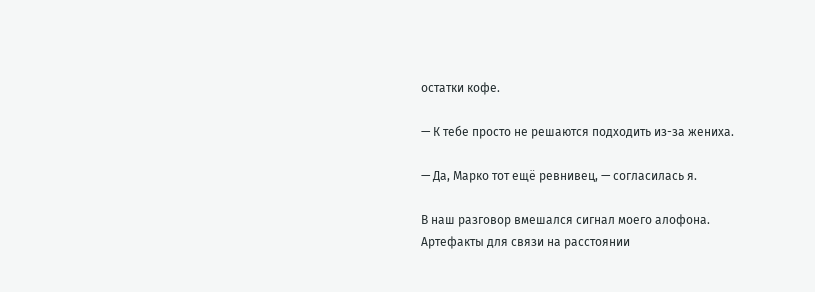остатки кофе.

— К тебе просто не решаются подходить из-за жениха.

— Да, Марко тот ещё ревнивец, — согласилась я.

В наш разговор вмешался сигнал моего алофона. Артефакты для связи на расстоянии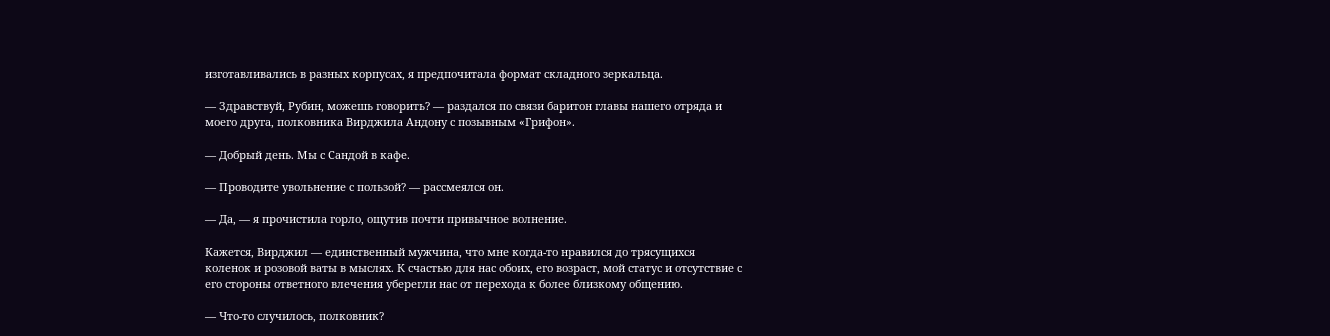изготавливались в разных корпусах, я предпочитала формат складного зеркальца.

— Здравствуй, Рубин, можешь говорить? — раздался по связи баритон главы нашего отряда и моего друга, полковника Вирджила Андону с позывным «Грифон».

— Добрый день. Мы с Сандой в кафе.

— Проводите увольнение с пользой? — рассмеялся он.

— Да, — я прочистила горло, ощутив почти привычное волнение.

Кажется, Вирджил — единственный мужчина, что мне когда-то нравился до трясущихся коленок и розовой ваты в мыслях. К счастью для нас обоих, его возраст, мой статус и отсутствие с его стороны ответного влечения уберегли нас от перехода к более близкому общению.

— Что-то случилось, полковник?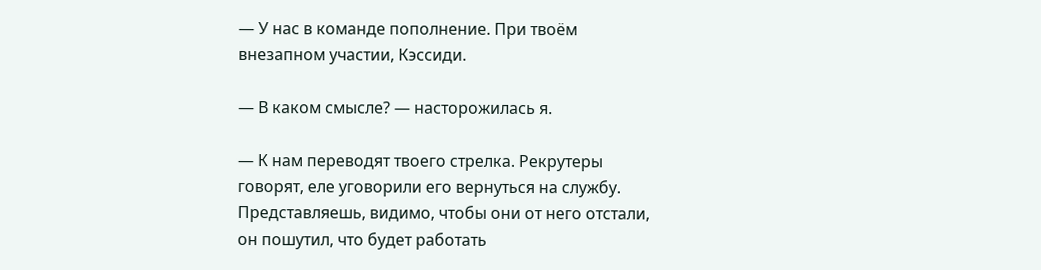— У нас в команде пополнение. При твоём внезапном участии, Кэссиди.

— В каком смысле? — насторожилась я.

— К нам переводят твоего стрелка. Рекрутеры говорят, еле уговорили его вернуться на службу. Представляешь, видимо, чтобы они от него отстали, он пошутил, что будет работать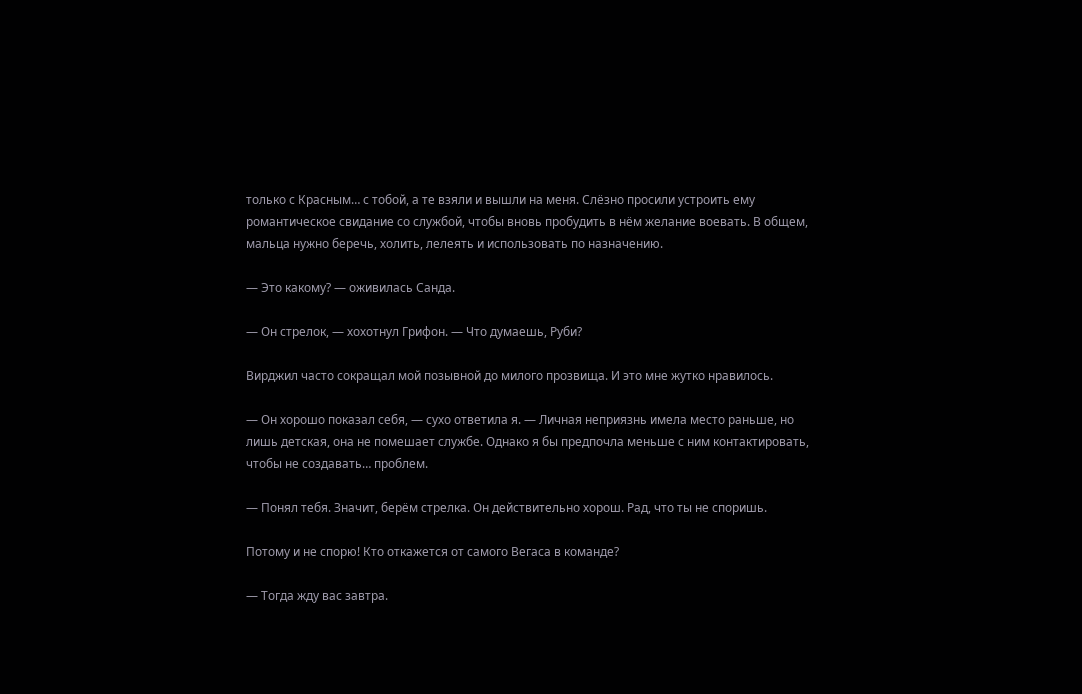только с Красным… с тобой, а те взяли и вышли на меня. Слёзно просили устроить ему романтическое свидание со службой, чтобы вновь пробудить в нём желание воевать. В общем, мальца нужно беречь, холить, лелеять и использовать по назначению.

— Это какому? — оживилась Санда.

— Он стрелок, — хохотнул Грифон. — Что думаешь, Руби?

Вирджил часто сокращал мой позывной до милого прозвища. И это мне жутко нравилось.

— Он хорошо показал себя, — сухо ответила я. — Личная неприязнь имела место раньше, но лишь детская, она не помешает службе. Однако я бы предпочла меньше с ним контактировать, чтобы не создавать… проблем.

— Понял тебя. Значит, берём стрелка. Он действительно хорош. Рад, что ты не споришь.

Потому и не спорю! Кто откажется от самого Вегаса в команде?

— Тогда жду вас завтра.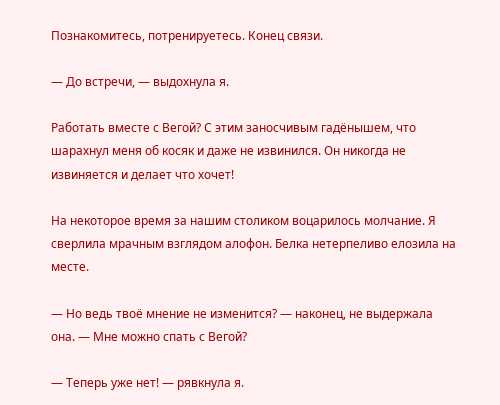Познакомитесь, потренируетесь. Конец связи.

— До встречи, — выдохнула я.

Работать вместе с Вегой? С этим заносчивым гадёнышем, что шарахнул меня об косяк и даже не извинился. Он никогда не извиняется и делает что хочет!

На некоторое время за нашим столиком воцарилось молчание. Я сверлила мрачным взглядом алофон. Белка нетерпеливо елозила на месте.

— Но ведь твоё мнение не изменится? — наконец, не выдержала она. — Мне можно спать с Вегой?

— Теперь уже нет! — рявкнула я.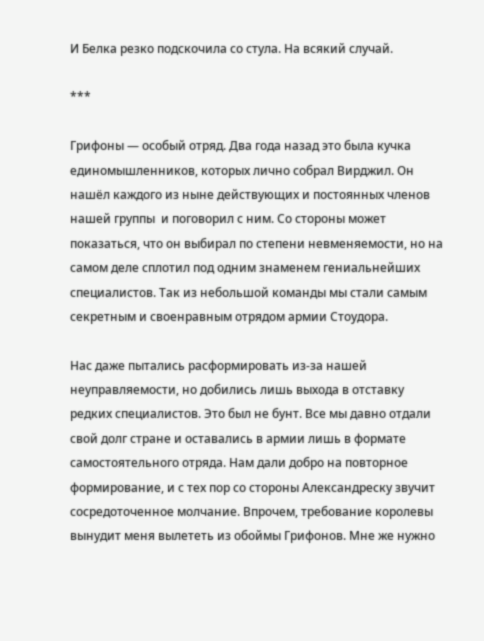И Белка резко подскочила со стула. На всякий случай.

***

Грифоны — особый отряд. Два года назад это была кучка единомышленников, которых лично собрал Вирджил. Он нашёл каждого из ныне действующих и постоянных членов нашей группы  и поговорил с ним. Со стороны может показаться, что он выбирал по степени невменяемости, но на самом деле сплотил под одним знаменем гениальнейших специалистов. Так из небольшой команды мы стали самым секретным и своенравным отрядом армии Стоудора.

Нас даже пытались расформировать из-за нашей неуправляемости, но добились лишь выхода в отставку редких специалистов. Это был не бунт. Все мы давно отдали свой долг стране и оставались в армии лишь в формате самостоятельного отряда. Нам дали добро на повторное формирование, и с тех пор со стороны Александреску звучит сосредоточенное молчание. Впрочем, требование королевы вынудит меня вылететь из обоймы Грифонов. Мне же нужно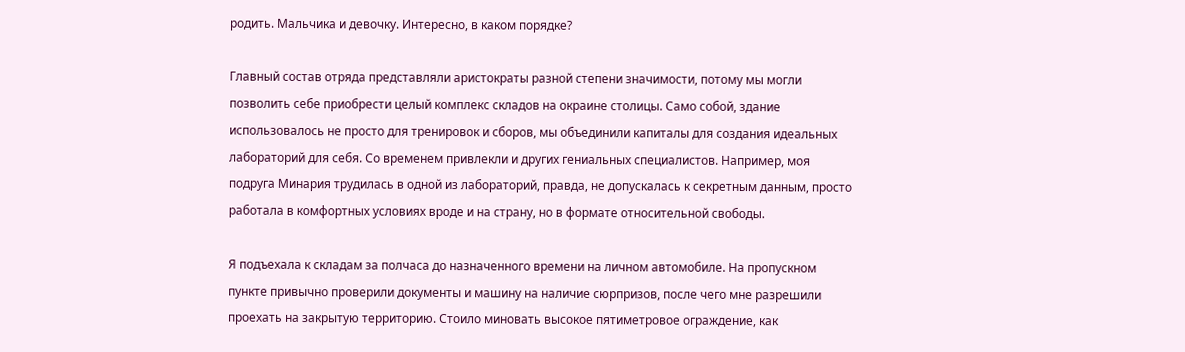родить. Мальчика и девочку. Интересно, в каком порядке?

Главный состав отряда представляли аристократы разной степени значимости, потому мы могли позволить себе приобрести целый комплекс складов на окраине столицы. Само собой, здание использовалось не просто для тренировок и сборов, мы объединили капиталы для создания идеальных лабораторий для себя. Со временем привлекли и других гениальных специалистов. Например, моя подруга Минария трудилась в одной из лабораторий, правда, не допускалась к секретным данным, просто работала в комфортных условиях вроде и на страну, но в формате относительной свободы.

Я подъехала к складам за полчаса до назначенного времени на личном автомобиле. На пропускном пункте привычно проверили документы и машину на наличие сюрпризов, после чего мне разрешили проехать на закрытую территорию. Стоило миновать высокое пятиметровое ограждение, как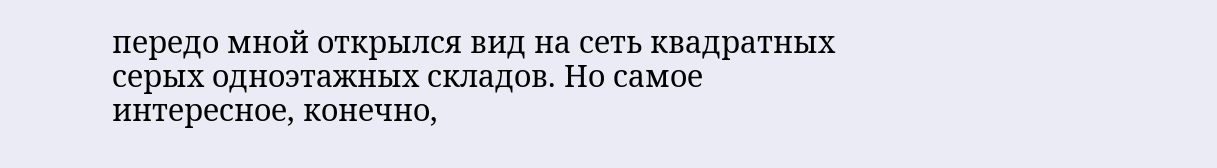передо мной открылся вид на сеть квадратных серых одноэтажных складов. Но самое интересное, конечно,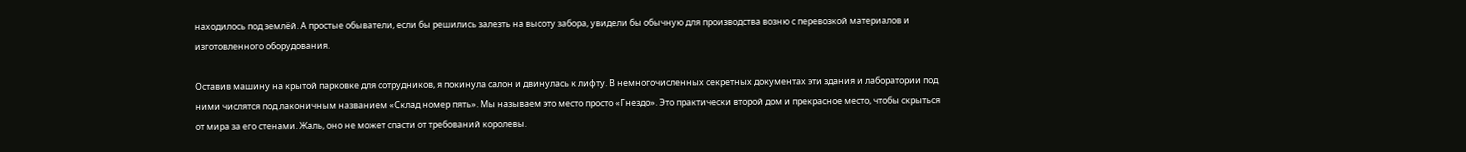находилось под землёй. А простые обыватели, если бы решились залезть на высоту забора, увидели бы обычную для производства возню с перевозкой материалов и изготовленного оборудования.

Оставив машину на крытой парковке для сотрудников, я покинула салон и двинулась к лифту. В немногочисленных секретных документах эти здания и лаборатории под ними числятся под лаконичным названием «Склад номер пять». Мы называем это место просто «Гнездо». Это практически второй дом и прекрасное место, чтобы скрыться от мира за его стенами. Жаль, оно не может спасти от требований королевы.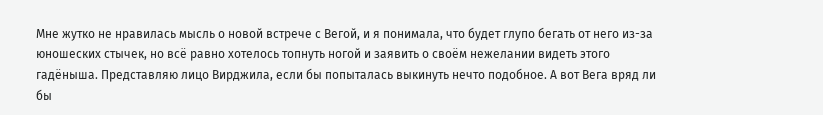Мне жутко не нравилась мысль о новой встрече с Вегой, и я понимала, что будет глупо бегать от него из-за юношеских стычек, но всё равно хотелось топнуть ногой и заявить о своём нежелании видеть этого гадёныша. Представляю лицо Вирджила, если бы попыталась выкинуть нечто подобное. А вот Вега вряд ли бы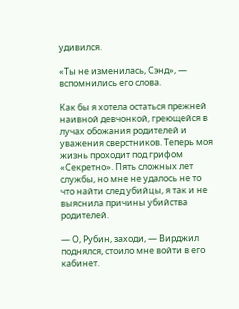удивился.

«Ты не изменилась, Сэнд», — вспомнились его слова.

Как бы я хотела остаться прежней наивной девчонкой, греющейся в лучах обожания родителей и уважения сверстников. Теперь моя жизнь проходит под грифом «Секретно». Пять сложных лет службы, но мне не удалось не то что найти след убийцы, я так и не выяснила причины убийства родителей.

— О, Рубин, заходи, — Вирджил поднялся, стоило мне войти в его кабинет.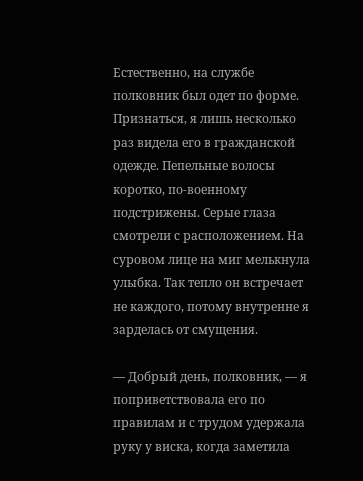Естественно, на службе полковник был одет по форме. Признаться, я лишь несколько раз видела его в гражданской одежде. Пепельные волосы коротко, по-военному подстрижены. Серые глаза смотрели с расположением. На суровом лице на миг мелькнула улыбка. Так тепло он встречает не каждого, потому внутренне я зарделась от смущения.

— Добрый день, полковник, — я поприветствовала его по правилам и с трудом удержала руку у виска, когда заметила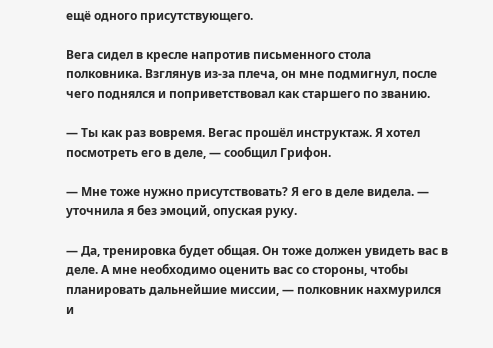ещё одного присутствующего.

Вега сидел в кресле напротив письменного стола полковника. Взглянув из-за плеча, он мне подмигнул, после чего поднялся и поприветствовал как старшего по званию.

— Ты как раз вовремя. Вегас прошёл инструктаж. Я хотел посмотреть его в деле, — сообщил Грифон.

— Мне тоже нужно присутствовать? Я его в деле видела. — уточнила я без эмоций, опуская руку.

— Да, тренировка будет общая. Он тоже должен увидеть вас в деле. А мне необходимо оценить вас со стороны, чтобы планировать дальнейшие миссии, — полковник нахмурился и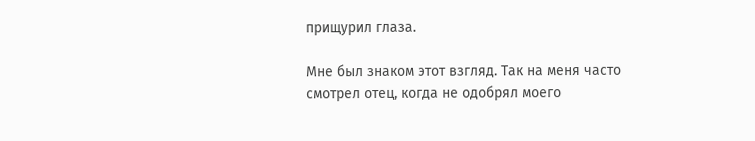прищурил глаза.

Мне был знаком этот взгляд. Так на меня часто смотрел отец, когда не одобрял моего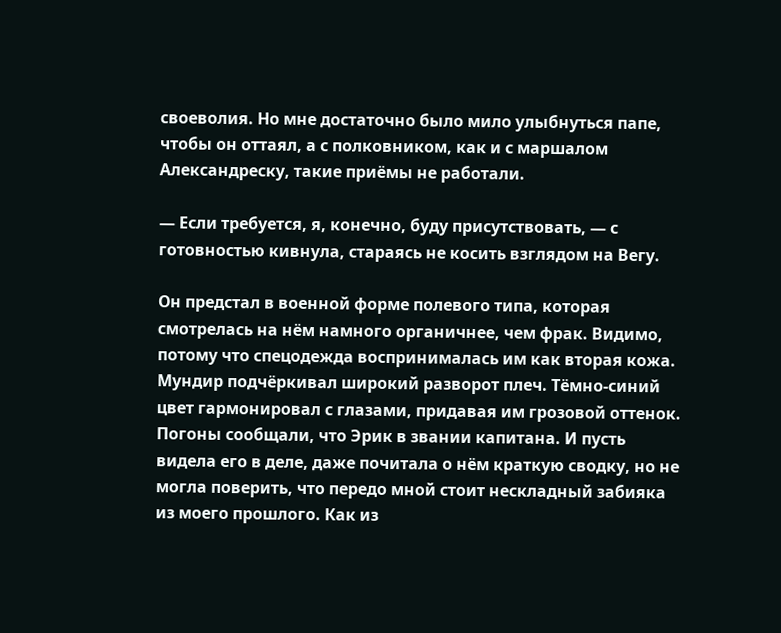своеволия. Но мне достаточно было мило улыбнуться папе, чтобы он оттаял, а с полковником, как и с маршалом Александреску, такие приёмы не работали.

— Если требуется, я, конечно, буду присутствовать, — с готовностью кивнула, стараясь не косить взглядом на Вегу.

Он предстал в военной форме полевого типа, которая смотрелась на нём намного органичнее, чем фрак. Видимо, потому что спецодежда воспринималась им как вторая кожа. Мундир подчёркивал широкий разворот плеч. Тёмно-синий цвет гармонировал с глазами, придавая им грозовой оттенок. Погоны сообщали, что Эрик в звании капитана. И пусть видела его в деле, даже почитала о нём краткую сводку, но не могла поверить, что передо мной стоит нескладный забияка из моего прошлого. Как из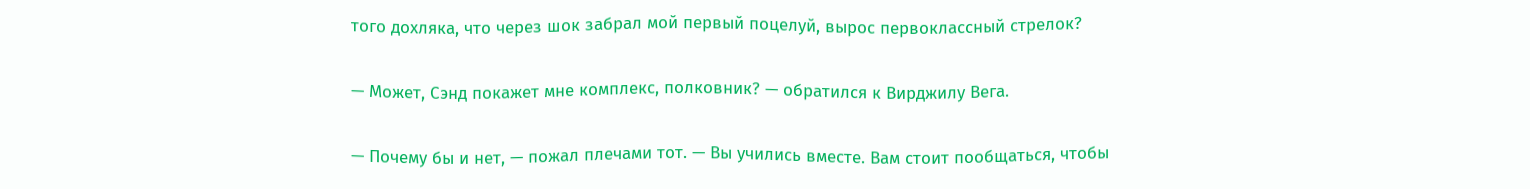того дохляка, что через шок забрал мой первый поцелуй, вырос первоклассный стрелок?

— Может, Сэнд покажет мне комплекс, полковник? — обратился к Вирджилу Вега.

— Почему бы и нет, — пожал плечами тот. — Вы учились вместе. Вам стоит пообщаться, чтобы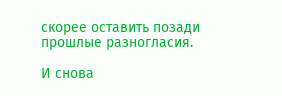скорее оставить позади прошлые разногласия.

И снова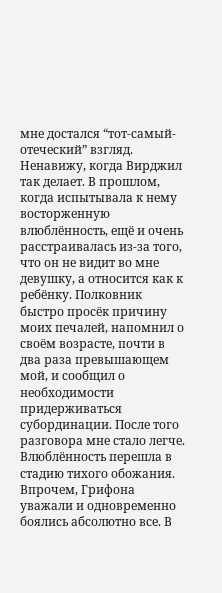мне достался “тот-самый-отеческий” взгляд. Ненавижу, когда Вирджил так делает. В прошлом, когда испытывала к нему восторженную влюблённость, ещё и очень расстраивалась из-за того, что он не видит во мне девушку, а относится как к ребёнку. Полковник быстро просёк причину моих печалей, напомнил о своём возрасте, почти в два раза превышающем мой, и сообщил о необходимости придерживаться субординации. После того разговора мне стало легче. Влюблённость перешла в стадию тихого обожания. Впрочем, Грифона уважали и одновременно боялись абсолютно все. В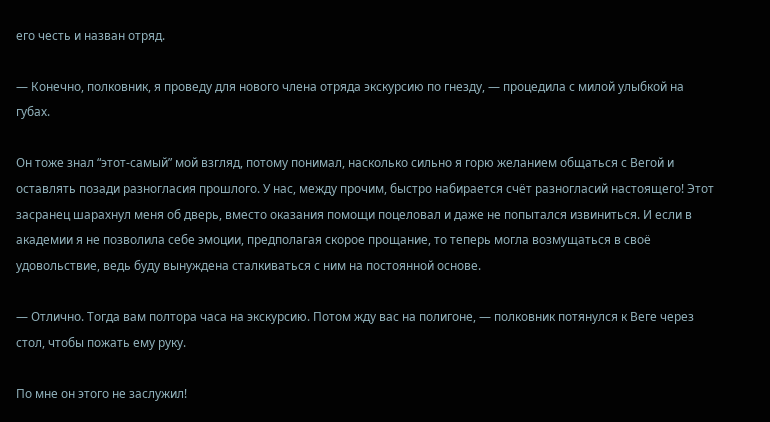его честь и назван отряд.

— Конечно, полковник, я проведу для нового члена отряда экскурсию по гнезду, — процедила с милой улыбкой на губах.

Он тоже знал “этот-самый” мой взгляд, потому понимал, насколько сильно я горю желанием общаться с Вегой и оставлять позади разногласия прошлого. У нас, между прочим, быстро набирается счёт разногласий настоящего! Этот засранец шарахнул меня об дверь, вместо оказания помощи поцеловал и даже не попытался извиниться. И если в академии я не позволила себе эмоции, предполагая скорое прощание, то теперь могла возмущаться в своё удовольствие, ведь буду вынуждена сталкиваться с ним на постоянной основе.

— Отлично. Тогда вам полтора часа на экскурсию. Потом жду вас на полигоне, — полковник потянулся к Веге через стол, чтобы пожать ему руку.

По мне он этого не заслужил!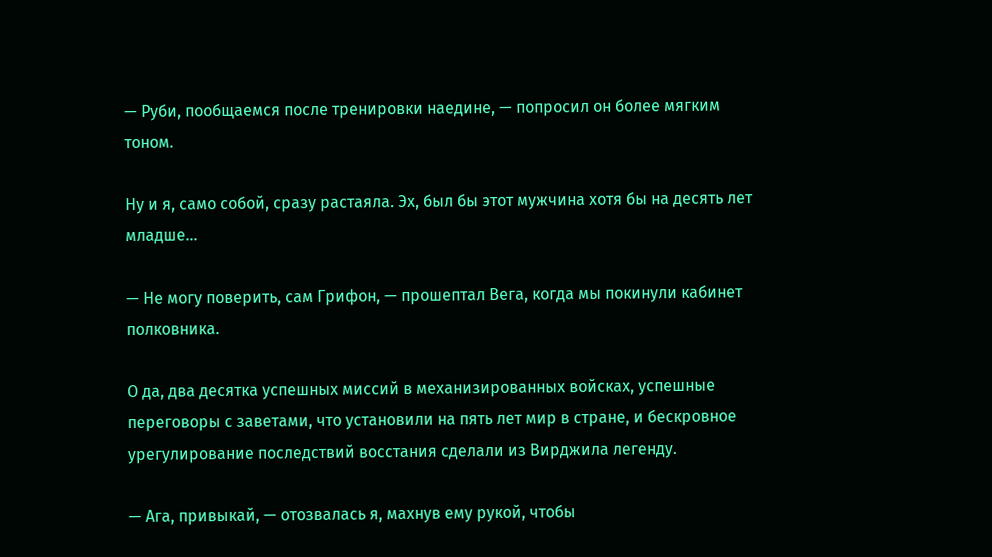— Руби, пообщаемся после тренировки наедине, — попросил он более мягким тоном.

Ну и я, само собой, сразу растаяла. Эх, был бы этот мужчина хотя бы на десять лет младше…

— Не могу поверить, сам Грифон, — прошептал Вега, когда мы покинули кабинет полковника.

О да, два десятка успешных миссий в механизированных войсках, успешные переговоры с заветами, что установили на пять лет мир в стране, и бескровное урегулирование последствий восстания сделали из Вирджила легенду.

— Ага, привыкай, — отозвалась я, махнув ему рукой, чтобы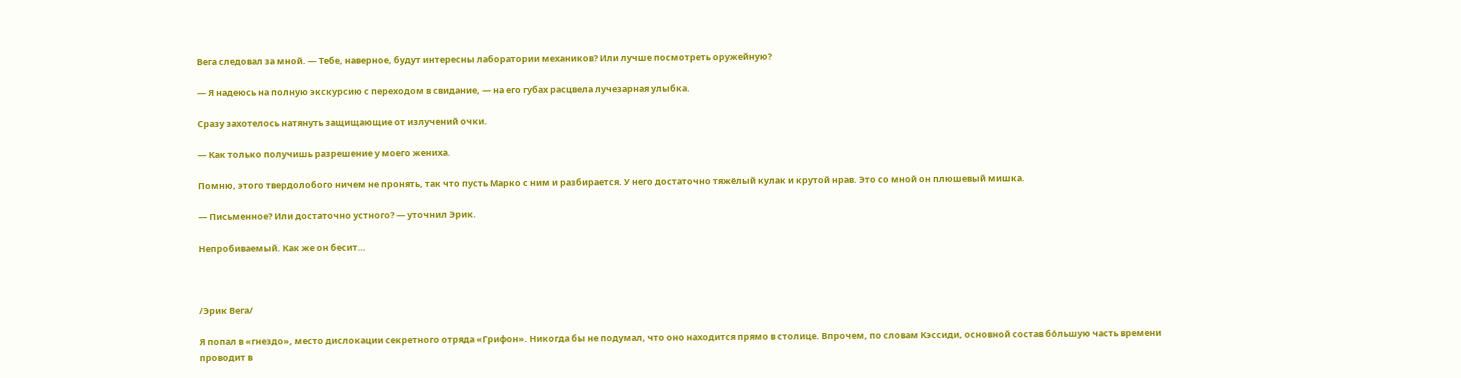Вега следовал за мной. — Тебе, наверное, будут интересны лаборатории механиков? Или лучше посмотреть оружейную?

— Я надеюсь на полную экскурсию с переходом в свидание, — на его губах расцвела лучезарная улыбка.

Сразу захотелось натянуть защищающие от излучений очки.

— Как только получишь разрешение у моего жениха.

Помню, этого твердолобого ничем не пронять, так что пусть Марко с ним и разбирается. У него достаточно тяжёлый кулак и крутой нрав. Это со мной он плюшевый мишка.

— Письменное? Или достаточно устного? — уточнил Эрик.

Непробиваемый. Как же он бесит…



/Эрик Вега/

Я попал в «гнездо», место дислокации секретного отряда «Грифон». Никогда бы не подумал, что оно находится прямо в столице. Впрочем, по словам Кэссиди, основной состав бо́льшую часть времени проводит в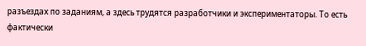разъездах по заданиям, а здесь трудятся разработчики и экспериментаторы. То есть фактически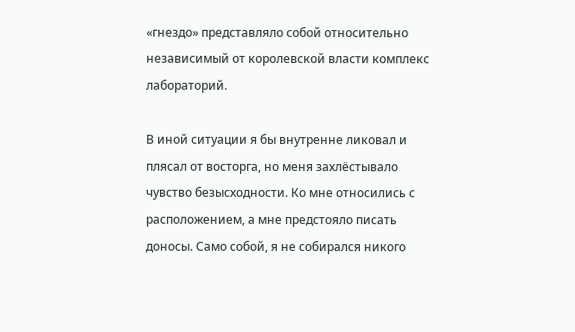«гнездо» представляло собой относительно независимый от королевской власти комплекс лабораторий.

В иной ситуации я бы внутренне ликовал и плясал от восторга, но меня захлёстывало чувство безысходности. Ко мне относились с расположением, а мне предстояло писать доносы. Само собой, я не собирался никого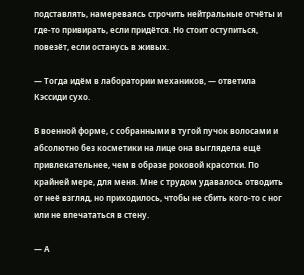подставлять, намереваясь строчить нейтральные отчёты и где-то привирать, если придётся. Но стоит оступиться, повезёт, если останусь в живых.

— Тогда идём в лаборатории механиков, — ответила Кэссиди сухо.

В военной форме, с собранными в тугой пучок волосами и абсолютно без косметики на лице она выглядела ещё привлекательнее, чем в образе роковой красотки. По крайней мере, для меня. Мне с трудом удавалось отводить от неё взгляд, но приходилось, чтобы не сбить кого-то с ног или не впечататься в стену.

— А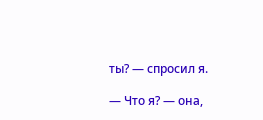ты? — спросил я.

— Что я? — она,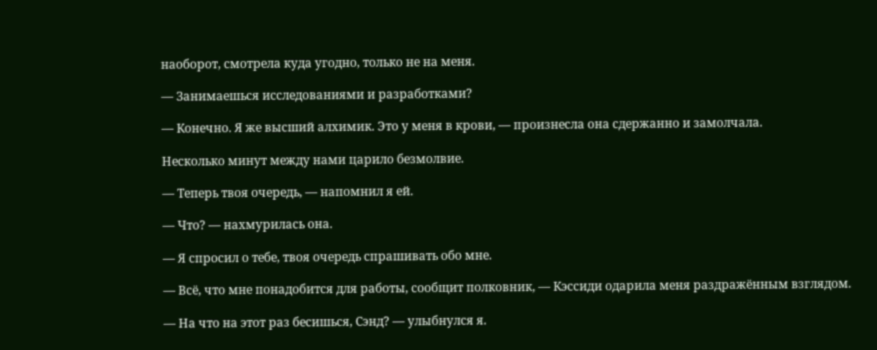наоборот, смотрела куда угодно, только не на меня.

— Занимаешься исследованиями и разработками?

— Конечно. Я же высший алхимик. Это у меня в крови, — произнесла она сдержанно и замолчала.

Несколько минут между нами царило безмолвие.

— Теперь твоя очередь, — напомнил я ей.

— Что? — нахмурилась она.

— Я спросил о тебе, твоя очередь спрашивать обо мне.

— Всё, что мне понадобится для работы, сообщит полковник, — Кэссиди одарила меня раздражённым взглядом.

— На что на этот раз бесишься, Сэнд? — улыбнулся я.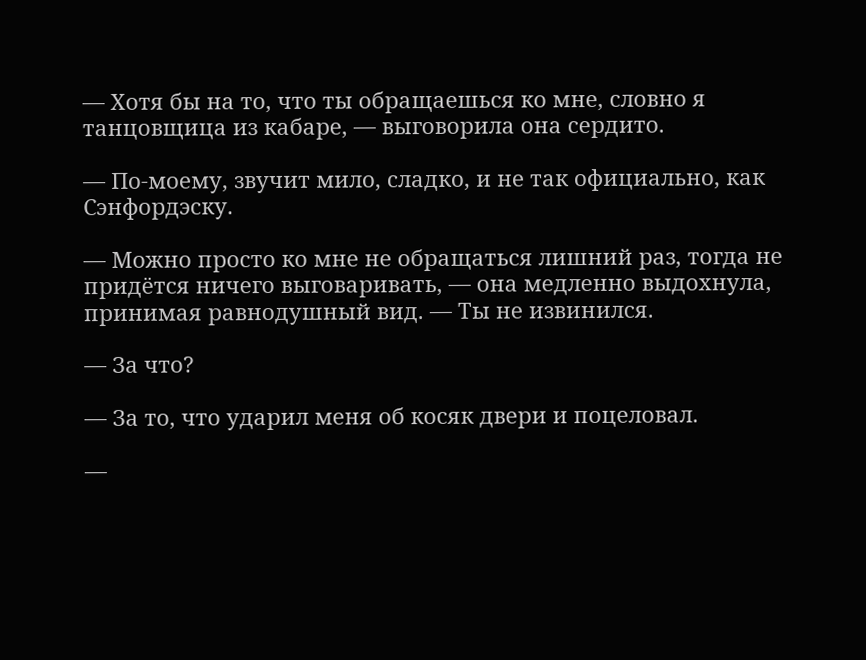— Хотя бы на то, что ты обращаешься ко мне, словно я танцовщица из кабаре, — выговорила она сердито.

— По-моему, звучит мило, сладко, и не так официально, как Сэнфордэску.

— Можно просто ко мне не обращаться лишний раз, тогда не придётся ничего выговаривать, — она медленно выдохнула, принимая равнодушный вид. — Ты не извинился.

— За что?

— За то, что ударил меня об косяк двери и поцеловал.

—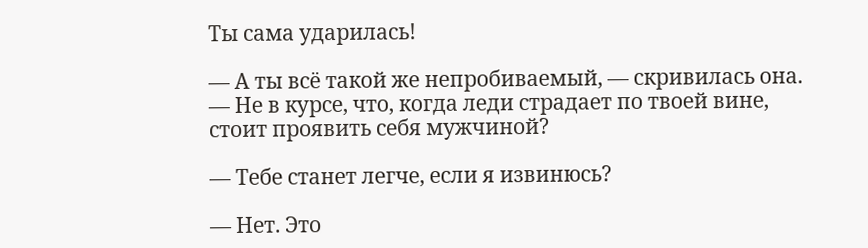Ты сама ударилась!

— А ты всё такой же непробиваемый, — скривилась она. — Не в курсе, что, когда леди страдает по твоей вине, стоит проявить себя мужчиной?

— Тебе станет легче, если я извинюсь?

— Нет. Это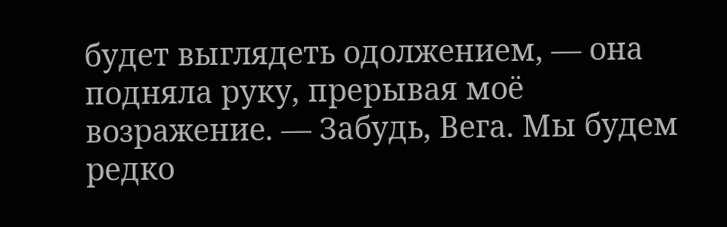будет выглядеть одолжением, — она подняла руку, прерывая моё возражение. — Забудь, Вега. Мы будем редко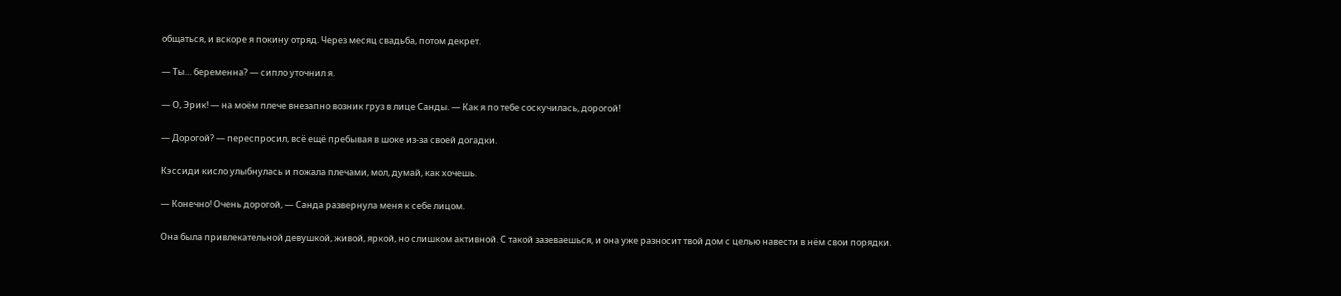общаться, и вскоре я покину отряд. Через месяц свадьба, потом декрет.

— Ты… беременна? — сипло уточнил я.

— О, Эрик! — на моём плече внезапно возник груз в лице Санды. — Как я по тебе соскучилась, дорогой!

— Дорогой? — переспросил, всё ещё пребывая в шоке из-за своей догадки.

Кэссиди кисло улыбнулась и пожала плечами, мол, думай, как хочешь.

— Конечно! Очень дорогой, — Санда развернула меня к себе лицом.

Она была привлекательной девушкой, живой, яркой, но слишком активной. С такой зазеваешься, и она уже разносит твой дом с целью навести в нём свои порядки.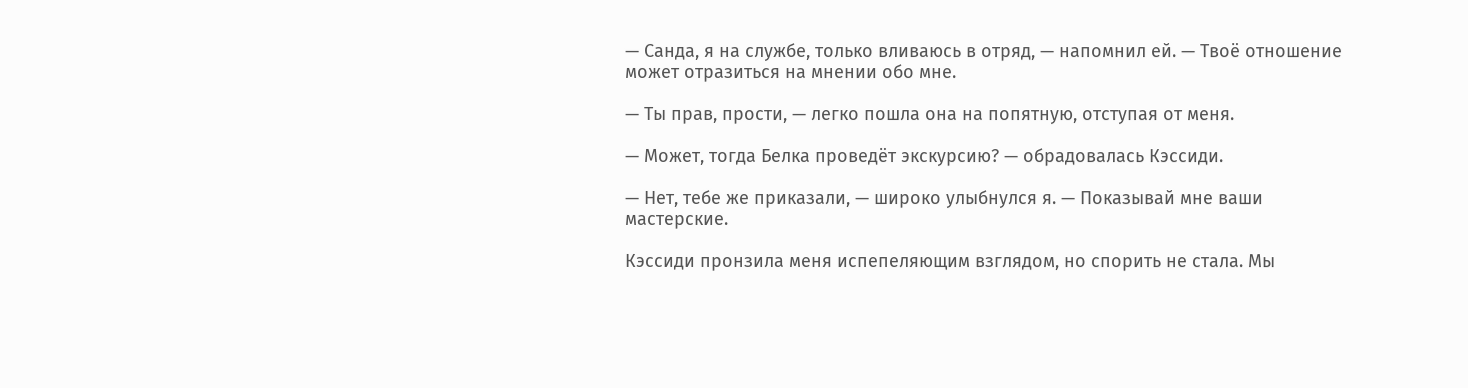— Санда, я на службе, только вливаюсь в отряд, — напомнил ей. — Твоё отношение может отразиться на мнении обо мне.

— Ты прав, прости, — легко пошла она на попятную, отступая от меня.

— Может, тогда Белка проведёт экскурсию? — обрадовалась Кэссиди.

— Нет, тебе же приказали, — широко улыбнулся я. — Показывай мне ваши мастерские.

Кэссиди пронзила меня испепеляющим взглядом, но спорить не стала. Мы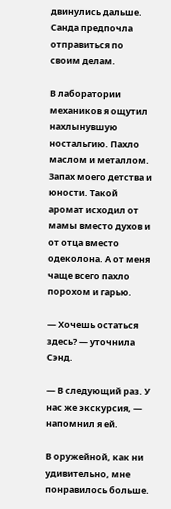двинулись дальше. Санда предпочла отправиться по своим делам.

В лаборатории механиков я ощутил нахлынувшую ностальгию. Пахло маслом и металлом. Запах моего детства и юности. Такой аромат исходил от мамы вместо духов и от отца вместо одеколона. А от меня чаще всего пахло порохом и гарью.

— Хочешь остаться здесь? — уточнила Сэнд.

— В следующий раз. У нас же экскурсия, — напомнил я ей.

В оружейной, как ни удивительно, мне понравилось больше.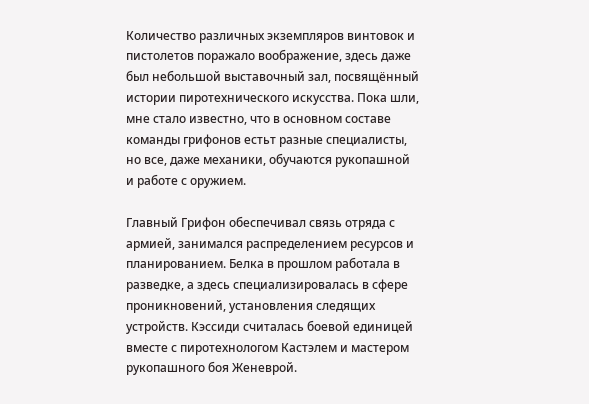Количество различных экземпляров винтовок и пистолетов поражало воображение, здесь даже был небольшой выставочный зал, посвящённый истории пиротехнического искусства. Пока шли, мне стало известно, что в основном составе команды грифонов естьт разные специалисты, но все, даже механики, обучаются рукопашной и работе с оружием.

Главный Грифон обеспечивал связь отряда с армией, занимался распределением ресурсов и планированием. Белка в прошлом работала в разведке, а здесь специализировалась в сфере проникновений, установления следящих устройств. Кэссиди считалась боевой единицей вместе с пиротехнологом Кастэлем и мастером рукопашного боя Женеврой.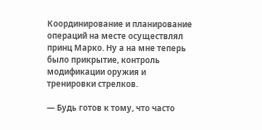Координирование и планирование операций на месте осуществлял принц Марко. Ну а на мне теперь было прикрытие, контроль модификации оружия и тренировки стрелков.

— Будь готов к тому, что часто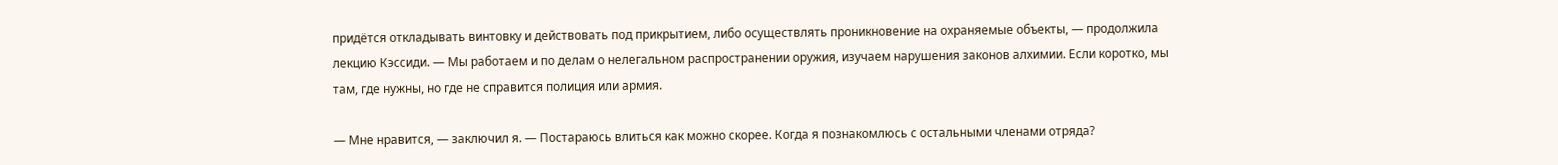придётся откладывать винтовку и действовать под прикрытием, либо осуществлять проникновение на охраняемые объекты, — продолжила лекцию Кэссиди. — Мы работаем и по делам о нелегальном распространении оружия, изучаем нарушения законов алхимии. Если коротко, мы там, где нужны, но где не справится полиция или армия.

— Мне нравится, — заключил я. — Постараюсь влиться как можно скорее. Когда я познакомлюсь с остальными членами отряда?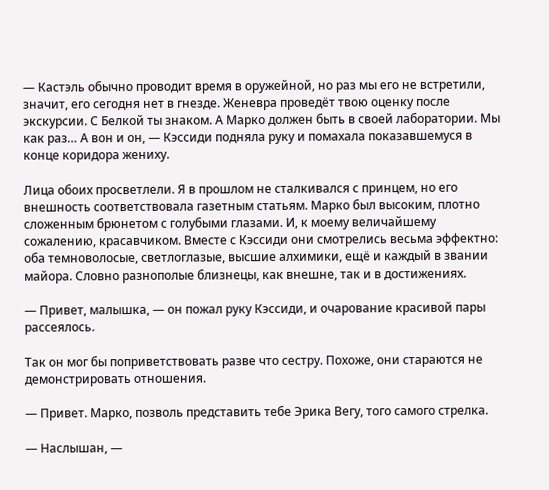— Кастэль обычно проводит время в оружейной, но раз мы его не встретили, значит, его сегодня нет в гнезде. Женевра проведёт твою оценку после экскурсии. С Белкой ты знаком. А Марко должен быть в своей лаборатории. Мы как раз… А вон и он, — Кэссиди подняла руку и помахала показавшемуся в конце коридора жениху.

Лица обоих просветлели. Я в прошлом не сталкивался с принцем, но его внешность соответствовала газетным статьям. Марко был высоким, плотно сложенным брюнетом с голубыми глазами. И, к моему величайшему сожалению, красавчиком. Вместе с Кэссиди они смотрелись весьма эффектно: оба темноволосые, светлоглазые, высшие алхимики, ещё и каждый в звании майора. Словно разнополые близнецы, как внешне, так и в достижениях.

— Привет, малышка, — он пожал руку Кэссиди, и очарование красивой пары рассеялось.

Так он мог бы поприветствовать разве что сестру. Похоже, они стараются не демонстрировать отношения.

— Привет. Марко, позволь представить тебе Эрика Вегу, того самого стрелка.

— Наслышан, —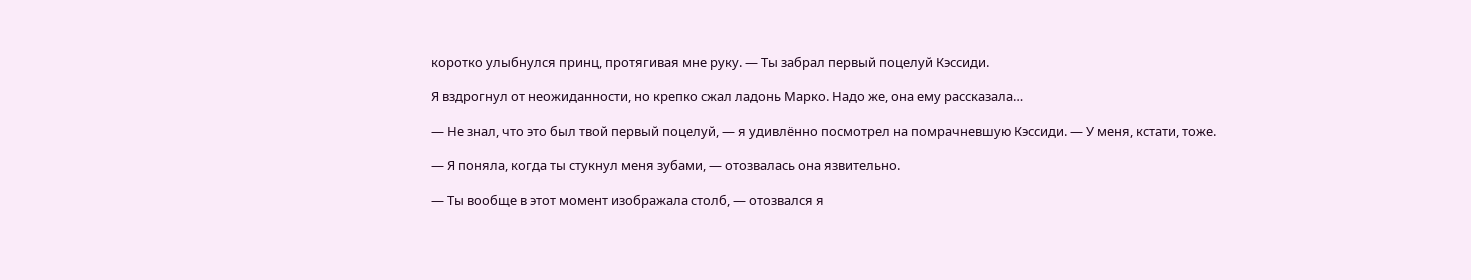коротко улыбнулся принц, протягивая мне руку. — Ты забрал первый поцелуй Кэссиди.

Я вздрогнул от неожиданности, но крепко сжал ладонь Марко. Надо же, она ему рассказала…

— Не знал, что это был твой первый поцелуй, — я удивлённо посмотрел на помрачневшую Кэссиди. — У меня, кстати, тоже.

— Я поняла, когда ты стукнул меня зубами, — отозвалась она язвительно.

— Ты вообще в этот момент изображала столб, — отозвался я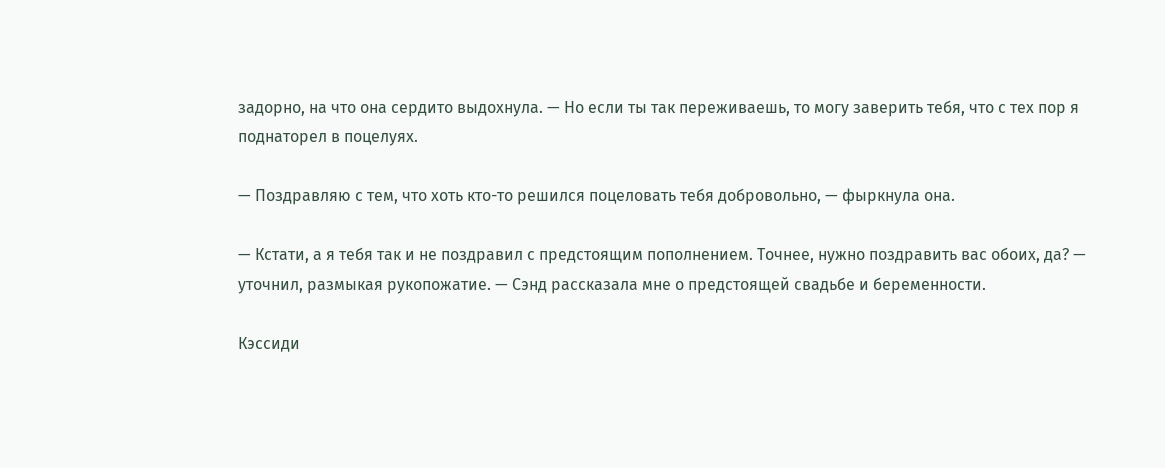задорно, на что она сердито выдохнула. — Но если ты так переживаешь, то могу заверить тебя, что с тех пор я поднаторел в поцелуях.

— Поздравляю с тем, что хоть кто-то решился поцеловать тебя добровольно, — фыркнула она.

— Кстати, а я тебя так и не поздравил с предстоящим пополнением. Точнее, нужно поздравить вас обоих, да? — уточнил, размыкая рукопожатие. — Сэнд рассказала мне о предстоящей свадьбе и беременности.

Кэссиди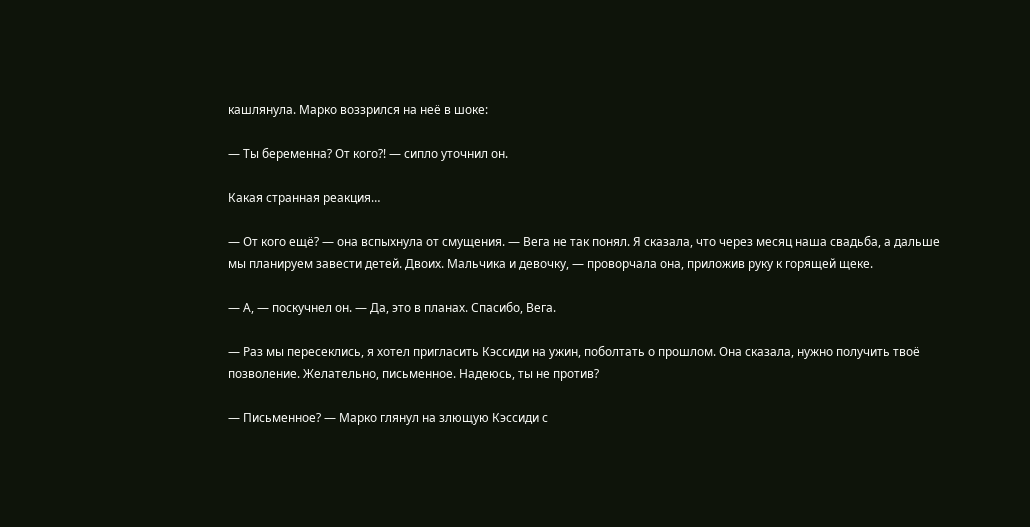кашлянула. Марко воззрился на неё в шоке:

— Ты беременна? От кого?! — сипло уточнил он.

Какая странная реакция…

— От кого ещё? — она вспыхнула от смущения. — Вега не так понял. Я сказала, что через месяц наша свадьба, а дальше мы планируем завести детей. Двоих. Мальчика и девочку, — проворчала она, приложив руку к горящей щеке.

— А, — поскучнел он. — Да, это в планах. Спасибо, Вега.

— Раз мы пересеклись, я хотел пригласить Кэссиди на ужин, поболтать о прошлом. Она сказала, нужно получить твоё позволение. Желательно, письменное. Надеюсь, ты не против?

— Письменное? — Марко глянул на злющую Кэссиди с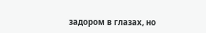задором в глазах, но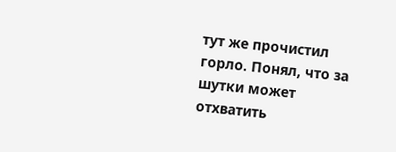тут же прочистил горло. Понял, что за шутки может отхватить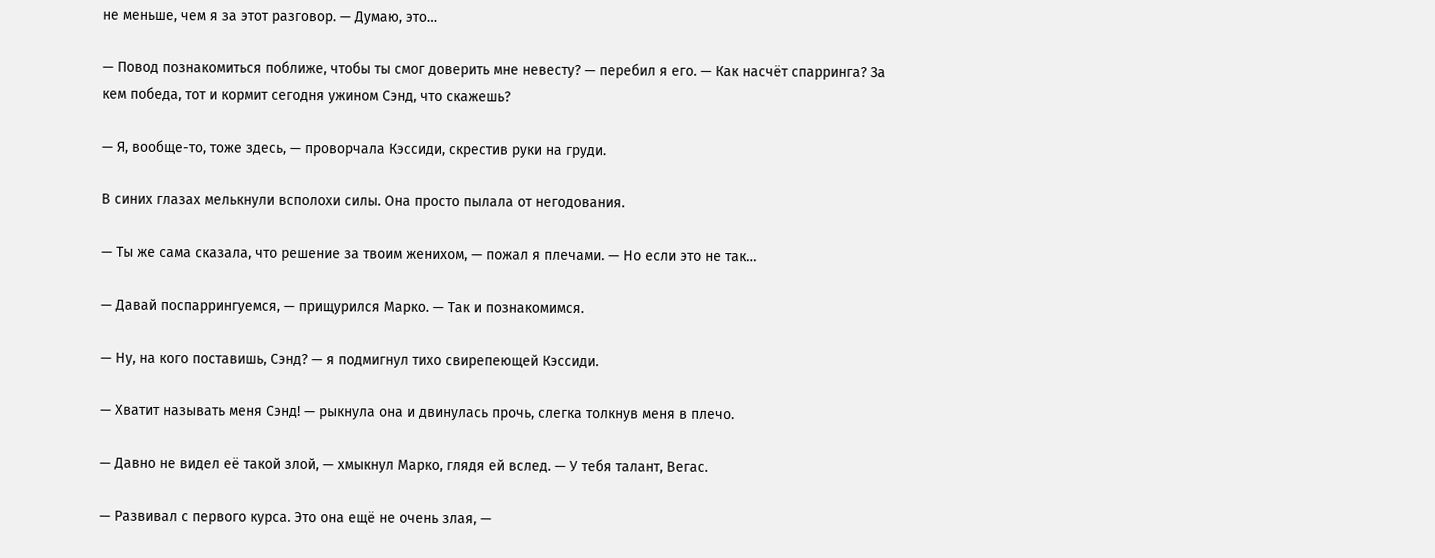не меньше, чем я за этот разговор. — Думаю, это…

— Повод познакомиться поближе, чтобы ты смог доверить мне невесту? — перебил я его. — Как насчёт спарринга? За кем победа, тот и кормит сегодня ужином Сэнд, что скажешь?

— Я, вообще-то, тоже здесь, — проворчала Кэссиди, скрестив руки на груди.

В синих глазах мелькнули всполохи силы. Она просто пылала от негодования.

— Ты же сама сказала, что решение за твоим женихом, — пожал я плечами. — Но если это не так…

— Давай поспаррингуемся, — прищурился Марко. — Так и познакомимся.

— Ну, на кого поставишь, Сэнд? — я подмигнул тихо свирепеющей Кэссиди.

— Хватит называть меня Сэнд! — рыкнула она и двинулась прочь, слегка толкнув меня в плечо.

— Давно не видел её такой злой, — хмыкнул Марко, глядя ей вслед. — У тебя талант, Вегас.

— Развивал с первого курса. Это она ещё не очень злая, —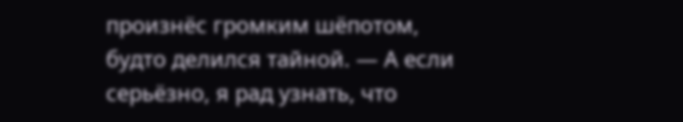произнёс громким шёпотом, будто делился тайной. — А если серьёзно, я рад узнать, что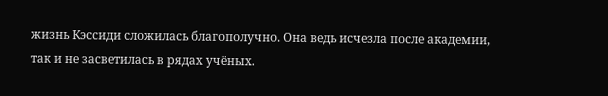жизнь Кэссиди сложилась благополучно. Она ведь исчезла после академии, так и не засветилась в рядах учёных.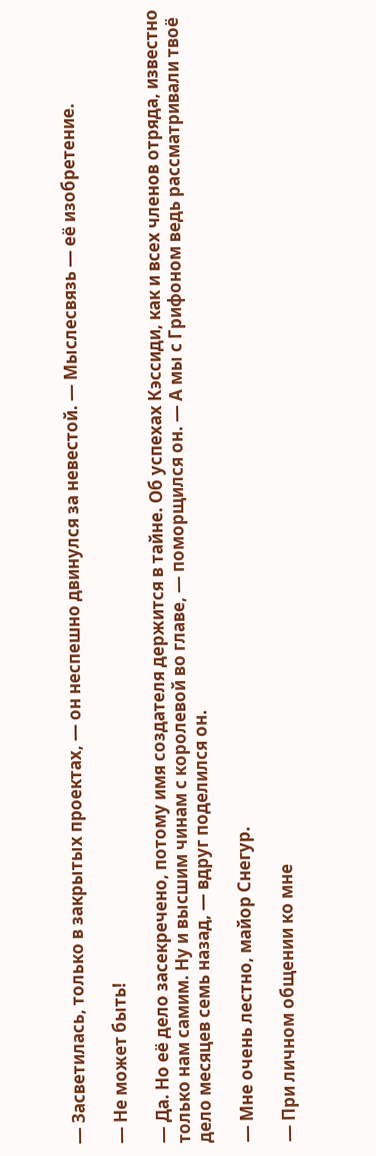— Засветилась, только в закрытых проектах, — он неспешно двинулся за невестой. — Мыслесвязь — её изобретение.

— Не может быть!

— Да. Но её дело засекречено, потому имя создателя держится в тайне. Об успехах Кэссиди, как и всех членов отряда, известно только нам самим. Ну и высшим чинам с королевой во главе, — поморщился он. — А мы с Грифоном ведь рассматривали твоё дело месяцев семь назад, — вдруг поделился он.

— Мне очень лестно, майор Снегур.

— При личном общении ко мне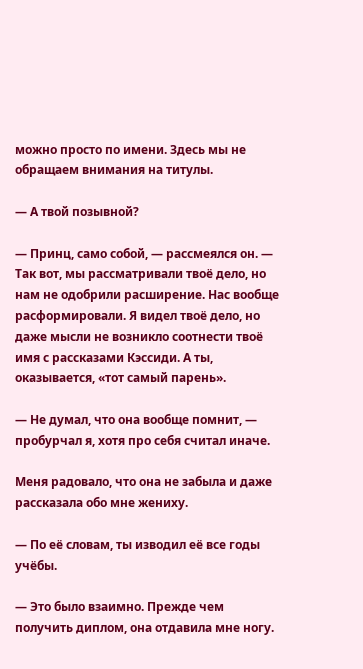можно просто по имени. Здесь мы не обращаем внимания на титулы.

— А твой позывной?

— Принц, само собой, — рассмеялся он. — Так вот, мы рассматривали твоё дело, но нам не одобрили расширение. Нас вообще расформировали. Я видел твоё дело, но даже мысли не возникло соотнести твоё имя с рассказами Кэссиди. А ты, оказывается, «тот самый парень».

— Не думал, что она вообще помнит, — пробурчал я, хотя про себя считал иначе.

Меня радовало, что она не забыла и даже рассказала обо мне жениху.

— По её словам, ты изводил её все годы учёбы.

— Это было взаимно. Прежде чем получить диплом, она отдавила мне ногу.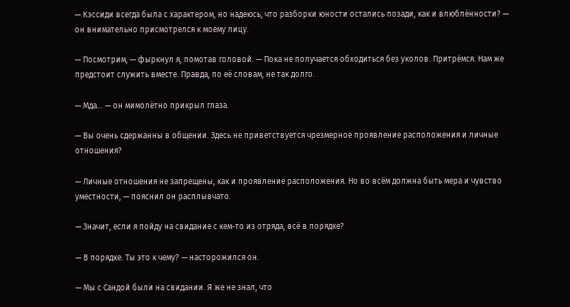— Кэссиди всегда была с характером, но надеюсь, что разборки юности остались позади, как и влюблённости? — он внимательно присмотрелся к моему лицу.

— Посмотрим, — фыркнул я, помотав головой. — Пока не получается обходиться без уколов. Притрёмся. Нам же предстоит служить вместе. Правда, по её словам, не так долго.

— Мда… — он мимолётно прикрыл глаза.

— Вы очень сдержанны в общении. Здесь не приветствуется чрезмерное проявление расположения и личные отношения?

— Личные отношения не запрещены, как и проявление расположения. Но во всём должна быть мера и чувство уместности, — пояснил он расплывчато.

— Значит, если я пойду на свидание с кем-то из отряда, всё в порядке?

— В порядке. Ты это к чему? — насторожился он.

— Мы с Сандой были на свидании. Я же не знал, что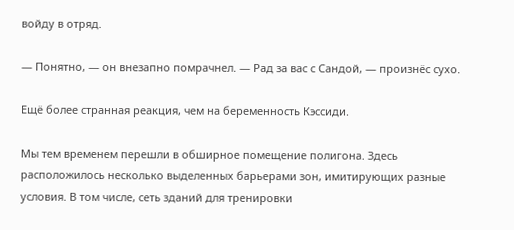войду в отряд.

— Понятно, — он внезапно помрачнел. — Рад за вас с Сандой, — произнёс сухо.

Ещё более странная реакция, чем на беременность Кэссиди.

Мы тем временем перешли в обширное помещение полигона. Здесь расположилось несколько выделенных барьерами зон, имитирующих разные условия. В том числе, сеть зданий для тренировки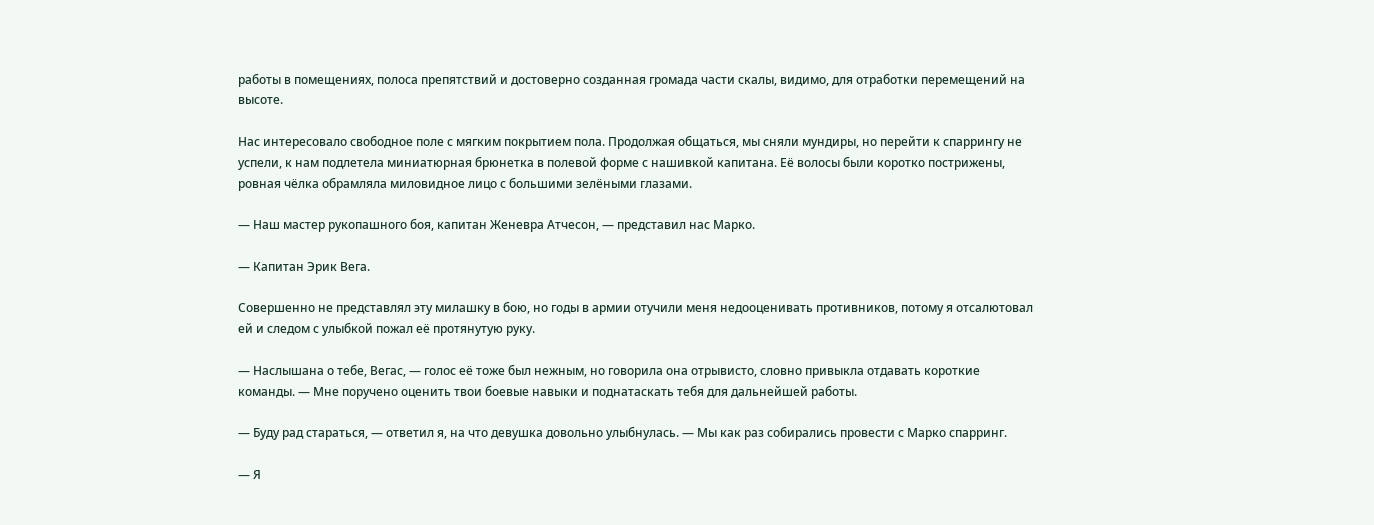работы в помещениях, полоса препятствий и достоверно созданная громада части скалы, видимо, для отработки перемещений на высоте.

Нас интересовало свободное поле с мягким покрытием пола. Продолжая общаться, мы сняли мундиры, но перейти к спаррингу не успели, к нам подлетела миниатюрная брюнетка в полевой форме с нашивкой капитана. Её волосы были коротко пострижены, ровная чёлка обрамляла миловидное лицо с большими зелёными глазами.

— Наш мастер рукопашного боя, капитан Женевра Атчесон, — представил нас Марко.

— Капитан Эрик Вега.

Совершенно не представлял эту милашку в бою, но годы в армии отучили меня недооценивать противников, потому я отсалютовал ей и следом с улыбкой пожал её протянутую руку.

— Наслышана о тебе, Вегас, — голос её тоже был нежным, но говорила она отрывисто, словно привыкла отдавать короткие команды. — Мне поручено оценить твои боевые навыки и поднатаскать тебя для дальнейшей работы.

— Буду рад стараться, — ответил я, на что девушка довольно улыбнулась. — Мы как раз собирались провести с Марко спарринг.

— Я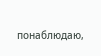понаблюдаю,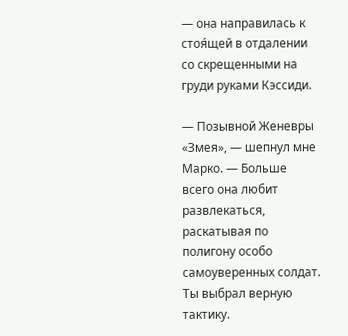— она направилась к стоя́щей в отдалении со скрещенными на груди руками Кэссиди.

— Позывной Женевры «Змея», — шепнул мне Марко. — Больше всего она любит развлекаться, раскатывая по полигону особо самоуверенных солдат. Ты выбрал верную тактику.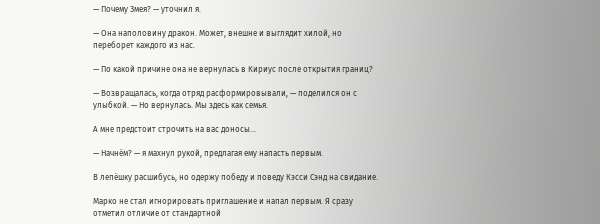— Почему Змея? — уточнил я.

— Она наполовину дракон. Может, внешне и выглядит хилой, но переборет каждого из нас.

— По какой причине она не вернулась в Кириус после открытия границ?

— Возвращалась, когда отряд расформировывали, — поделился он с улыбкой. — Но вернулась. Мы здесь как семья.

А мне предстоит строчить на вас доносы…

— Начнём? — я махнул рукой, предлагая ему напасть первым.

В лепёшку расшибусь, но одержу победу и поведу Кэсси Сэнд на свидание.

Марко не стал игнорировать приглашение и напал первым. Я сразу отметил отличие от стандартной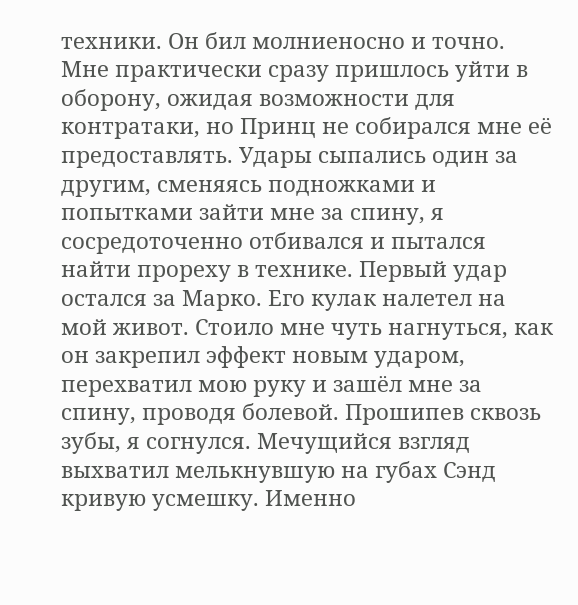техники. Он бил молниеносно и точно. Мне практически сразу пришлось уйти в оборону, ожидая возможности для контратаки, но Принц не собирался мне её предоставлять. Удары сыпались один за другим, сменяясь подножками и попытками зайти мне за спину, я сосредоточенно отбивался и пытался найти прореху в технике. Первый удар остался за Марко. Его кулак налетел на мой живот. Стоило мне чуть нагнуться, как он закрепил эффект новым ударом, перехватил мою руку и зашёл мне за спину, проводя болевой. Прошипев сквозь зубы, я согнулся. Мечущийся взгляд выхватил мелькнувшую на губах Сэнд кривую усмешку. Именно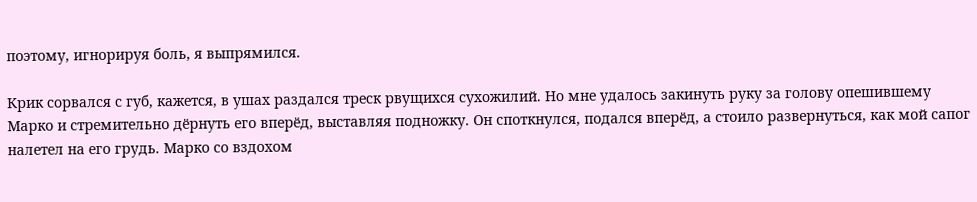поэтому, игнорируя боль, я выпрямился.

Крик сорвался с губ, кажется, в ушах раздался треск рвущихся сухожилий. Но мне удалось закинуть руку за голову опешившему Марко и стремительно дёрнуть его вперёд, выставляя подножку. Он споткнулся, подался вперёд, а стоило развернуться, как мой сапог налетел на его грудь. Марко со вздохом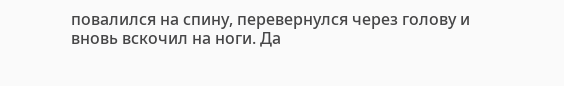повалился на спину, перевернулся через голову и вновь вскочил на ноги. Да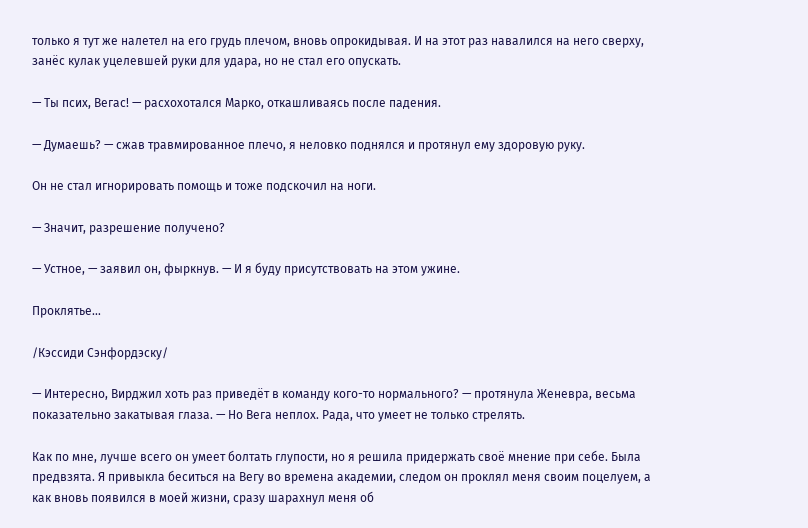только я тут же налетел на его грудь плечом, вновь опрокидывая. И на этот раз навалился на него сверху, занёс кулак уцелевшей руки для удара, но не стал его опускать.

— Ты псих, Вегас! — расхохотался Марко, откашливаясь после падения.

— Думаешь? — сжав травмированное плечо, я неловко поднялся и протянул ему здоровую руку.

Он не стал игнорировать помощь и тоже подскочил на ноги.

— Значит, разрешение получено?

— Устное, — заявил он, фыркнув. — И я буду присутствовать на этом ужине.

Проклятье…

/Кэссиди Сэнфордэску/

— Интересно, Вирджил хоть раз приведёт в команду кого-то нормального? — протянула Женевра, весьма показательно закатывая глаза. — Но Вега неплох. Рада, что умеет не только стрелять.

Как по мне, лучше всего он умеет болтать глупости, но я решила придержать своё мнение при себе. Была предвзята. Я привыкла беситься на Вегу во времена академии, следом он проклял меня своим поцелуем, а как вновь появился в моей жизни, сразу шарахнул меня об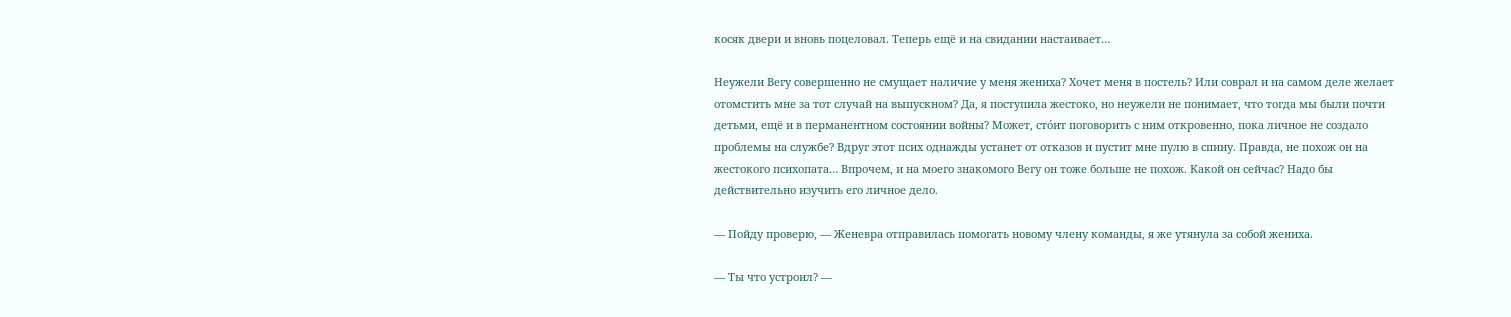косяк двери и вновь поцеловал. Теперь ещё и на свидании настаивает…

Неужели Вегу совершенно не смущает наличие у меня жениха? Хочет меня в постель? Или соврал и на самом деле желает отомстить мне за тот случай на выпускном? Да, я поступила жестоко, но неужели не понимает, что тогда мы были почти детьми, ещё и в перманентном состоянии войны? Может, сто́ит поговорить с ним откровенно, пока личное не создало проблемы на службе? Вдруг этот псих однажды устанет от отказов и пустит мне пулю в спину. Правда, не похож он на жестокого психопата… Впрочем, и на моего знакомого Вегу он тоже больше не похож. Какой он сейчас? Надо бы действительно изучить его личное дело.

— Пойду проверю, — Женевра отправилась помогать новому члену команды, я же утянула за собой жениха.

— Ты что устроил? —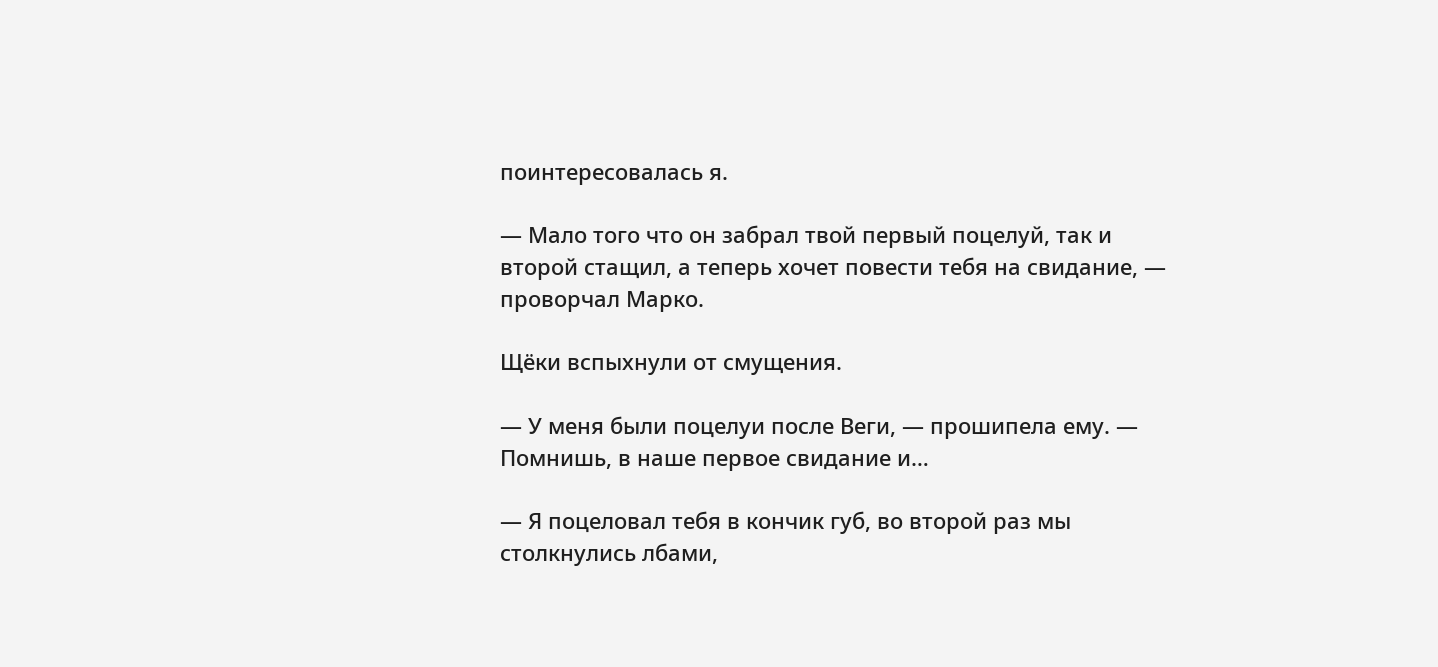поинтересовалась я.

— Мало того что он забрал твой первый поцелуй, так и второй стащил, а теперь хочет повести тебя на свидание, — проворчал Марко.

Щёки вспыхнули от смущения.

— У меня были поцелуи после Веги, — прошипела ему. — Помнишь, в наше первое свидание и…

— Я поцеловал тебя в кончик губ, во второй раз мы столкнулись лбами,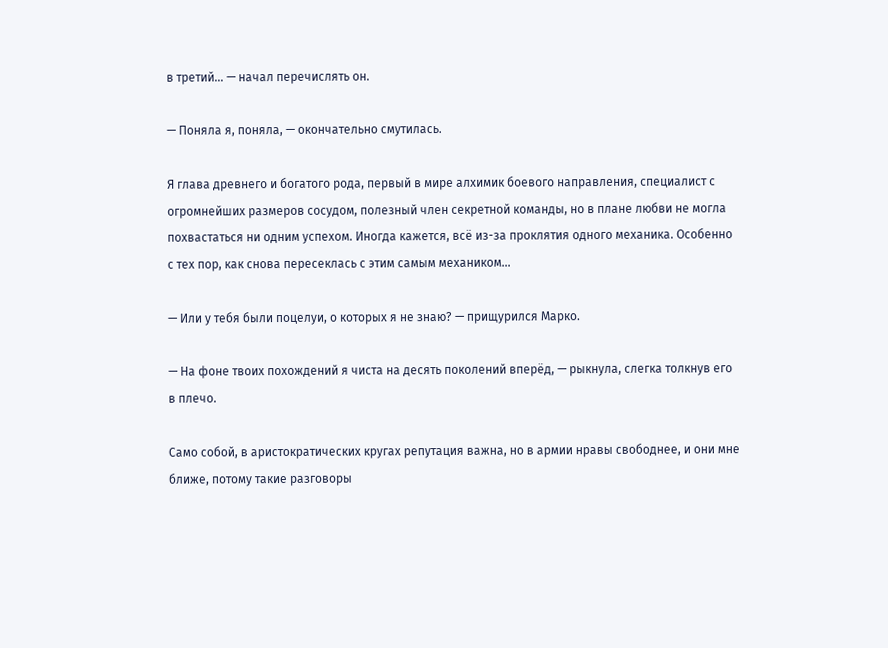в третий… — начал перечислять он.

— Поняла я, поняла, — окончательно смутилась.

Я глава древнего и богатого рода, первый в мире алхимик боевого направления, специалист с огромнейших размеров сосудом, полезный член секретной команды, но в плане любви не могла похвастаться ни одним успехом. Иногда кажется, всё из-за проклятия одного механика. Особенно с тех пор, как снова пересеклась с этим самым механиком…

— Или у тебя были поцелуи, о которых я не знаю? — прищурился Марко.

— На фоне твоих похождений я чиста на десять поколений вперёд, — рыкнула, слегка толкнув его в плечо.

Само собой, в аристократических кругах репутация важна, но в армии нравы свободнее, и они мне ближе, потому такие разговоры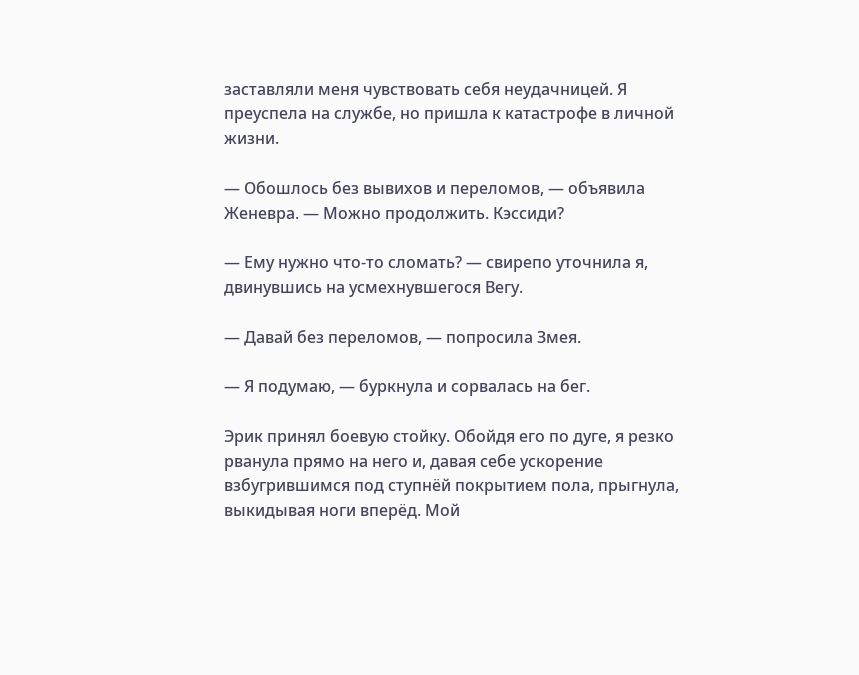заставляли меня чувствовать себя неудачницей. Я преуспела на службе, но пришла к катастрофе в личной жизни.

— Обошлось без вывихов и переломов, — объявила Женевра. — Можно продолжить. Кэссиди?

— Ему нужно что-то сломать? — свирепо уточнила я, двинувшись на усмехнувшегося Вегу.

— Давай без переломов, — попросила Змея.

— Я подумаю, — буркнула и сорвалась на бег.

Эрик принял боевую стойку. Обойдя его по дуге, я резко рванула прямо на него и, давая себе ускорение взбугрившимся под ступнёй покрытием пола, прыгнула, выкидывая ноги вперёд. Мой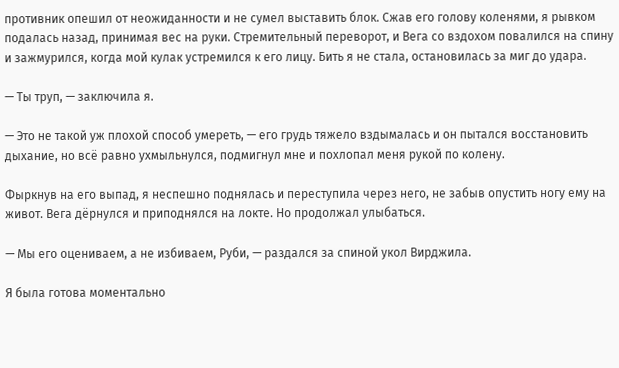противник опешил от неожиданности и не сумел выставить блок. Сжав его голову коленями, я рывком подалась назад, принимая вес на руки. Стремительный переворот, и Вега со вздохом повалился на спину и зажмурился, когда мой кулак устремился к его лицу. Бить я не стала, остановилась за миг до удара.

— Ты труп, — заключила я.

— Это не такой уж плохой способ умереть, — его грудь тяжело вздымалась и он пытался восстановить дыхание, но всё равно ухмыльнулся, подмигнул мне и похлопал меня рукой по колену.

Фыркнув на его выпад, я неспешно поднялась и переступила через него, не забыв опустить ногу ему на живот. Вега дёрнулся и приподнялся на локте. Но продолжал улыбаться.

— Мы его оцениваем, а не избиваем, Руби, — раздался за спиной укол Вирджила.

Я была готова моментально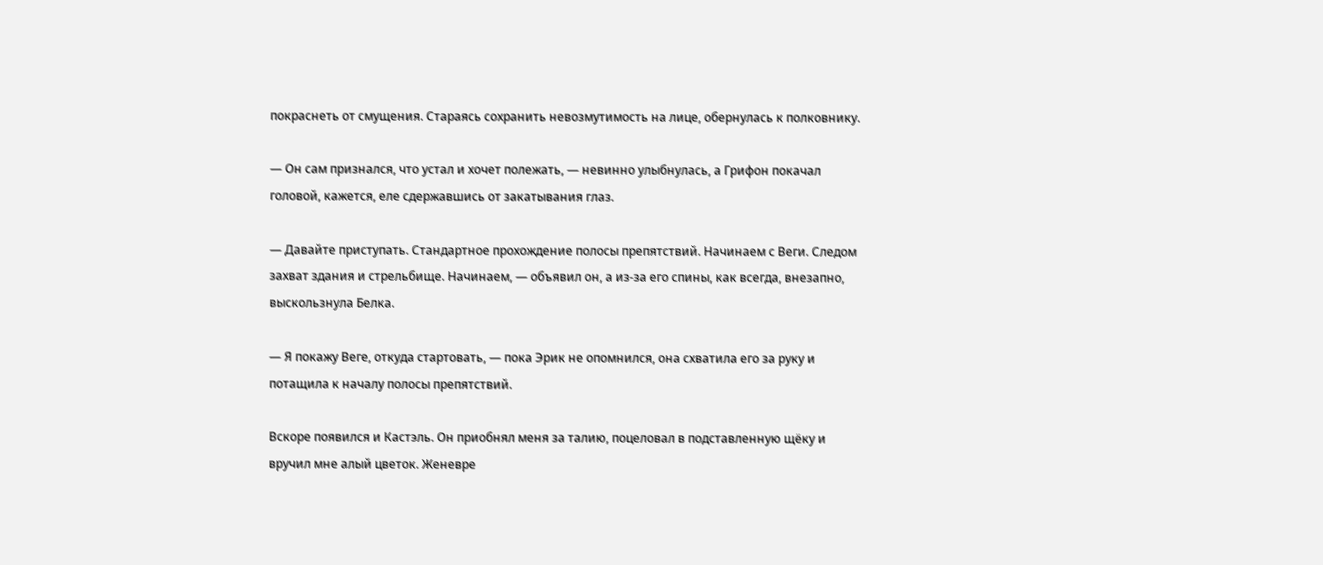покраснеть от смущения. Стараясь сохранить невозмутимость на лице, обернулась к полковнику.

— Он сам признался, что устал и хочет полежать, — невинно улыбнулась, а Грифон покачал головой, кажется, еле сдержавшись от закатывания глаз.

— Давайте приступать. Стандартное прохождение полосы препятствий. Начинаем с Веги. Следом захват здания и стрельбище. Начинаем, — объявил он, а из-за его спины, как всегда, внезапно, выскользнула Белка.

— Я покажу Веге, откуда стартовать, — пока Эрик не опомнился, она схватила его за руку и потащила к началу полосы препятствий.

Вскоре появился и Кастэль. Он приобнял меня за талию, поцеловал в подставленную щёку и вручил мне алый цветок. Женевре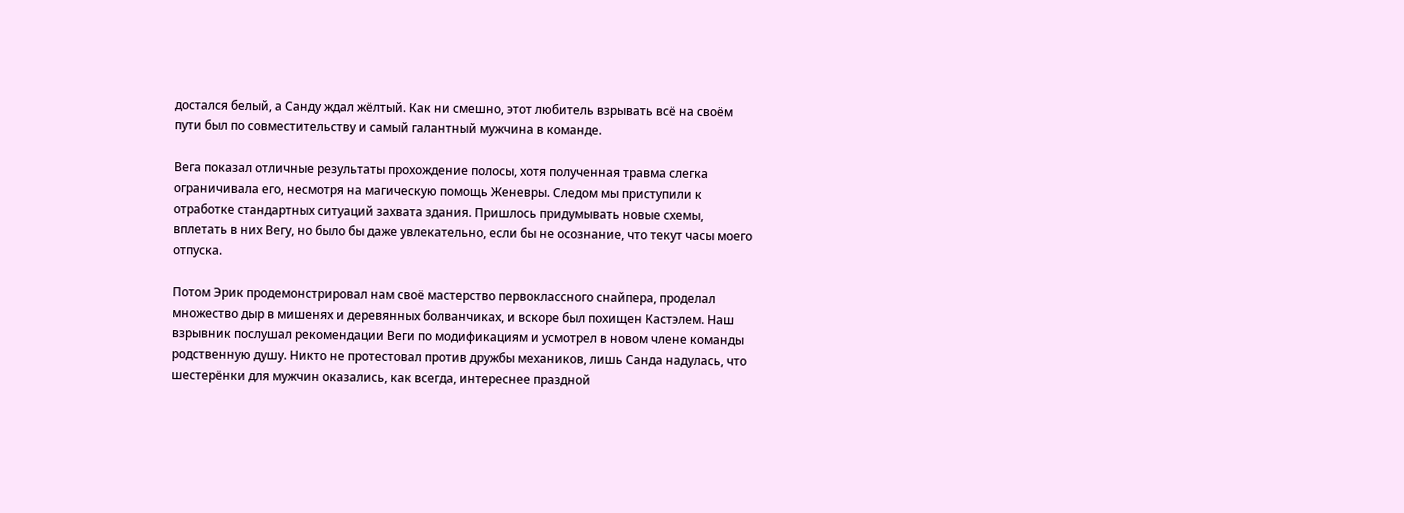достался белый, а Санду ждал жёлтый. Как ни смешно, этот любитель взрывать всё на своём пути был по совместительству и самый галантный мужчина в команде.

Вега показал отличные результаты прохождение полосы, хотя полученная травма слегка ограничивала его, несмотря на магическую помощь Женевры. Следом мы приступили к отработке стандартных ситуаций захвата здания. Пришлось придумывать новые схемы, вплетать в них Вегу, но было бы даже увлекательно, если бы не осознание, что текут часы моего отпуска.

Потом Эрик продемонстрировал нам своё мастерство первоклассного снайпера, проделал множество дыр в мишенях и деревянных болванчиках, и вскоре был похищен Кастэлем. Наш взрывник послушал рекомендации Веги по модификациям и усмотрел в новом члене команды родственную душу. Никто не протестовал против дружбы механиков, лишь Санда надулась, что шестерёнки для мужчин оказались, как всегда, интереснее праздной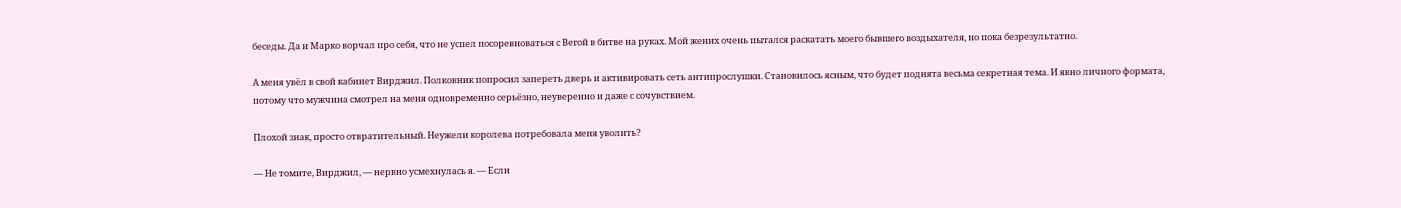беседы. Да и Марко ворчал про себя, что не успел посоревноваться с Вегой в битве на руках. Мой жених очень пытался раскатать моего бывшего воздыхателя, но пока безрезультатно.

А меня увёл в свой кабинет Вирджил. Полковник попросил запереть дверь и активировать сеть антипрослушки. Становилось ясным, что будет поднята весьма секретная тема. И явно личного формата, потому что мужчина смотрел на меня одновременно серьёзно, неуверенно и даже с сочувствием.

Плохой знак, просто отвратительный. Неужели королева потребовала меня уволить?

— Не томите, Вирджил, — нервно усмехнулась я. — Если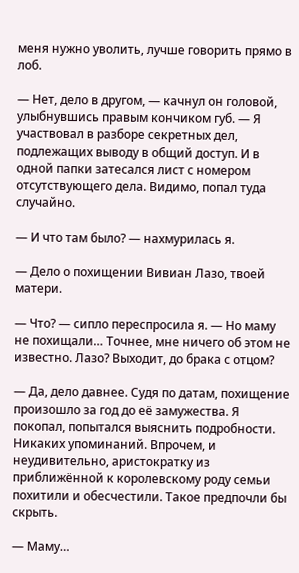меня нужно уволить, лучше говорить прямо в лоб.

— Нет, дело в другом, — качнул он головой, улыбнувшись правым кончиком губ. — Я участвовал в разборе секретных дел, подлежащих выводу в общий доступ. И в одной папки затесался лист с номером отсутствующего дела. Видимо, попал туда случайно.

— И что там было? — нахмурилась я.

— Дело о похищении Вивиан Лазо, твоей матери.

— Что? — сипло переспросила я. — Но маму не похищали… Точнее, мне ничего об этом не известно. Лазо? Выходит, до брака с отцом?

— Да, дело давнее. Судя по датам, похищение произошло за год до её замужества. Я покопал, попытался выяснить подробности. Никаких упоминаний. Впрочем, и неудивительно, аристократку из приближённой к королевскому роду семьи похитили и обесчестили. Такое предпочли бы скрыть.

— Маму…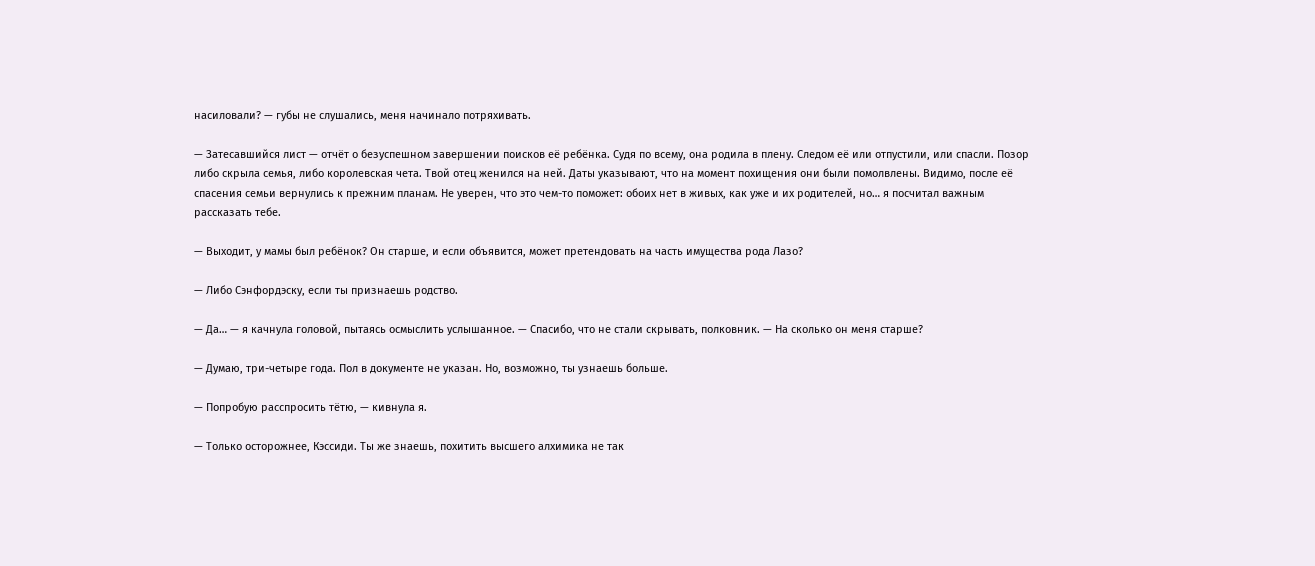насиловали? — губы не слушались, меня начинало потряхивать.

— Затесавшийся лист — отчёт о безуспешном завершении поисков её ребёнка. Судя по всему, она родила в плену. Следом её или отпустили, или спасли. Позор либо скрыла семья, либо королевская чета. Твой отец женился на ней. Даты указывают, что на момент похищения они были помолвлены. Видимо, после её спасения семьи вернулись к прежним планам. Не уверен, что это чем-то поможет: обоих нет в живых, как уже и их родителей, но… я посчитал важным рассказать тебе.

— Выходит, у мамы был ребёнок? Он старше, и если объявится, может претендовать на часть имущества рода Лазо?

— Либо Сэнфордэску, если ты признаешь родство.

— Да… — я качнула головой, пытаясь осмыслить услышанное. — Спасибо, что не стали скрывать, полковник. — На сколько он меня старше?

— Думаю, три-четыре года. Пол в документе не указан. Но, возможно, ты узнаешь больше.

— Попробую расспросить тётю, — кивнула я.

— Только осторожнее, Кэссиди. Ты же знаешь, похитить высшего алхимика не так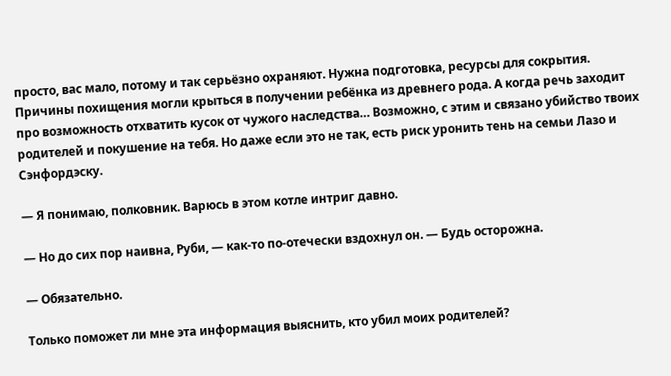просто, вас мало, потому и так серьёзно охраняют. Нужна подготовка, ресурсы для сокрытия. Причины похищения могли крыться в получении ребёнка из древнего рода. А когда речь заходит про возможность отхватить кусок от чужого наследства… Возможно, с этим и связано убийство твоих родителей и покушение на тебя. Но даже если это не так, есть риск уронить тень на семьи Лазо и Сэнфордэску.

— Я понимаю, полковник. Варюсь в этом котле интриг давно.

— Но до сих пор наивна, Руби, — как-то по-отечески вздохнул он. — Будь осторожна.

— Обязательно.

Только поможет ли мне эта информация выяснить, кто убил моих родителей?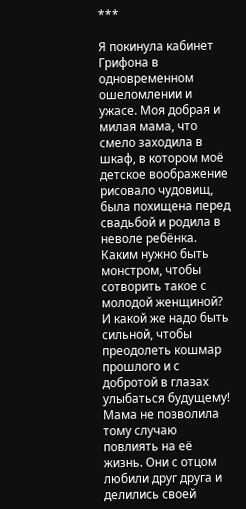***

Я покинула кабинет Грифона в одновременном ошеломлении и ужасе. Моя добрая и милая мама, что смело заходила в шкаф, в котором моё детское воображение рисовало чудовищ, была похищена перед свадьбой и родила в неволе ребёнка. Каким нужно быть монстром, чтобы сотворить такое с молодой женщиной? И какой же надо быть сильной, чтобы преодолеть кошмар прошлого и с добротой в глазах улыбаться будущему! Мама не позволила тому случаю повлиять на её жизнь. Они с отцом любили друг друга и делились своей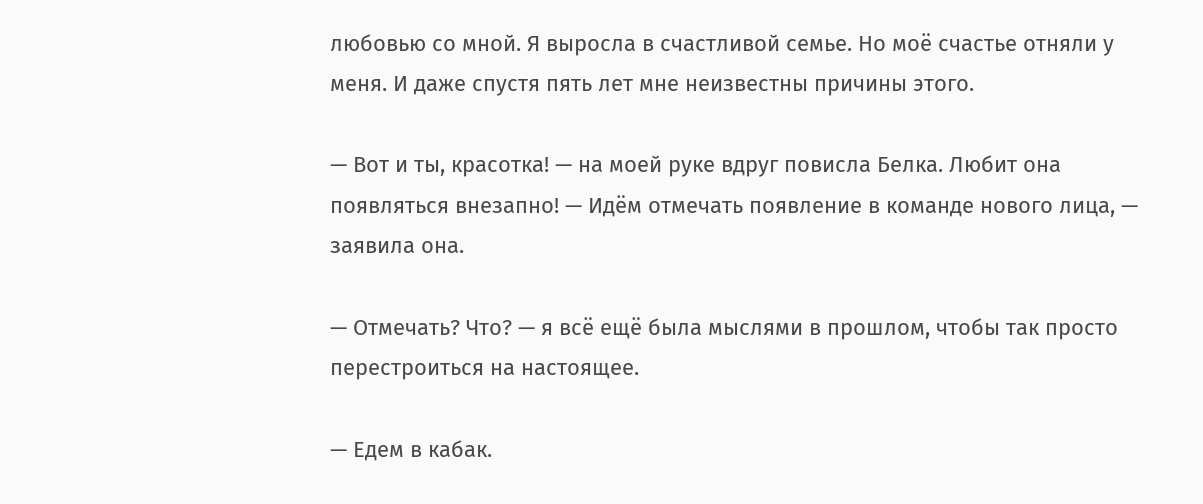любовью со мной. Я выросла в счастливой семье. Но моё счастье отняли у меня. И даже спустя пять лет мне неизвестны причины этого.

— Вот и ты, красотка! — на моей руке вдруг повисла Белка. Любит она появляться внезапно! — Идём отмечать появление в команде нового лица, — заявила она.

— Отмечать? Что? — я всё ещё была мыслями в прошлом, чтобы так просто перестроиться на настоящее.

— Едем в кабак.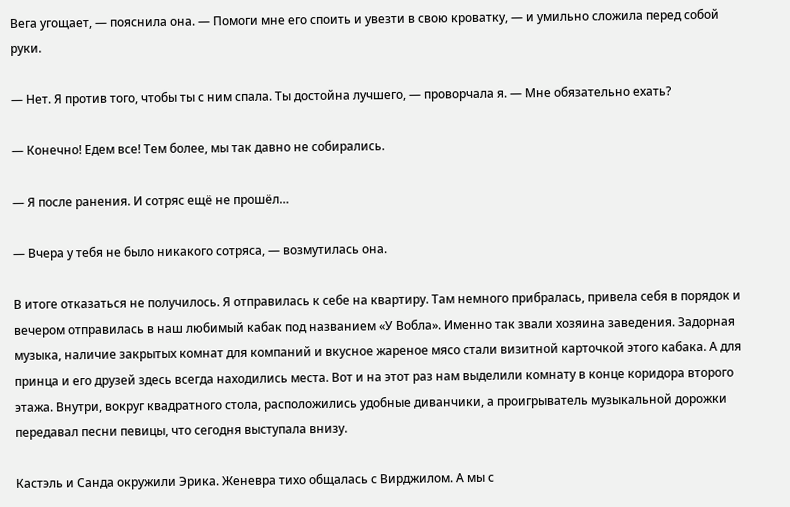Вега угощает, — пояснила она. — Помоги мне его споить и увезти в свою кроватку, — и умильно сложила перед собой руки.

— Нет. Я против того, чтобы ты с ним спала. Ты достойна лучшего, — проворчала я. — Мне обязательно ехать?

— Конечно! Едем все! Тем более, мы так давно не собирались.

— Я после ранения. И сотряс ещё не прошёл…

— Вчера у тебя не было никакого сотряса, — возмутилась она.

В итоге отказаться не получилось. Я отправилась к себе на квартиру. Там немного прибралась, привела себя в порядок и вечером отправилась в наш любимый кабак под названием «У Вобла». Именно так звали хозяина заведения. Задорная музыка, наличие закрытых комнат для компаний и вкусное жареное мясо стали визитной карточкой этого кабака. А для принца и его друзей здесь всегда находились места. Вот и на этот раз нам выделили комнату в конце коридора второго этажа. Внутри, вокруг квадратного стола, расположились удобные диванчики, а проигрыватель музыкальной дорожки передавал песни певицы, что сегодня выступала внизу.

Кастэль и Санда окружили Эрика. Женевра тихо общалась с Вирджилом. А мы с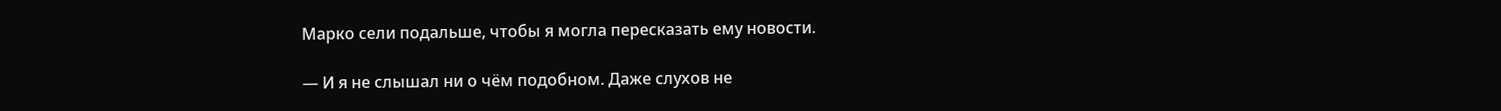Марко сели подальше, чтобы я могла пересказать ему новости.

— И я не слышал ни о чём подобном. Даже слухов не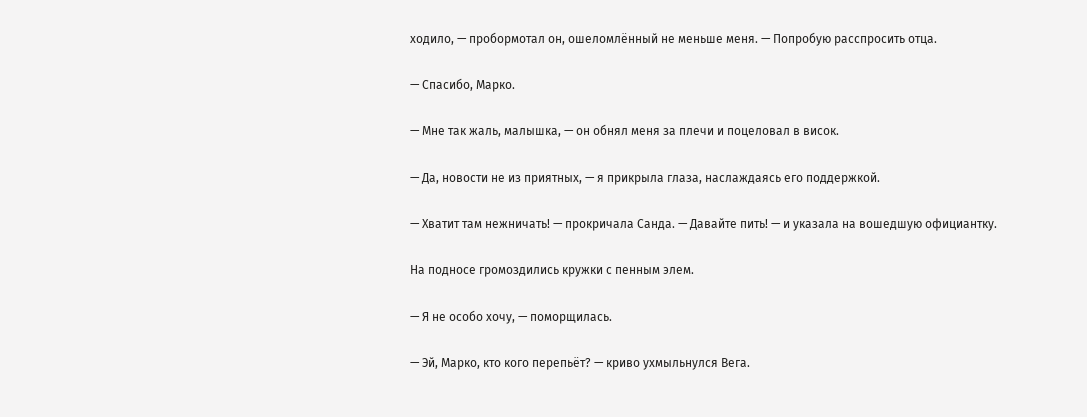ходило, — пробормотал он, ошеломлённый не меньше меня. — Попробую расспросить отца.

— Спасибо, Марко.

— Мне так жаль, малышка, — он обнял меня за плечи и поцеловал в висок.

— Да, новости не из приятных, — я прикрыла глаза, наслаждаясь его поддержкой.

— Хватит там нежничать! — прокричала Санда. — Давайте пить! — и указала на вошедшую официантку.

На подносе громоздились кружки с пенным элем.

— Я не особо хочу, — поморщилась.

— Эй, Марко, кто кого перепьёт? — криво ухмыльнулся Вега.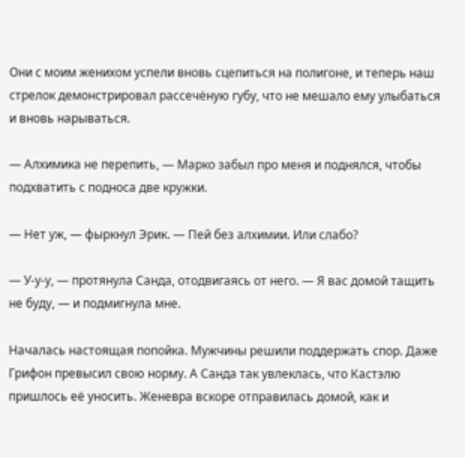Они с моим женихом успели вновь сцепиться на полигоне, и теперь наш стрелок демонстрировал рассечёную губу, что не мешало ему улыбаться и вновь нарываться.

— Алхимика не перепить, — Марко забыл про меня и поднялся, чтобы подхватить с подноса две кружки.

— Нет уж, — фыркнул Эрик. — Пей без алхимии. Или слабо?

— У-у-у, — протянула Санда, отодвигаясь от него. — Я вас домой тащить не буду, — и подмигнула мне.

Началась настоящая попойка. Мужчины решили поддержать спор. Даже Грифон превысил свою норму. А Санда так увлеклась, что Кастэлю пришлось её уносить. Женевра вскоре отправилась домой, как и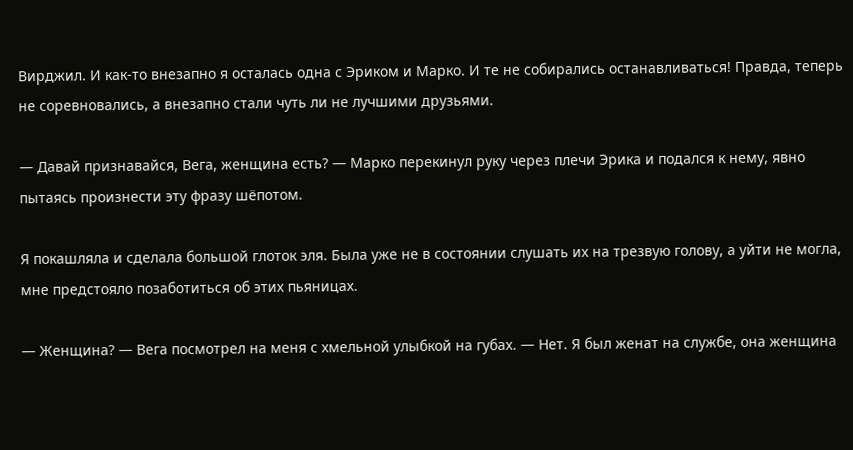Вирджил. И как-то внезапно я осталась одна с Эриком и Марко. И те не собирались останавливаться! Правда, теперь не соревновались, а внезапно стали чуть ли не лучшими друзьями.

— Давай признавайся, Вега, женщина есть? — Марко перекинул руку через плечи Эрика и подался к нему, явно пытаясь произнести эту фразу шёпотом.

Я покашляла и сделала большой глоток эля. Была уже не в состоянии слушать их на трезвую голову, а уйти не могла, мне предстояло позаботиться об этих пьяницах.

— Женщина? — Вега посмотрел на меня с хмельной улыбкой на губах. — Нет. Я был женат на службе, она женщина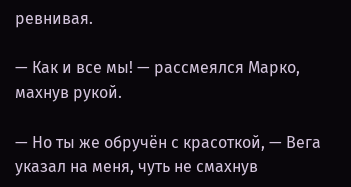ревнивая.

— Как и все мы! — рассмеялся Марко, махнув рукой.

— Но ты же обручён с красоткой, — Вега указал на меня, чуть не смахнув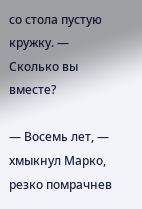со стола пустую кружку. — Сколько вы вместе?

— Восемь лет, — хмыкнул Марко, резко помрачнев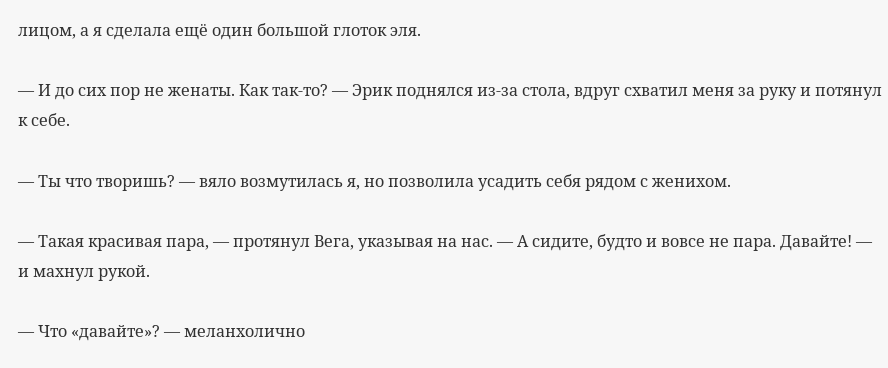лицом, а я сделала ещё один большой глоток эля.

— И до сих пор не женаты. Как так-то? — Эрик поднялся из-за стола, вдруг схватил меня за руку и потянул к себе.

— Ты что творишь? — вяло возмутилась я, но позволила усадить себя рядом с женихом.

— Такая красивая пара, — протянул Вега, указывая на нас. — А сидите, будто и вовсе не пара. Давайте! — и махнул рукой.

— Что «давайте»? — меланхолично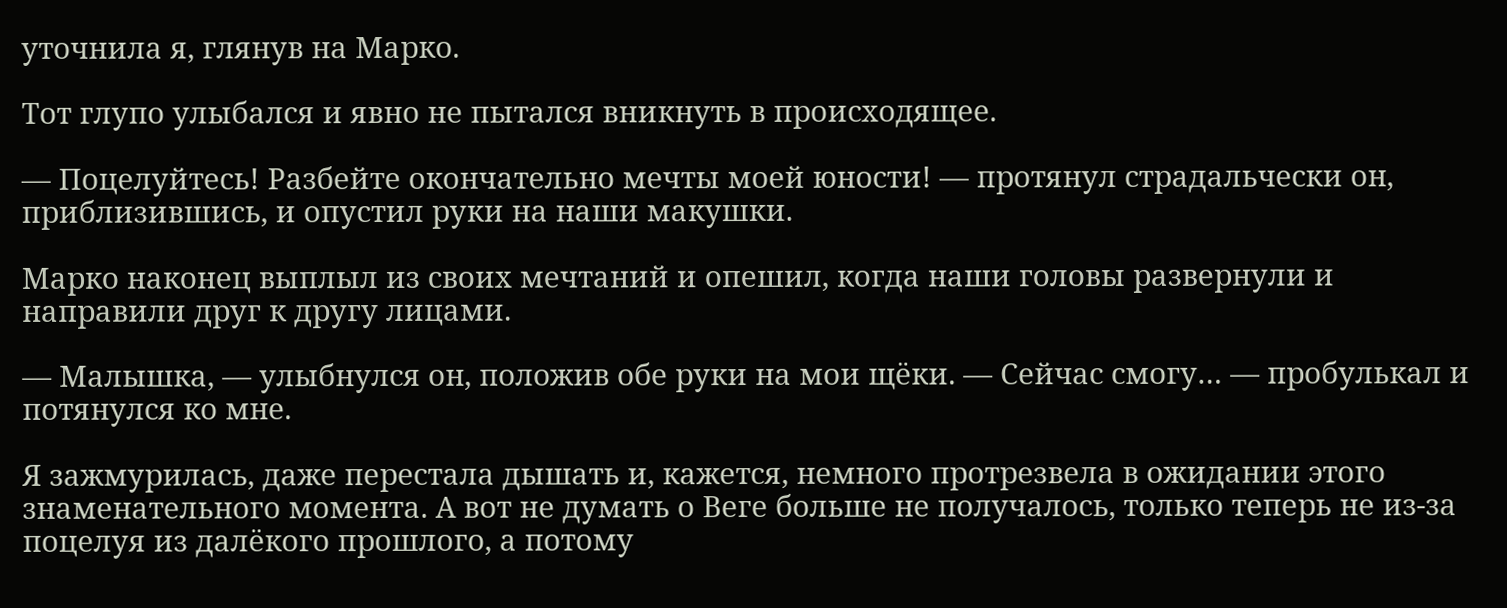уточнила я, глянув на Марко.

Тот глупо улыбался и явно не пытался вникнуть в происходящее.

— Поцелуйтесь! Разбейте окончательно мечты моей юности! — протянул страдальчески он, приблизившись, и опустил руки на наши макушки.

Марко наконец выплыл из своих мечтаний и опешил, когда наши головы развернули и направили друг к другу лицами.

— Малышка, — улыбнулся он, положив обе руки на мои щёки. — Сейчас смогу… — пробулькал и потянулся ко мне.

Я зажмурилась, даже перестала дышать и, кажется, немного протрезвела в ожидании этого знаменательного момента. А вот не думать о Веге больше не получалось, только теперь не из-за поцелуя из далёкого прошлого, а потому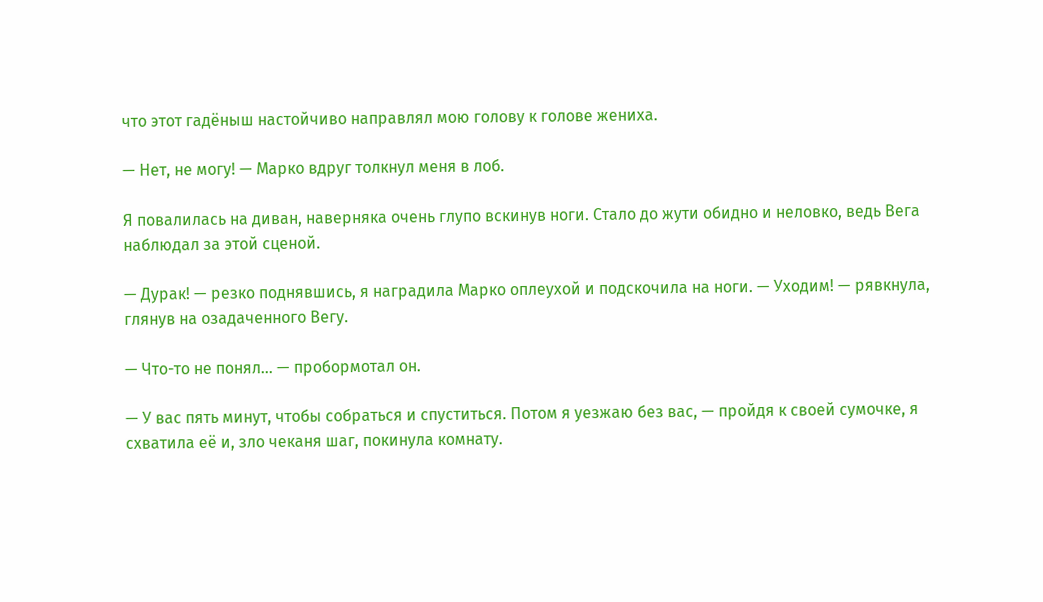что этот гадёныш настойчиво направлял мою голову к голове жениха.

— Нет, не могу! — Марко вдруг толкнул меня в лоб.

Я повалилась на диван, наверняка очень глупо вскинув ноги. Стало до жути обидно и неловко, ведь Вега наблюдал за этой сценой.

— Дурак! — резко поднявшись, я наградила Марко оплеухой и подскочила на ноги. — Уходим! — рявкнула, глянув на озадаченного Вегу.

— Что-то не понял… — пробормотал он.

— У вас пять минут, чтобы собраться и спуститься. Потом я уезжаю без вас, — пройдя к своей сумочке, я схватила её и, зло чеканя шаг, покинула комнату.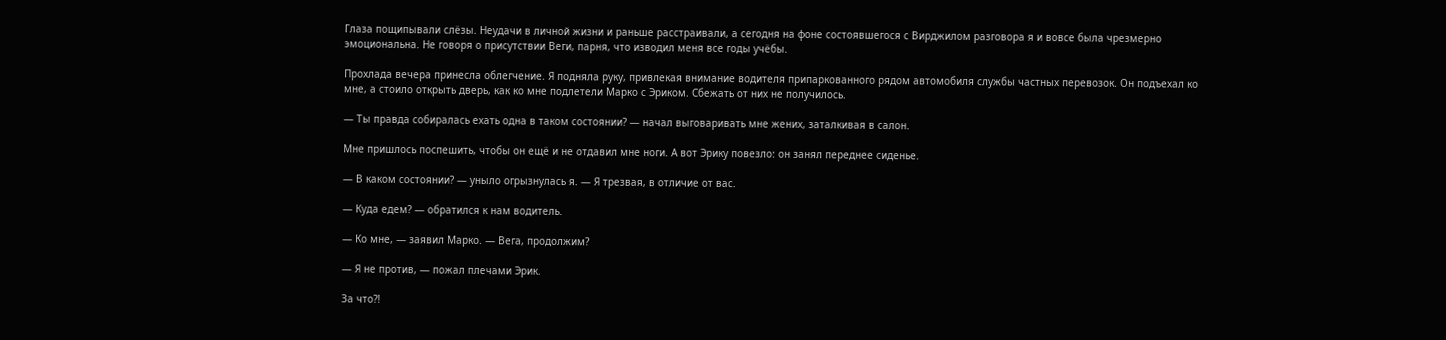Глаза пощипывали слёзы. Неудачи в личной жизни и раньше расстраивали, а сегодня на фоне состоявшегося с Вирджилом разговора я и вовсе была чрезмерно эмоциональна. Не говоря о присутствии Веги, парня, что изводил меня все годы учёбы.

Прохлада вечера принесла облегчение. Я подняла руку, привлекая внимание водителя припаркованного рядом автомобиля службы частных перевозок. Он подъехал ко мне, а стоило открыть дверь, как ко мне подлетели Марко с Эриком. Сбежать от них не получилось.

— Ты правда собиралась ехать одна в таком состоянии? — начал выговаривать мне жених, заталкивая в салон.

Мне пришлось поспешить, чтобы он ещё и не отдавил мне ноги. А вот Эрику повезло: он занял переднее сиденье.

— В каком состоянии? — уныло огрызнулась я. — Я трезвая, в отличие от вас.

— Куда едем? — обратился к нам водитель.

— Ко мне, — заявил Марко. — Вега, продолжим?

— Я не против, — пожал плечами Эрик.

За что?!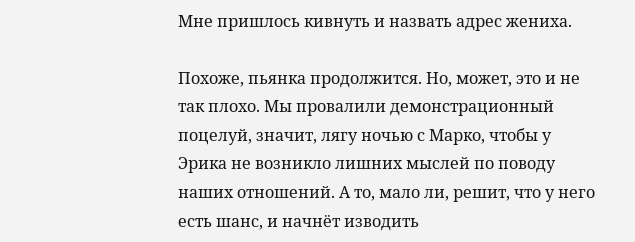Мне пришлось кивнуть и назвать адрес жениха.

Похоже, пьянка продолжится. Но, может, это и не так плохо. Мы провалили демонстрационный поцелуй, значит, лягу ночью с Марко, чтобы у Эрика не возникло лишних мыслей по поводу наших отношений. А то, мало ли, решит, что у него есть шанс, и начнёт изводить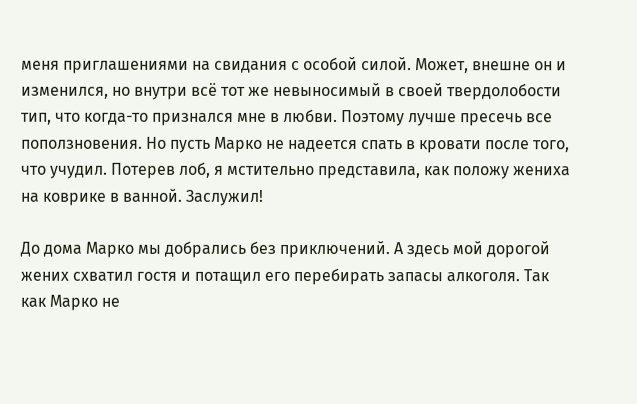меня приглашениями на свидания с особой силой. Может, внешне он и изменился, но внутри всё тот же невыносимый в своей твердолобости тип, что когда-то признался мне в любви. Поэтому лучше пресечь все поползновения. Но пусть Марко не надеется спать в кровати после того, что учудил. Потерев лоб, я мстительно представила, как положу жениха на коврике в ванной. Заслужил!

До дома Марко мы добрались без приключений. А здесь мой дорогой жених схватил гостя и потащил его перебирать запасы алкоголя. Так как Марко не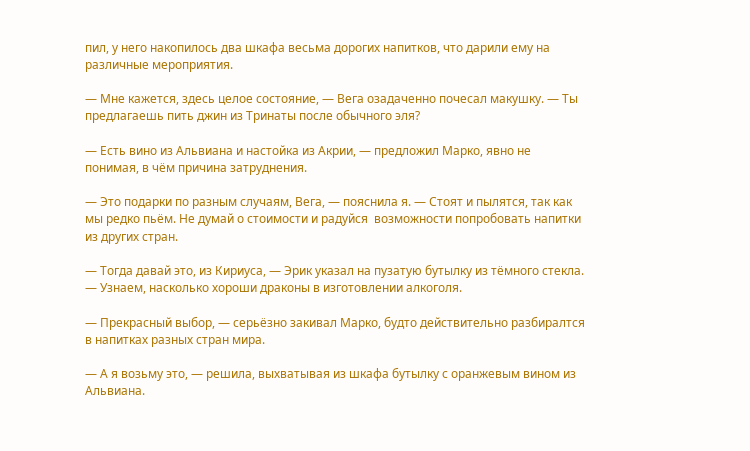пил, у него накопилось два шкафа весьма дорогих напитков, что дарили ему на различные мероприятия.

— Мне кажется, здесь целое состояние, — Вега озадаченно почесал макушку. — Ты предлагаешь пить джин из Тринаты после обычного эля?

— Есть вино из Альвиана и настойка из Акрии, — предложил Марко, явно не понимая, в чём причина затруднения.

— Это подарки по разным случаям, Вега, — пояснила я. — Стоят и пылятся, так как мы редко пьём. Не думай о стоимости и радуйся  возможности попробовать напитки из других стран.

— Тогда давай это, из Кириуса, — Эрик указал на пузатую бутылку из тёмного стекла. — Узнаем, насколько хороши драконы в изготовлении алкоголя.

— Прекрасный выбор, — серьёзно закивал Марко, будто действительно разбиралтся в напитках разных стран мира.

— А я возьму это, — решила, выхватывая из шкафа бутылку с оранжевым вином из Альвиана.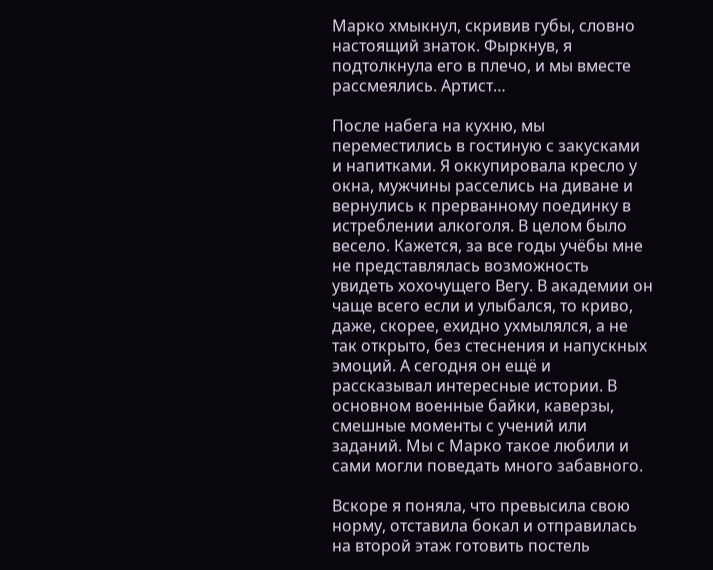Марко хмыкнул, скривив губы, словно настоящий знаток. Фыркнув, я подтолкнула его в плечо, и мы вместе рассмеялись. Артист…

После набега на кухню, мы переместились в гостиную с закусками и напитками. Я оккупировала кресло у окна, мужчины расселись на диване и вернулись к прерванному поединку в истреблении алкоголя. В целом было весело. Кажется, за все годы учёбы мне не представлялась возможность увидеть хохочущего Вегу. В академии он чаще всего если и улыбался, то криво, даже, скорее, ехидно ухмылялся, а не так открыто, без стеснения и напускных эмоций. А сегодня он ещё и рассказывал интересные истории. В основном военные байки, каверзы, смешные моменты с учений или заданий. Мы с Марко такое любили и сами могли поведать много забавного.

Вскоре я поняла, что превысила свою норму, отставила бокал и отправилась на второй этаж готовить постель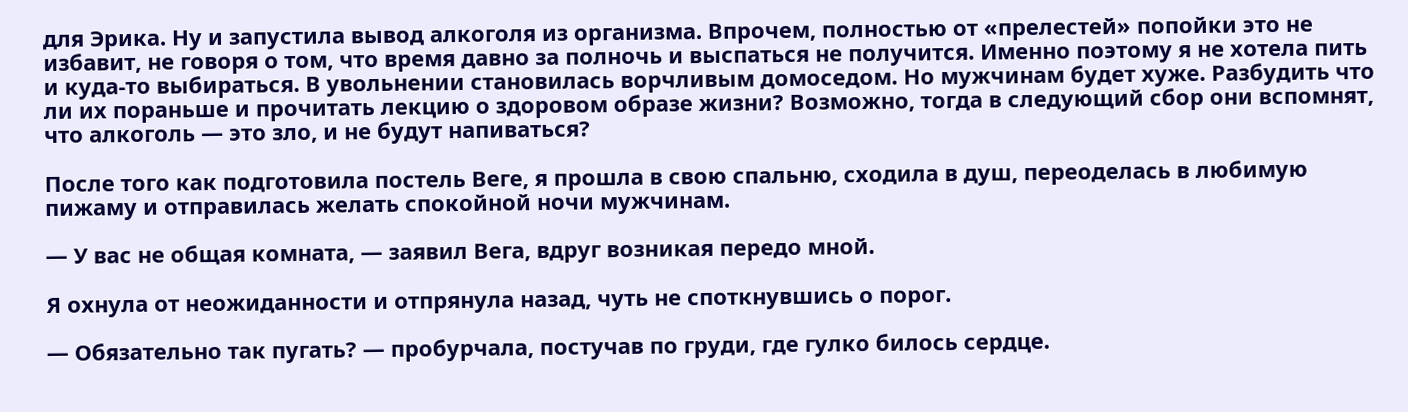для Эрика. Ну и запустила вывод алкоголя из организма. Впрочем, полностью от «прелестей» попойки это не избавит, не говоря о том, что время давно за полночь и выспаться не получится. Именно поэтому я не хотела пить и куда-то выбираться. В увольнении становилась ворчливым домоседом. Но мужчинам будет хуже. Разбудить что ли их пораньше и прочитать лекцию о здоровом образе жизни? Возможно, тогда в следующий сбор они вспомнят, что алкоголь — это зло, и не будут напиваться?

После того как подготовила постель Веге, я прошла в свою спальню, сходила в душ, переоделась в любимую пижаму и отправилась желать спокойной ночи мужчинам.

— У вас не общая комната, — заявил Вега, вдруг возникая передо мной.

Я охнула от неожиданности и отпрянула назад, чуть не споткнувшись о порог.

— Обязательно так пугать? — пробурчала, постучав по груди, где гулко билось сердце.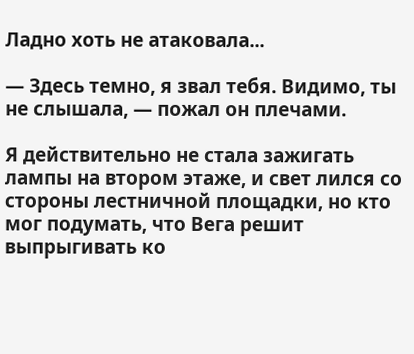Ладно хоть не атаковала...

— Здесь темно, я звал тебя. Видимо, ты не слышала, — пожал он плечами.

Я действительно не стала зажигать лампы на втором этаже, и свет лился со стороны лестничной площадки, но кто мог подумать, что Вега решит выпрыгивать ко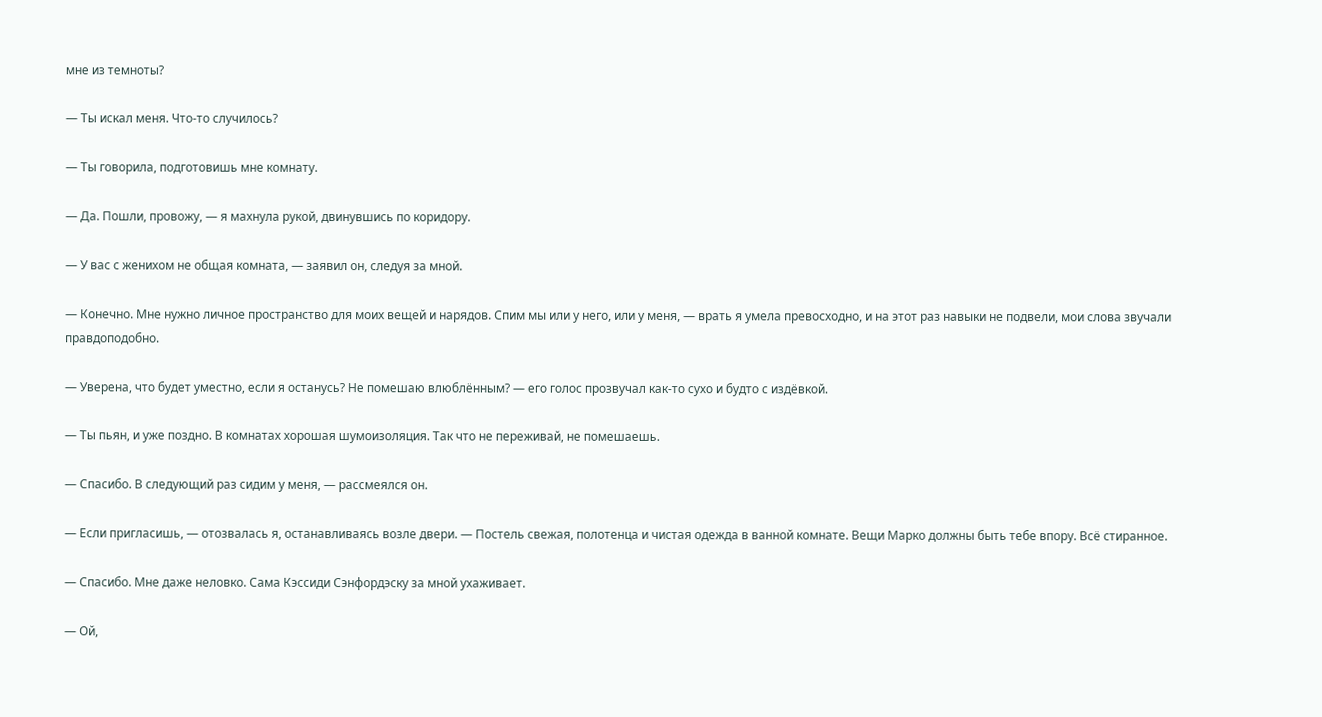мне из темноты?

— Ты искал меня. Что-то случилось?

— Ты говорила, подготовишь мне комнату.

— Да. Пошли, провожу, — я махнула рукой, двинувшись по коридору.

— У вас с женихом не общая комната, — заявил он, следуя за мной.

— Конечно. Мне нужно личное пространство для моих вещей и нарядов. Спим мы или у него, или у меня, — врать я умела превосходно, и на этот раз навыки не подвели, мои слова звучали правдоподобно.

— Уверена, что будет уместно, если я останусь? Не помешаю влюблённым? — его голос прозвучал как-то сухо и будто с издёвкой.

— Ты пьян, и уже поздно. В комнатах хорошая шумоизоляция. Так что не переживай, не помешаешь.

— Спасибо. В следующий раз сидим у меня, — рассмеялся он.

— Если пригласишь, — отозвалась я, останавливаясь возле двери. — Постель свежая, полотенца и чистая одежда в ванной комнате. Вещи Марко должны быть тебе впору. Всё стиранное.

— Спасибо. Мне даже неловко. Сама Кэссиди Сэнфордэску за мной ухаживает.

— Ой,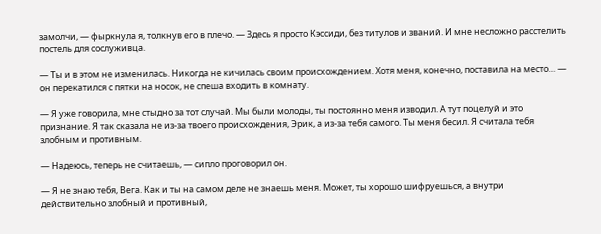замолчи, — фыркнула я, толкнув его в плечо. — Здесь я просто Кэссиди, без титулов и званий. И мне несложно расстелить постель для сослуживца.

— Ты и в этом не изменилась. Никогда не кичилась своим происхождением. Хотя меня, конечно, поставила на место… — он перекатился с пятки на носок, не спеша входить в комнату.

— Я уже говорила, мне стыдно за тот случай. Мы были молоды, ты постоянно меня изводил. А тут поцелуй и это признание. Я так сказала не из-за твоего происхождения, Эрик, а из-за тебя самого. Ты меня бесил. Я считала тебя злобным и противным.

— Надеюсь, теперь не считаешь, — сипло проговорил он.

— Я не знаю тебя, Вега. Как и ты на самом деле не знаешь меня. Может, ты хорошо шифруешься, а внутри действительно злобный и противный,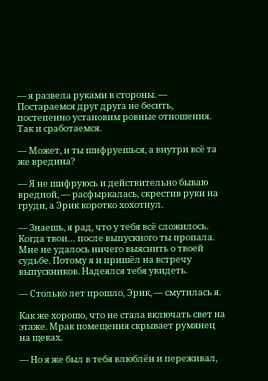— я развела руками в стороны. — Постараемся друг друга не бесить, постепенно установим ровные отношения. Так и сработаемся.

— Может, и ты шифруешься, а внутри всё та же вредина?

— Я не шифруюсь и действительно бываю вредной, — расфыркалась, скрестив руки на груди, а Эрик коротко хохотнул.

— Знаешь, я рад, что у тебя всё сложилось. Когда твои… после выпускного ты пропала. Мне не удалось ничего выяснить о твоей судьбе. Потому я и пришёл на встречу выпускников. Надеялся тебя увидеть.

— Столько лет прошло, Эрик, — смутилась я.

Как же хорошо, что не стала включать свет на этаже. Мрак помещения скрывает румянец на щеках.

— Но я же был в тебя влюблён и переживал,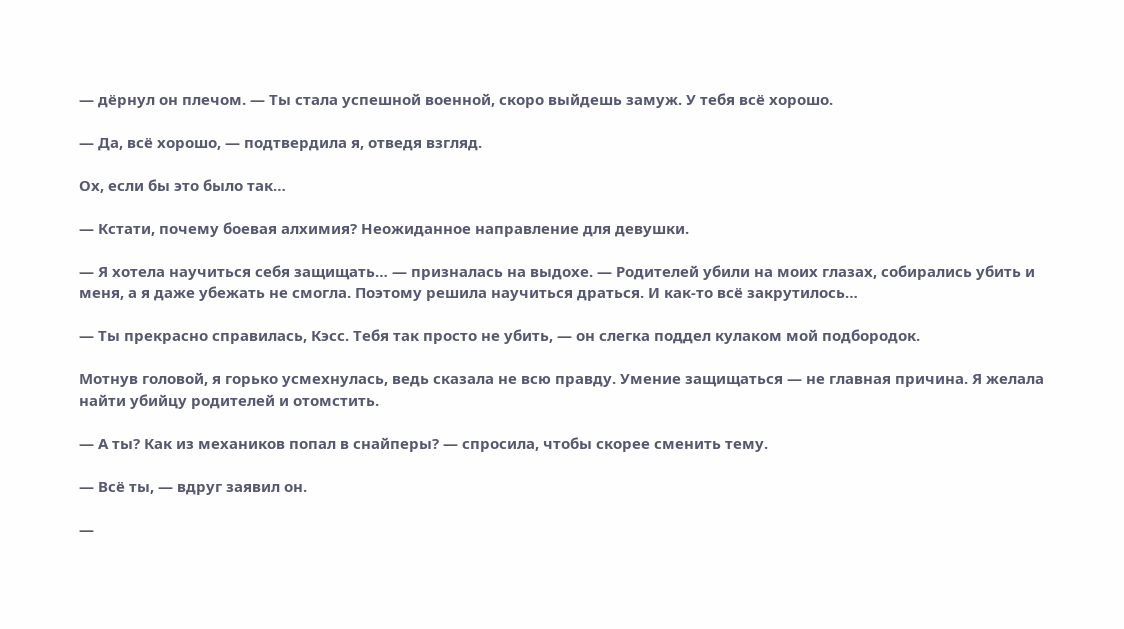— дёрнул он плечом. — Ты стала успешной военной, скоро выйдешь замуж. У тебя всё хорошо.

— Да, всё хорошо, — подтвердила я, отведя взгляд.

Ох, если бы это было так…

— Кстати, почему боевая алхимия? Неожиданное направление для девушки.

— Я хотела научиться себя защищать… — призналась на выдохе. — Родителей убили на моих глазах, собирались убить и меня, а я даже убежать не смогла. Поэтому решила научиться драться. И как-то всё закрутилось…

— Ты прекрасно справилась, Кэсс. Тебя так просто не убить, — он слегка поддел кулаком мой подбородок.

Мотнув головой, я горько усмехнулась, ведь сказала не всю правду. Умение защищаться — не главная причина. Я желала найти убийцу родителей и отомстить.

— А ты? Как из механиков попал в снайперы? — спросила, чтобы скорее сменить тему.

— Всё ты, — вдруг заявил он.

—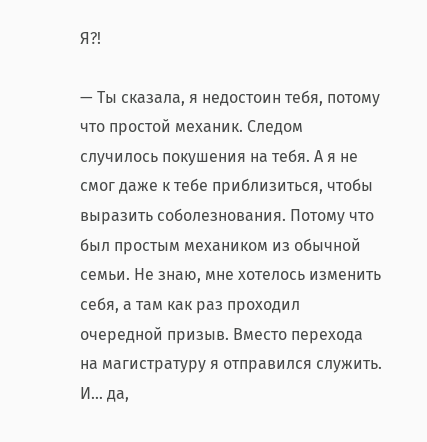Я?!

— Ты сказала, я недостоин тебя, потому что простой механик. Следом случилось покушения на тебя. А я не смог даже к тебе приблизиться, чтобы выразить соболезнования. Потому что был простым механиком из обычной семьи. Не знаю, мне хотелось изменить себя, а там как раз проходил очередной призыв. Вместо перехода на магистратуру я отправился служить. И… да,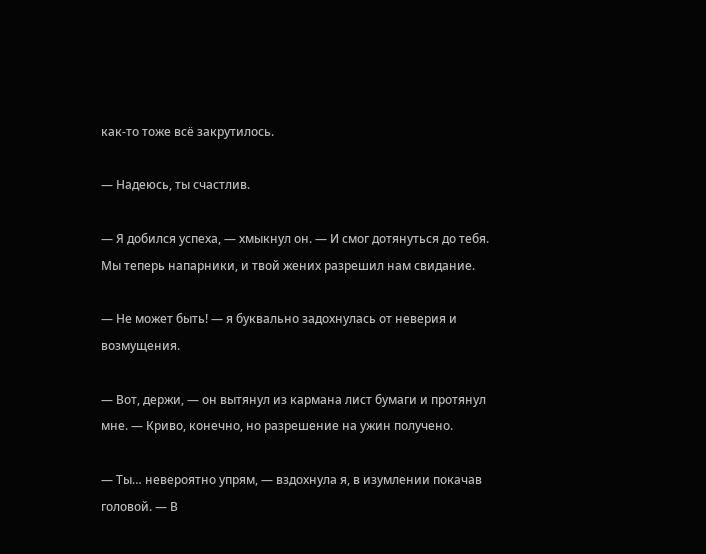как-то тоже всё закрутилось.

— Надеюсь, ты счастлив.

— Я добился успеха, — хмыкнул он. — И смог дотянуться до тебя. Мы теперь напарники, и твой жених разрешил нам свидание.

— Не может быть! — я буквально задохнулась от неверия и возмущения.

— Вот, держи, — он вытянул из кармана лист бумаги и протянул мне. — Криво, конечно, но разрешение на ужин получено.

— Ты… невероятно упрям, — вздохнула я, в изумлении покачав головой. — В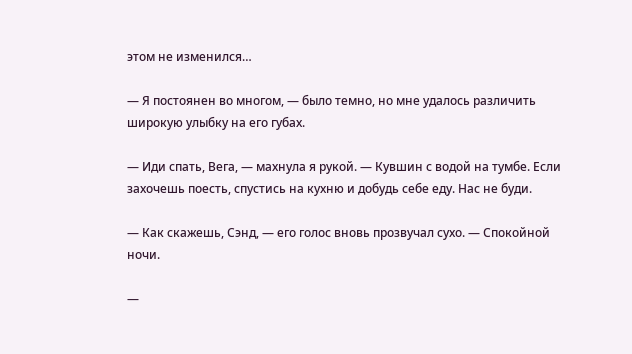этом не изменился…

— Я постоянен во многом, — было темно, но мне удалось различить широкую улыбку на его губах.

— Иди спать, Вега, — махнула я рукой. — Кувшин с водой на тумбе. Если захочешь поесть, спустись на кухню и добудь себе еду. Нас не буди.

— Как скажешь, Сэнд, — его голос вновь прозвучал сухо. — Спокойной ночи.

—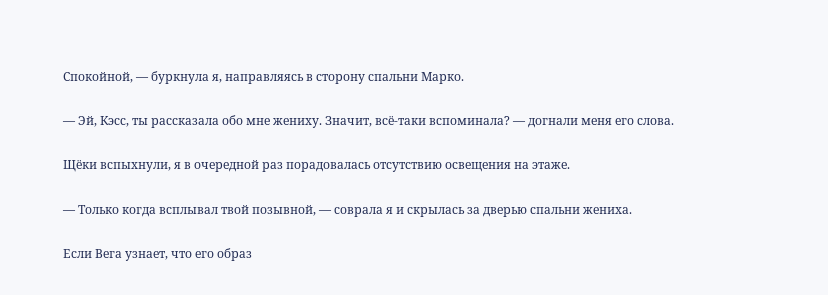Спокойной, — буркнула я, направляясь в сторону спальни Марко.

— Эй, Кэсс, ты рассказала обо мне жениху. Значит, всё-таки вспоминала? — догнали меня его слова.

Щёки вспыхнули, я в очередной раз порадовалась отсутствию освещения на этаже.

— Только когда всплывал твой позывной, — соврала я и скрылась за дверью спальни жениха.

Если Вега узнает, что его образ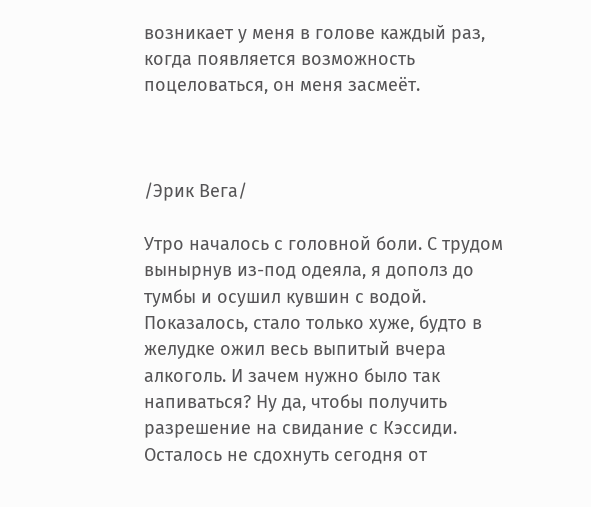возникает у меня в голове каждый раз, когда появляется возможность поцеловаться, он меня засмеёт.



/Эрик Вега/

Утро началось с головной боли. С трудом вынырнув из-под одеяла, я дополз до тумбы и осушил кувшин с водой. Показалось, стало только хуже, будто в желудке ожил весь выпитый вчера алкоголь. И зачем нужно было так напиваться? Ну да, чтобы получить разрешение на свидание с Кэссиди. Осталось не сдохнуть сегодня от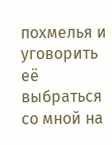похмелья и уговорить её выбраться со мной на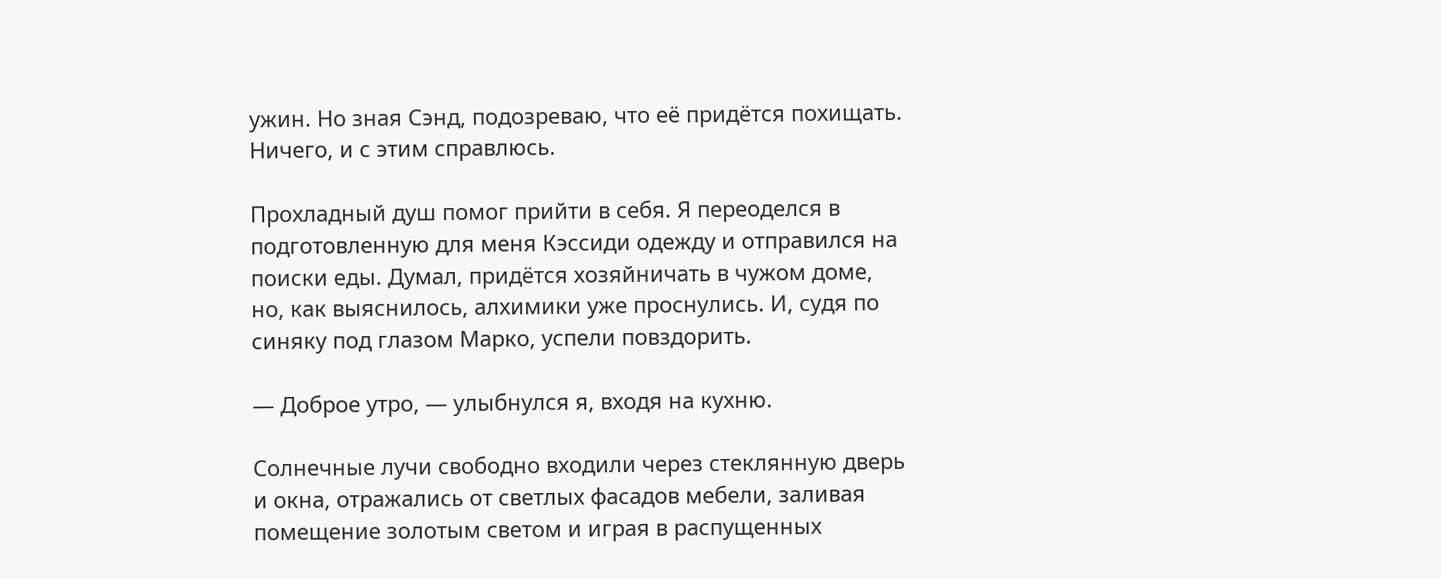ужин. Но зная Сэнд, подозреваю, что её придётся похищать. Ничего, и с этим справлюсь.

Прохладный душ помог прийти в себя. Я переоделся в подготовленную для меня Кэссиди одежду и отправился на поиски еды. Думал, придётся хозяйничать в чужом доме, но, как выяснилось, алхимики уже проснулись. И, судя по синяку под глазом Марко, успели повздорить.

— Доброе утро, — улыбнулся я, входя на кухню.

Солнечные лучи свободно входили через стеклянную дверь и окна, отражались от светлых фасадов мебели, заливая помещение золотым светом и играя в распущенных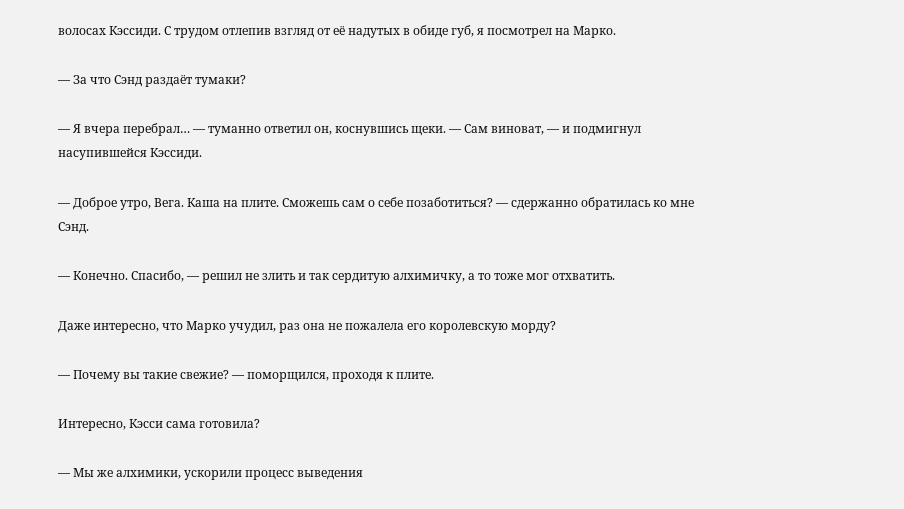волосах Кэссиди. С трудом отлепив взгляд от её надутых в обиде губ, я посмотрел на Марко.

— За что Сэнд раздаёт тумаки?

— Я вчера перебрал… — туманно ответил он, коснувшись щеки. — Сам виноват, — и подмигнул насупившейся Кэссиди.

— Доброе утро, Вега. Каша на плите. Сможешь сам о себе позаботиться? — сдержанно обратилась ко мне Сэнд.

— Конечно. Спасибо, — решил не злить и так сердитую алхимичку, а то тоже мог отхватить.

Даже интересно, что Марко учудил, раз она не пожалела его королевскую морду?

— Почему вы такие свежие? — поморщился, проходя к плите.

Интересно, Кэсси сама готовила?

— Мы же алхимики, ускорили процесс выведения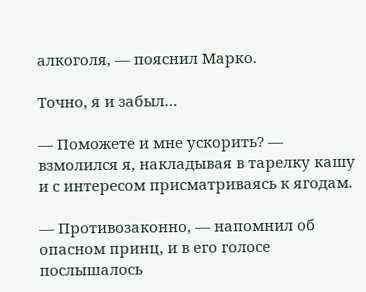алкоголя, — пояснил Марко.

Точно, я и забыл…

— Поможете и мне ускорить? — взмолился я, накладывая в тарелку кашу и с интересом присматриваясь к ягодам.

— Противозаконно, — напомнил об опасном принц, и в его голосе послышалось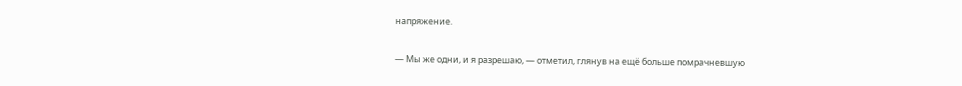напряжение.

— Мы же одни, и я разрешаю, — отметил, глянув на ещё больше помрачневшую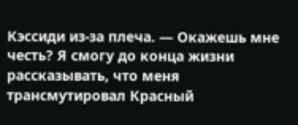Кэссиди из-за плеча. — Окажешь мне честь? Я смогу до конца жизни рассказывать, что меня трансмутировал Красный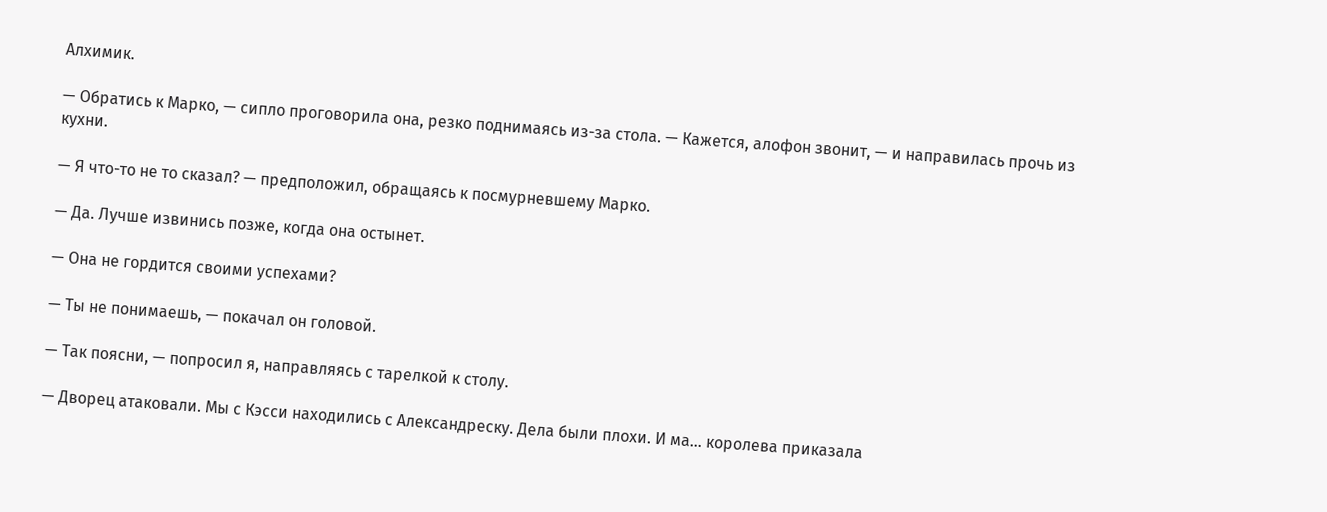Алхимик.

— Обратись к Марко, — сипло проговорила она, резко поднимаясь из-за стола. — Кажется, алофон звонит, — и направилась прочь из кухни.

— Я что-то не то сказал? — предположил, обращаясь к посмурневшему Марко.

— Да. Лучше извинись позже, когда она остынет.

— Она не гордится своими успехами?

— Ты не понимаешь, — покачал он головой.

— Так поясни, — попросил я, направляясь с тарелкой к столу.

— Дворец атаковали. Мы с Кэсси находились с Александреску. Дела были плохи. И ма… королева приказала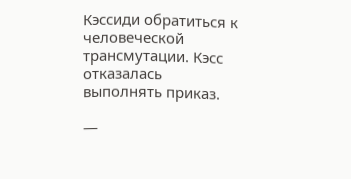Кэссиди обратиться к человеческой трансмутации. Кэсс отказалась выполнять приказ.

—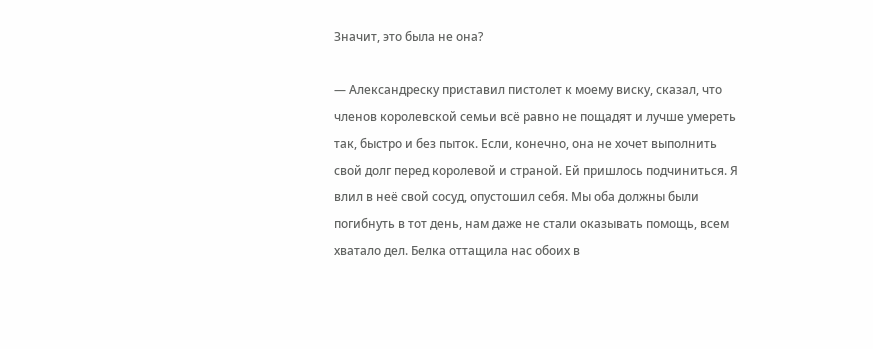Значит, это была не она?

— Александреску приставил пистолет к моему виску, сказал, что членов королевской семьи всё равно не пощадят и лучше умереть так, быстро и без пыток. Если, конечно, она не хочет выполнить свой долг перед королевой и страной. Ей пришлось подчиниться. Я влил в неё свой сосуд, опустошил себя. Мы оба должны были погибнуть в тот день, нам даже не стали оказывать помощь, всем хватало дел. Белка оттащила нас обоих в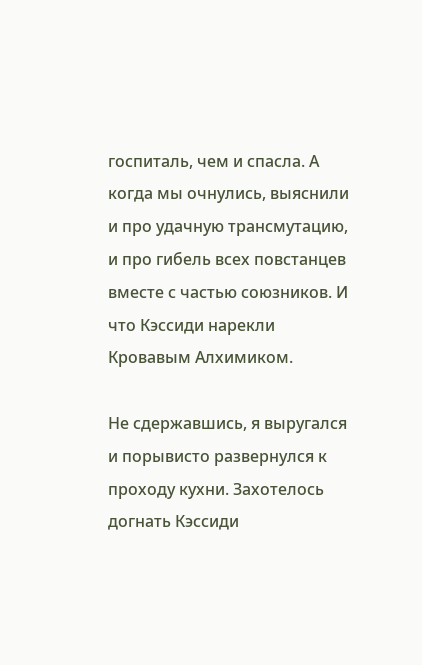госпиталь, чем и спасла. А когда мы очнулись, выяснили и про удачную трансмутацию, и про гибель всех повстанцев вместе с частью союзников. И что Кэссиди нарекли Кровавым Алхимиком.

Не сдержавшись, я выругался и порывисто развернулся к проходу кухни. Захотелось догнать Кэссиди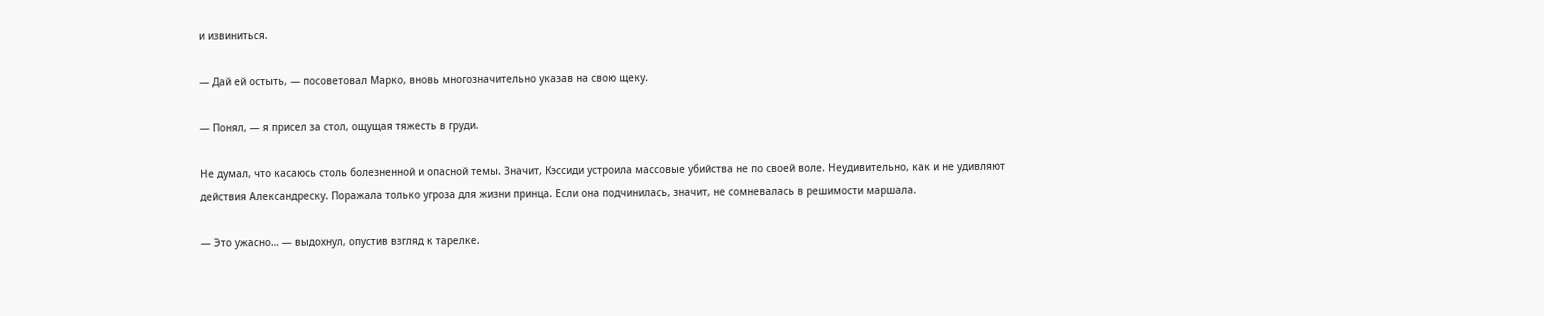и извиниться.

— Дай ей остыть, — посоветовал Марко, вновь многозначительно указав на свою щеку.

— Понял, — я присел за стол, ощущая тяжесть в груди.

Не думал, что касаюсь столь болезненной и опасной темы. Значит, Кэссиди устроила массовые убийства не по своей воле. Неудивительно, как и не удивляют действия Александреску. Поражала только угроза для жизни принца. Если она подчинилась, значит, не сомневалась в решимости маршала.

— Это ужасно… — выдохнул, опустив взгляд к тарелке.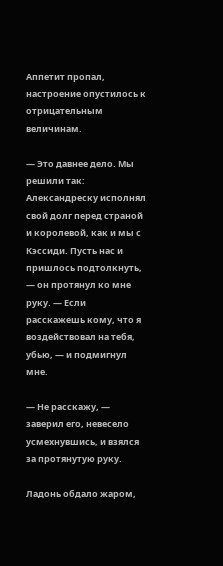Аппетит пропал, настроение опустилось к отрицательным величинам.

— Это давнее дело. Мы решили так: Александреску исполнял свой долг перед страной и королевой, как и мы с Кэссиди. Пусть нас и пришлось подтолкнуть, — он протянул ко мне руку. — Если расскажешь кому, что я воздействовал на тебя, убью, — и подмигнул мне.

— Не расскажу, — заверил его, невесело усмехнувшись, и взялся за протянутую руку.

Ладонь обдало жаром,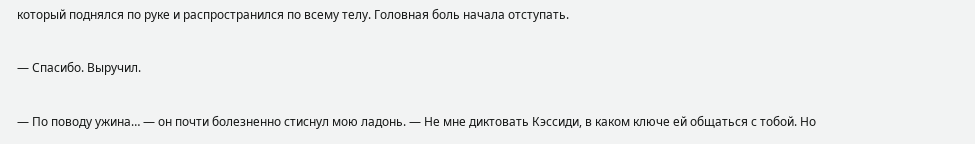который поднялся по руке и распространился по всему телу. Головная боль начала отступать.

— Спасибо. Выручил.

— По поводу ужина… — он почти болезненно стиснул мою ладонь. — Не мне диктовать Кэссиди, в каком ключе ей общаться с тобой. Но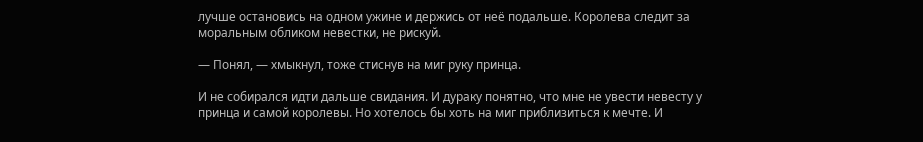лучше остановись на одном ужине и держись от неё подальше. Королева следит за моральным обликом невестки, не рискуй.

— Понял, — хмыкнул, тоже стиснув на миг руку принца.

И не собирался идти дальше свидания. И дураку понятно, что мне не увести невесту у принца и самой королевы. Но хотелось бы хоть на миг приблизиться к мечте. И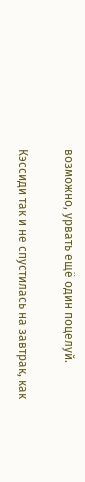возможно, урвать ещё один поцелуй.

Кэссиди так и не спустилась на завтрак, как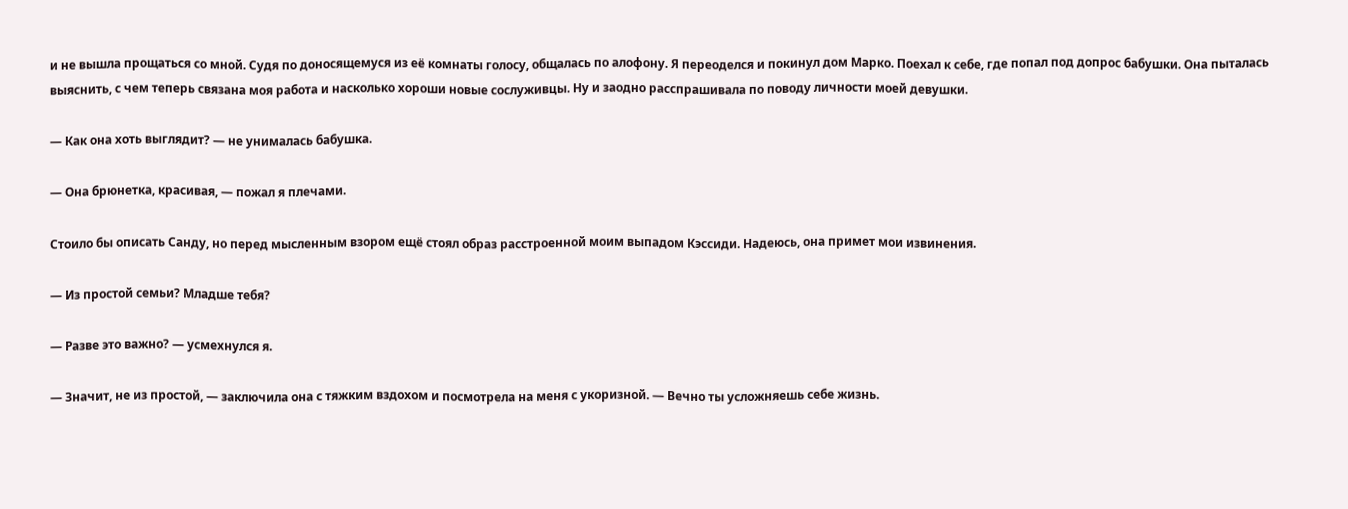и не вышла прощаться со мной. Судя по доносящемуся из её комнаты голосу, общалась по алофону. Я переоделся и покинул дом Марко. Поехал к себе, где попал под допрос бабушки. Она пыталась выяснить, с чем теперь связана моя работа и насколько хороши новые сослуживцы. Ну и заодно расспрашивала по поводу личности моей девушки.

— Как она хоть выглядит? — не унималась бабушка.

— Она брюнетка, красивая, — пожал я плечами.

Стоило бы описать Санду, но перед мысленным взором ещё стоял образ расстроенной моим выпадом Кэссиди. Надеюсь, она примет мои извинения.

— Из простой семьи? Младше тебя?

— Разве это важно? — усмехнулся я.

— Значит, не из простой, — заключила она с тяжким вздохом и посмотрела на меня с укоризной. — Вечно ты усложняешь себе жизнь.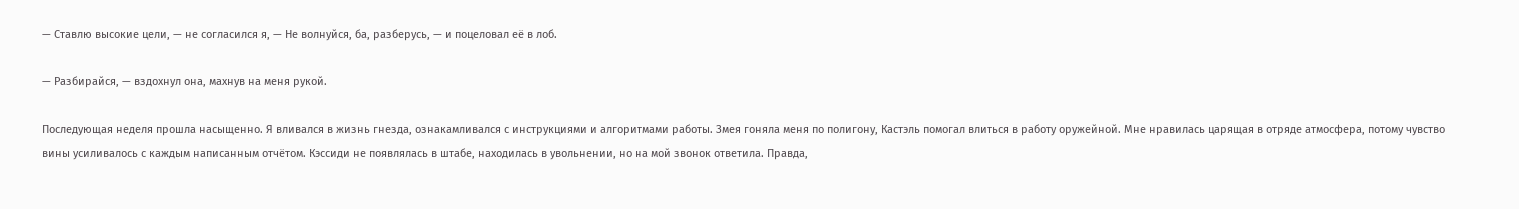— Ставлю высокие цели, — не согласился я, — Не волнуйся, ба, разберусь, — и поцеловал её в лоб.

— Разбирайся, — вздохнул она, махнув на меня рукой.

Последующая неделя прошла насыщенно. Я вливался в жизнь гнезда, ознакамливался с инструкциями и алгоритмами работы. Змея гоняла меня по полигону, Кастэль помогал влиться в работу оружейной. Мне нравилась царящая в отряде атмосфера, потому чувство вины усиливалось с каждым написанным отчётом. Кэссиди не появлялась в штабе, находилась в увольнении, но на мой звонок ответила. Правда,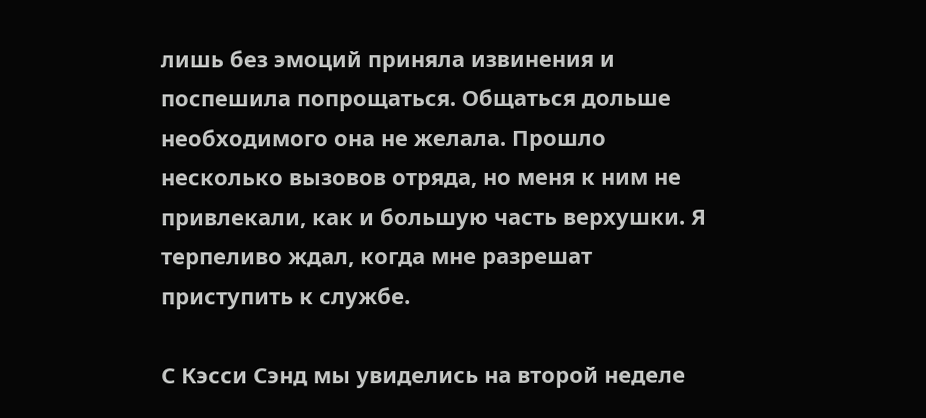лишь без эмоций приняла извинения и поспешила попрощаться. Общаться дольше необходимого она не желала. Прошло несколько вызовов отряда, но меня к ним не привлекали, как и большую часть верхушки. Я терпеливо ждал, когда мне разрешат приступить к службе.

С Кэсси Сэнд мы увиделись на второй неделе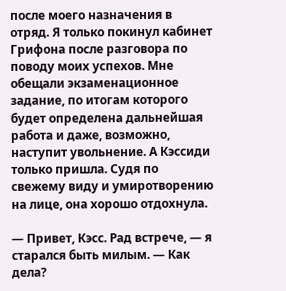после моего назначения в отряд. Я только покинул кабинет Грифона после разговора по поводу моих успехов. Мне обещали экзаменационное задание, по итогам которого будет определена дальнейшая работа и даже, возможно, наступит увольнение. А Кэссиди только пришла. Судя по свежему виду и умиротворению на лице, она хорошо отдохнула.

— Привет, Кэсс. Рад встрече, — я старался быть милым. — Как дела?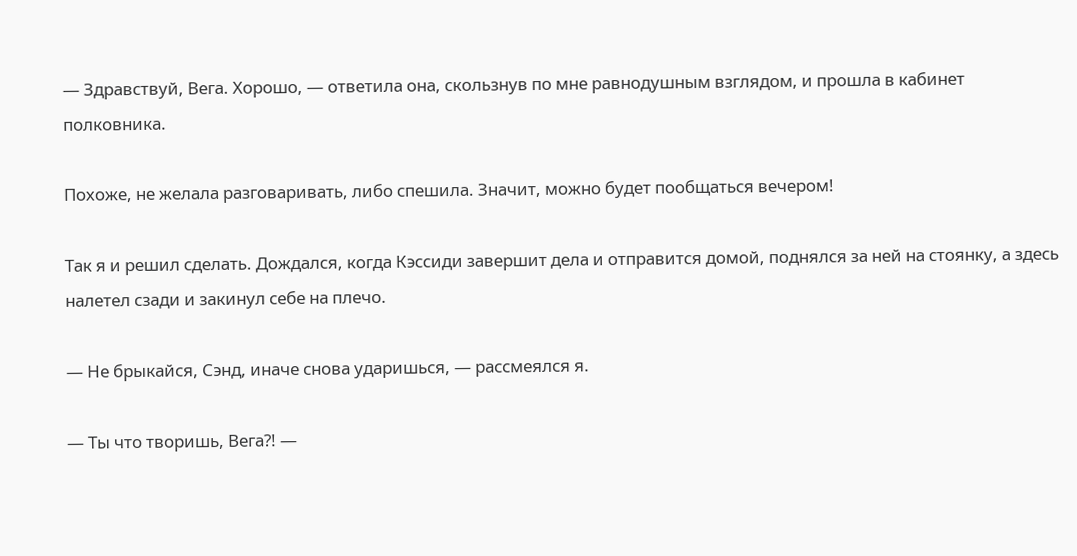— Здравствуй, Вега. Хорошо, — ответила она, скользнув по мне равнодушным взглядом, и прошла в кабинет полковника.

Похоже, не желала разговаривать, либо спешила. Значит, можно будет пообщаться вечером!

Так я и решил сделать. Дождался, когда Кэссиди завершит дела и отправится домой, поднялся за ней на стоянку, а здесь налетел сзади и закинул себе на плечо.

— Не брыкайся, Сэнд, иначе снова ударишься, — рассмеялся я.

— Ты что творишь, Вега?! —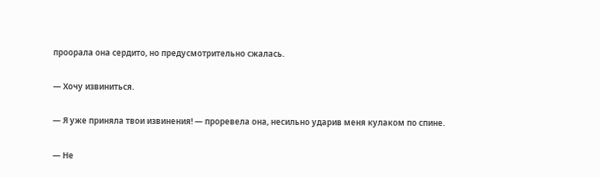проорала она сердито, но предусмотрительно сжалась.

— Хочу извиниться.

— Я уже приняла твои извинения! — проревела она, несильно ударив меня кулаком по спине.

— Не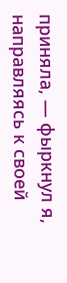приняла, — фыркнул я, направляясь к своей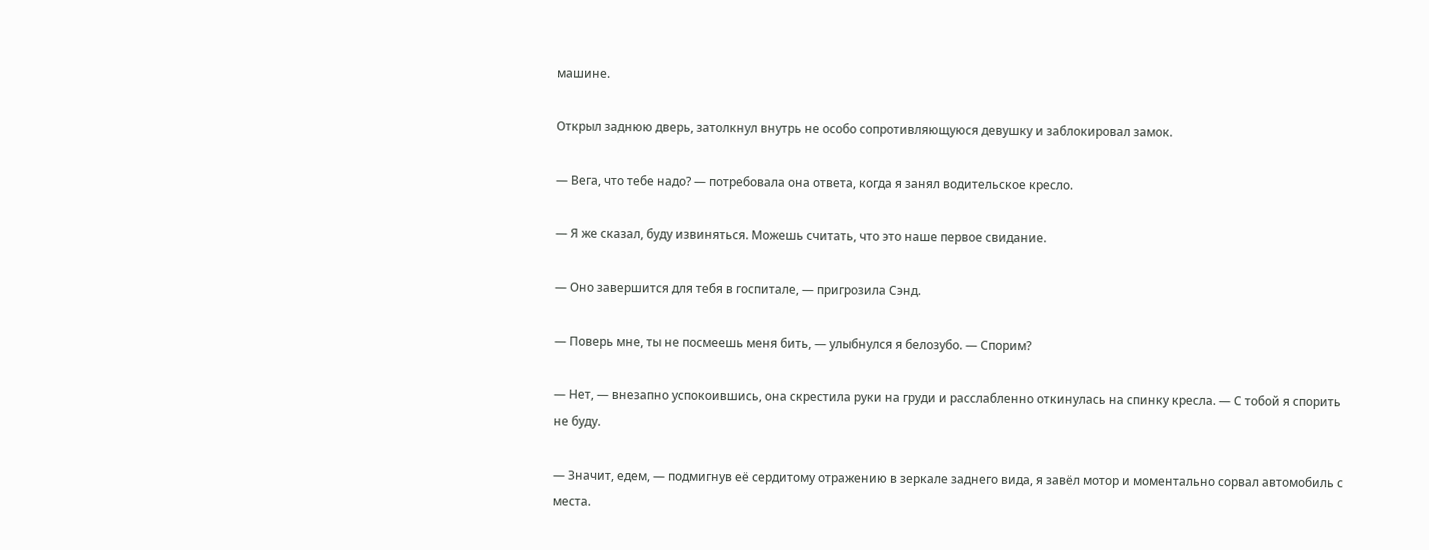машине.

Открыл заднюю дверь, затолкнул внутрь не особо сопротивляющуюся девушку и заблокировал замок.

— Вега, что тебе надо? — потребовала она ответа, когда я занял водительское кресло.

— Я же сказал, буду извиняться. Можешь считать, что это наше первое свидание.

— Оно завершится для тебя в госпитале, — пригрозила Сэнд.

— Поверь мне, ты не посмеешь меня бить, — улыбнулся я белозубо. — Спорим?

— Нет, — внезапно успокоившись, она скрестила руки на груди и расслабленно откинулась на спинку кресла. — С тобой я спорить не буду.

— Значит, едем, — подмигнув её сердитому отражению в зеркале заднего вида, я завёл мотор и моментально сорвал автомобиль с места.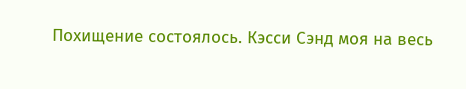Похищение состоялось. Кэсси Сэнд моя на весь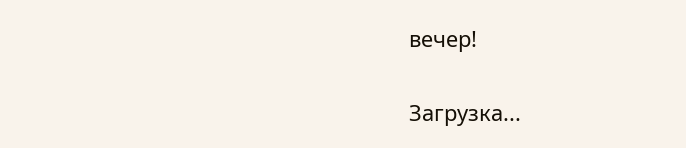вечер!

Загрузка...